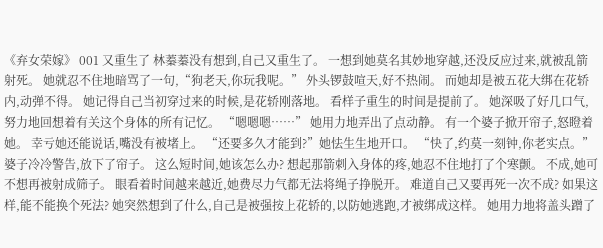《弃女荣嫁》 001 又重生了 林蓁蓁没有想到,自己又重生了。 一想到她莫名其妙地穿越,还没反应过来,就被乱箭射死。 她就忍不住地暗骂了一句,“狗老天,你玩我呢。” 外头锣鼓喧天,好不热闹。 而她却是被五花大绑在花轿内,动弹不得。 她记得自己当初穿过来的时候,是花轿刚落地。 看样子重生的时间是提前了。 她深吸了好几口气,努力地回想着有关这个身体的所有记忆。 “嗯嗯嗯……” 她用力地弄出了点动静。 有一个婆子掀开帘子,怒瞪着她。 幸亏她还能说话,嘴没有被堵上。 “还要多久才能到?”她怯生生地开口。 “快了,约莫一刻钟,你老实点。” 婆子冷冷警告,放下了帘子。 这么短时间,她该怎么办? 想起那箭刺入身体的疼,她忍不住地打了个寒颤。 不成,她可不想再被射成筛子。 眼看着时间越来越近,她费尽力气都无法将绳子挣脱开。 难道自己又要再死一次不成? 如果这样,能不能换个死法? 她突然想到了什么,自己是被强按上花轿的,以防她逃跑,才被绑成这样。 她用力地将盖头蹭了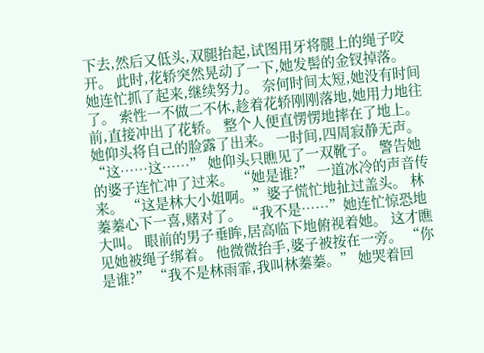下去,然后又低头,双腿抬起,试图用牙将腿上的绳子咬开。 此时,花轿突然晃动了一下,她发髻的金钗掉落。 她连忙抓了起来,继续努力。 奈何时间太短,她没有时间了。 索性一不做二不休,趁着花轿刚刚落地,她用力地往前,直接冲出了花轿。 整个人便直愣愣地摔在了地上。 她仰头将自己的脸露了出来。 一时间,四周寂静无声。 “这……这……” 她仰头只瞧见了一双靴子。 警告她的婆子连忙冲了过来。 “她是谁?” 一道冰冷的声音传来。 “这是林大小姐啊。”婆子慌忙地扯过盖头。 林蓁蓁心下一喜,赌对了。 “我不是……”她连忙惊恐地大叫。 眼前的男子垂眸,居高临下地俯视着她。 这才瞧见她被绳子绑着。 他微微抬手,婆子被按在一旁。 “你是谁?” “我不是林雨霏,我叫林蓁蓁。” 她哭着回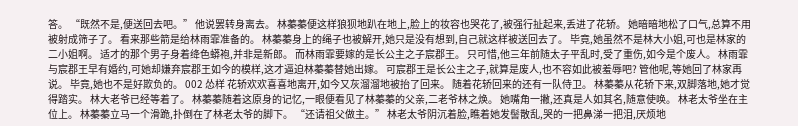答。 “既然不是,便送回去吧。” 他说罢转身离去。 林蓁蓁便这样狼狈地趴在地上,脸上的妆容也哭花了,被强行扯起来,丢进了花轿。 她暗暗地松了口气,总算不用被射成筛子了。 看来那些箭是给林雨霏准备的。 林蓁蓁身上的绳子也被解开,她只是没有想到,自己就这样被送回去了。 毕竟,她虽然不是林大小姐,可也是林家的二小姐啊。 适才的那个男子身着绛色蟒袍,并非是新郎。 而林雨霏要嫁的是长公主之子宸郡王。 只可惜,他三年前随太子平乱时,受了重伤,如今是个废人。 林雨霏与宸郡王早有婚约,可她却嫌弃宸郡王如今的模样,这才逼迫林蓁蓁替她出嫁。 可宸郡王是长公主之子,就算是废人,也不容如此被羞辱吧? 管他呢,等她回了林家再说。 毕竟,她也不是好欺负的。 002 怂样 花轿欢欢喜喜地离开,如今又灰溜溜地被抬了回来。 随着花轿回来的还有一队侍卫。 林蓁蓁从花轿下来,双脚落地,她才觉得踏实。 林大老爷已经等着了。 林蓁蓁随着这原身的记忆,一眼便看见了林蓁蓁的父亲,二老爷林之焕。 她嘴角一撇,还真是人如其名,随意使唤。 林老太爷坐在主位上。 林蓁蓁立马一个滑跪,扑倒在了林老太爷的脚下。 “还请祖父做主。” 林老太爷阴沉着脸,瞧着她发髻散乱,哭的一把鼻涕一把泪,厌烦地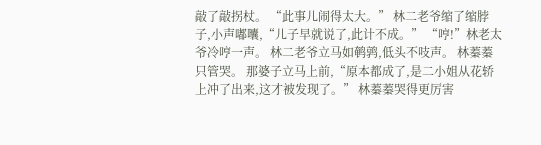敲了敲拐杖。 “此事儿闹得太大。” 林二老爷缩了缩脖子,小声嘟囔,“儿子早就说了,此计不成。” “哼!”林老太爷冷哼一声。 林二老爷立马如鹌鹑,低头不吱声。 林蓁蓁只管哭。 那婆子立马上前,“原本都成了,是二小姐从花轿上冲了出来,这才被发现了。” 林蓁蓁哭得更厉害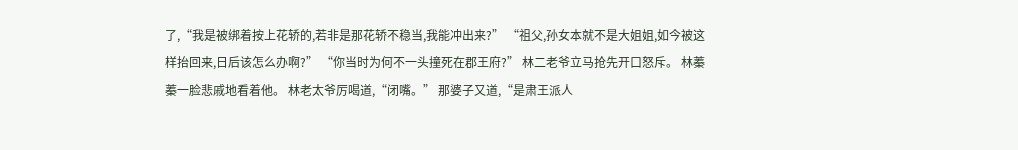了,“我是被绑着按上花轿的,若非是那花轿不稳当,我能冲出来?” “祖父,孙女本就不是大姐姐,如今被这样抬回来,日后该怎么办啊?” “你当时为何不一头撞死在郡王府?” 林二老爷立马抢先开口怒斥。 林蓁蓁一脸悲戚地看着他。 林老太爷厉喝道,“闭嘴。” 那婆子又道,“是肃王派人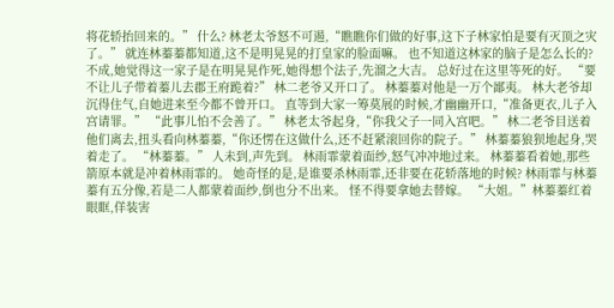将花轿抬回来的。” 什么? 林老太爷怒不可遏,“瞧瞧你们做的好事,这下子林家怕是要有灭顶之灾了。” 就连林蓁蓁都知道,这不是明晃晃的打皇家的脸面嘛。 也不知道这林家的脑子是怎么长的? 不成,她觉得这一家子是在明晃晃作死,她得想个法子,先溜之大吉。 总好过在这里等死的好。 “要不让儿子带着蓁儿去郡王府跪着?” 林二老爷又开口了。 林蓁蓁对他是一万个鄙夷。 林大老爷却沉得住气,自她进来至今都不曾开口。 直等到大家一筹莫展的时候,才幽幽开口,“准备更衣,儿子入宫请罪。” “此事儿怕不会善了。” 林老太爷起身,“你我父子一同入宫吧。” 林二老爷目送着他们离去,扭头看向林蓁蓁,“你还愣在这做什么,还不赶紧滚回你的院子。” 林蓁蓁狼狈地起身,哭着走了。 “林蓁蓁。” 人未到,声先到。 林雨霏蒙着面纱,怒气冲冲地过来。 林蓁蓁看着她,那些箭原本就是冲着林雨霏的。 她奇怪的是,是谁要杀林雨霏,还非要在花轿落地的时候? 林雨霏与林蓁蓁有五分像,若是二人都蒙着面纱,倒也分不出来。 怪不得要拿她去替嫁。 “大姐。”林蓁蓁红着眼眶,佯装害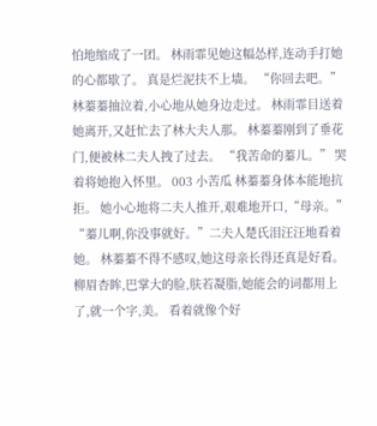怕地缩成了一团。 林雨霏见她这幅怂样,连动手打她的心都歇了。 真是烂泥扶不上墙。 “你回去吧。” 林蓁蓁抽泣着,小心地从她身边走过。 林雨霏目送着她离开,又赶忙去了林大夫人那。 林蓁蓁刚到了垂花门,便被林二夫人拽了过去。 “我苦命的蓁儿。” 哭着将她抱入怀里。 003 小苦瓜 林蓁蓁身体本能地抗拒。 她小心地将二夫人推开,艰难地开口,“母亲。” “蓁儿啊,你没事就好。”二夫人楚氏泪汪汪地看着她。 林蓁蓁不得不感叹,她这母亲长得还真是好看。 柳眉杏眸,巴掌大的脸,肤若凝脂,她能会的词都用上了,就一个字,美。 看着就像个好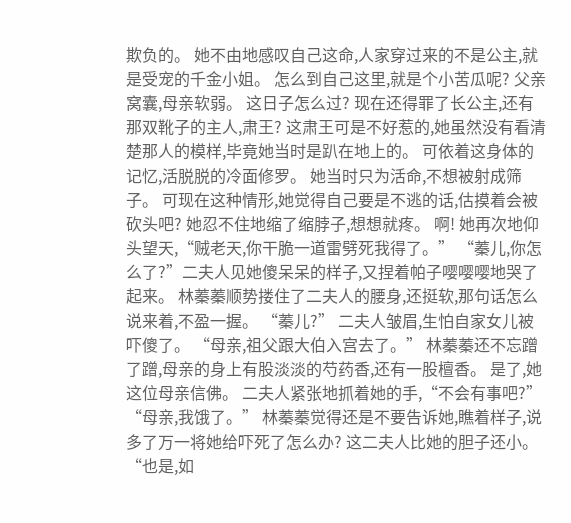欺负的。 她不由地感叹自己这命,人家穿过来的不是公主,就是受宠的千金小姐。 怎么到自己这里,就是个小苦瓜呢? 父亲窝囊,母亲软弱。 这日子怎么过? 现在还得罪了长公主,还有那双靴子的主人,肃王? 这肃王可是不好惹的,她虽然没有看清楚那人的模样,毕竟她当时是趴在地上的。 可依着这身体的记忆,活脱脱的冷面修罗。 她当时只为活命,不想被射成筛子。 可现在这种情形,她觉得自己要是不逃的话,估摸着会被砍头吧? 她忍不住地缩了缩脖子,想想就疼。 啊! 她再次地仰头望天,“贼老天,你干脆一道雷劈死我得了。” “蓁儿,你怎么了?”二夫人见她傻呆呆的样子,又捏着帕子嘤嘤嘤地哭了起来。 林蓁蓁顺势搂住了二夫人的腰身,还挺软,那句话怎么说来着,不盈一握。 “蓁儿?” 二夫人皱眉,生怕自家女儿被吓傻了。 “母亲,祖父跟大伯入宫去了。” 林蓁蓁还不忘蹭了蹭,母亲的身上有股淡淡的芍药香,还有一股檀香。 是了,她这位母亲信佛。 二夫人紧张地抓着她的手,“不会有事吧?” “母亲,我饿了。” 林蓁蓁觉得还是不要告诉她,瞧着样子,说多了万一将她给吓死了怎么办? 这二夫人比她的胆子还小。 “也是,如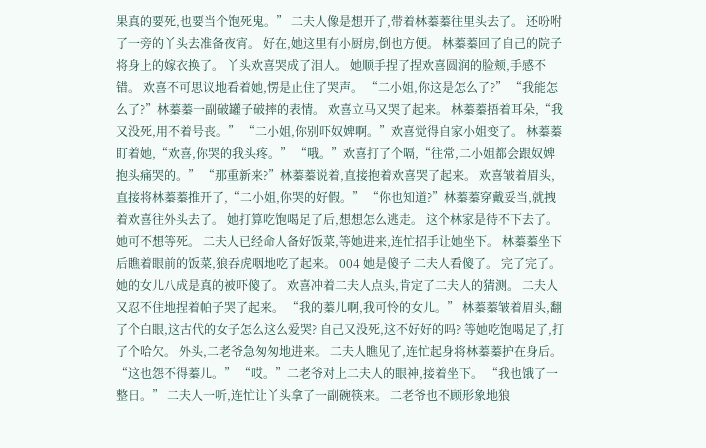果真的要死,也要当个饱死鬼。” 二夫人像是想开了,带着林蓁蓁往里头去了。 还吩咐了一旁的丫头去准备夜宵。 好在,她这里有小厨房,倒也方便。 林蓁蓁回了自己的院子将身上的嫁衣换了。 丫头欢喜哭成了泪人。 她顺手捏了捏欢喜圆润的脸颊,手感不错。 欢喜不可思议地看着她,愣是止住了哭声。 “二小姐,你这是怎么了?” “我能怎么了?”林蓁蓁一副破罐子破摔的表情。 欢喜立马又哭了起来。 林蓁蓁捂着耳朵,“我又没死,用不着号丧。” “二小姐,你别吓奴婢啊。”欢喜觉得自家小姐变了。 林蓁蓁盯着她,“欢喜,你哭的我头疼。” “哦。”欢喜打了个嗝,“往常,二小姐都会跟奴婢抱头痛哭的。” “那重新来?”林蓁蓁说着,直接抱着欢喜哭了起来。 欢喜皱着眉头,直接将林蓁蓁推开了,“二小姐,你哭的好假。” “你也知道?”林蓁蓁穿戴妥当,就拽着欢喜往外头去了。 她打算吃饱喝足了后,想想怎么逃走。 这个林家是待不下去了。 她可不想等死。 二夫人已经命人备好饭菜,等她进来,连忙招手让她坐下。 林蓁蓁坐下后瞧着眼前的饭菜,狼吞虎咽地吃了起来。 004 她是傻子 二夫人看傻了。 完了完了。 她的女儿八成是真的被吓傻了。 欢喜冲着二夫人点头,肯定了二夫人的猜测。 二夫人又忍不住地捏着帕子哭了起来。 “我的蓁儿啊,我可怜的女儿。” 林蓁蓁皱着眉头,翻了个白眼,这古代的女子怎么这么爱哭? 自己又没死,这不好好的吗? 等她吃饱喝足了,打了个哈欠。 外头,二老爷急匆匆地进来。 二夫人瞧见了,连忙起身将林蓁蓁护在身后。 “这也怨不得蓁儿。” “哎。”二老爷对上二夫人的眼神,接着坐下。 “我也饿了一整日。” 二夫人一听,连忙让丫头拿了一副碗筷来。 二老爷也不顾形象地狼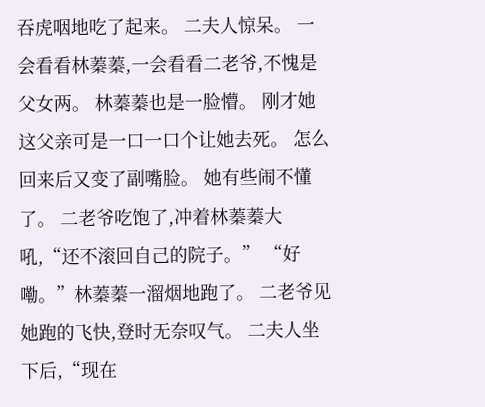吞虎咽地吃了起来。 二夫人惊呆。 一会看看林蓁蓁,一会看看二老爷,不愧是父女两。 林蓁蓁也是一脸懵。 刚才她这父亲可是一口一口个让她去死。 怎么回来后又变了副嘴脸。 她有些闹不懂了。 二老爷吃饱了,冲着林蓁蓁大吼,“还不滚回自己的院子。” “好嘞。”林蓁蓁一溜烟地跑了。 二老爷见她跑的飞快,登时无奈叹气。 二夫人坐下后,“现在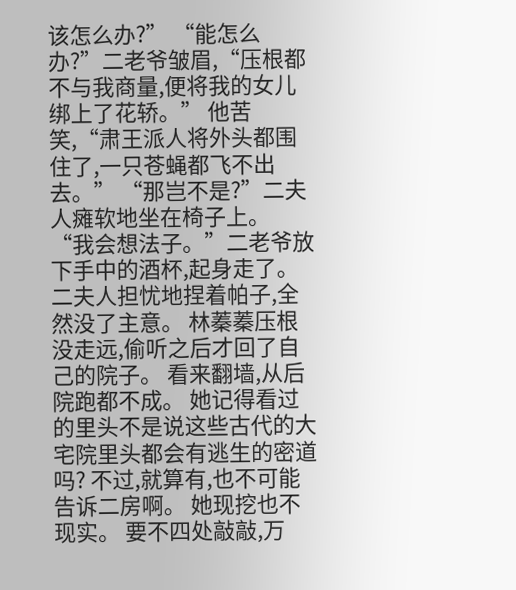该怎么办?” “能怎么办?”二老爷皱眉,“压根都不与我商量,便将我的女儿绑上了花轿。” 他苦笑,“肃王派人将外头都围住了,一只苍蝇都飞不出去。” “那岂不是?”二夫人瘫软地坐在椅子上。 “我会想法子。”二老爷放下手中的酒杯,起身走了。 二夫人担忧地捏着帕子,全然没了主意。 林蓁蓁压根没走远,偷听之后才回了自己的院子。 看来翻墙,从后院跑都不成。 她记得看过的里头不是说这些古代的大宅院里头都会有逃生的密道吗? 不过,就算有,也不可能告诉二房啊。 她现挖也不现实。 要不四处敲敲,万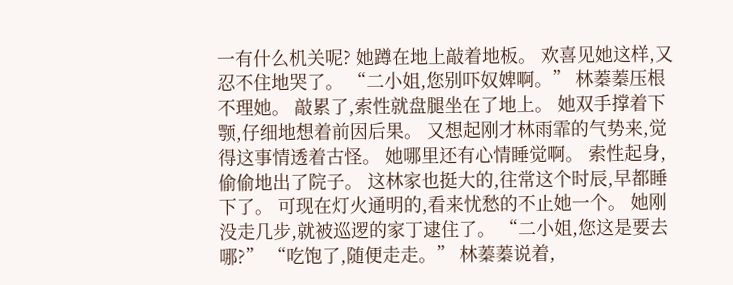一有什么机关呢? 她蹲在地上敲着地板。 欢喜见她这样,又忍不住地哭了。 “二小姐,您别吓奴婢啊。” 林蓁蓁压根不理她。 敲累了,索性就盘腿坐在了地上。 她双手撑着下颚,仔细地想着前因后果。 又想起刚才林雨霏的气势来,觉得这事情透着古怪。 她哪里还有心情睡觉啊。 索性起身,偷偷地出了院子。 这林家也挺大的,往常这个时辰,早都睡下了。 可现在灯火通明的,看来忧愁的不止她一个。 她刚没走几步,就被巡逻的家丁逮住了。 “二小姐,您这是要去哪?” “吃饱了,随便走走。” 林蓁蓁说着,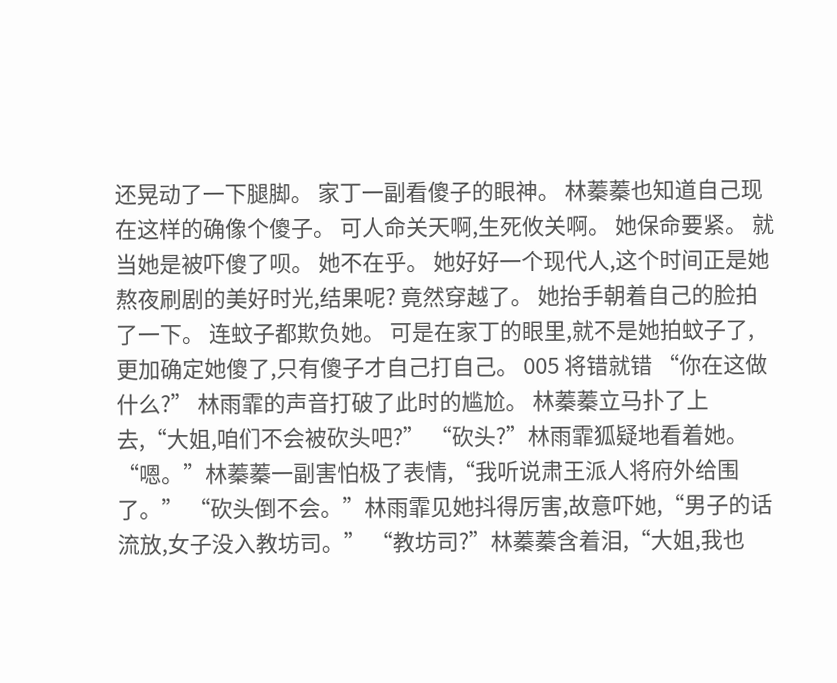还晃动了一下腿脚。 家丁一副看傻子的眼神。 林蓁蓁也知道自己现在这样的确像个傻子。 可人命关天啊,生死攸关啊。 她保命要紧。 就当她是被吓傻了呗。 她不在乎。 她好好一个现代人,这个时间正是她熬夜刷剧的美好时光,结果呢? 竟然穿越了。 她抬手朝着自己的脸拍了一下。 连蚊子都欺负她。 可是在家丁的眼里,就不是她拍蚊子了,更加确定她傻了,只有傻子才自己打自己。 005 将错就错 “你在这做什么?” 林雨霏的声音打破了此时的尴尬。 林蓁蓁立马扑了上去,“大姐,咱们不会被砍头吧?” “砍头?”林雨霏狐疑地看着她。 “嗯。”林蓁蓁一副害怕极了表情,“我听说肃王派人将府外给围了。” “砍头倒不会。”林雨霏见她抖得厉害,故意吓她,“男子的话流放,女子没入教坊司。” “教坊司?”林蓁蓁含着泪,“大姐,我也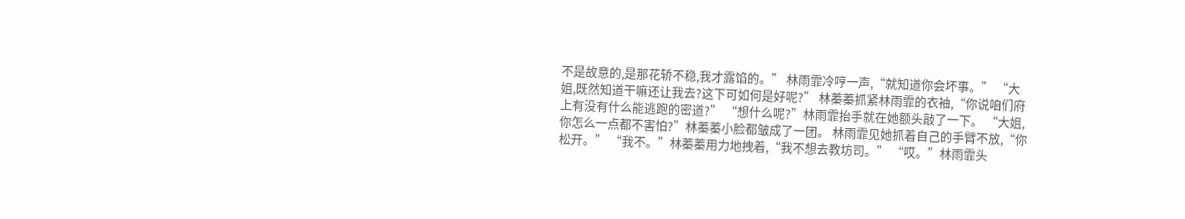不是故意的,是那花轿不稳,我才露馅的。” 林雨霏冷哼一声,“就知道你会坏事。” “大姐,既然知道干嘛还让我去?这下可如何是好呢?” 林蓁蓁抓紧林雨霏的衣袖,“你说咱们府上有没有什么能逃跑的密道?” “想什么呢?”林雨霏抬手就在她额头敲了一下。 “大姐,你怎么一点都不害怕?”林蓁蓁小脸都皱成了一团。 林雨霏见她抓着自己的手臂不放,“你松开。” “我不。”林蓁蓁用力地拽着,“我不想去教坊司。” “哎。”林雨霏头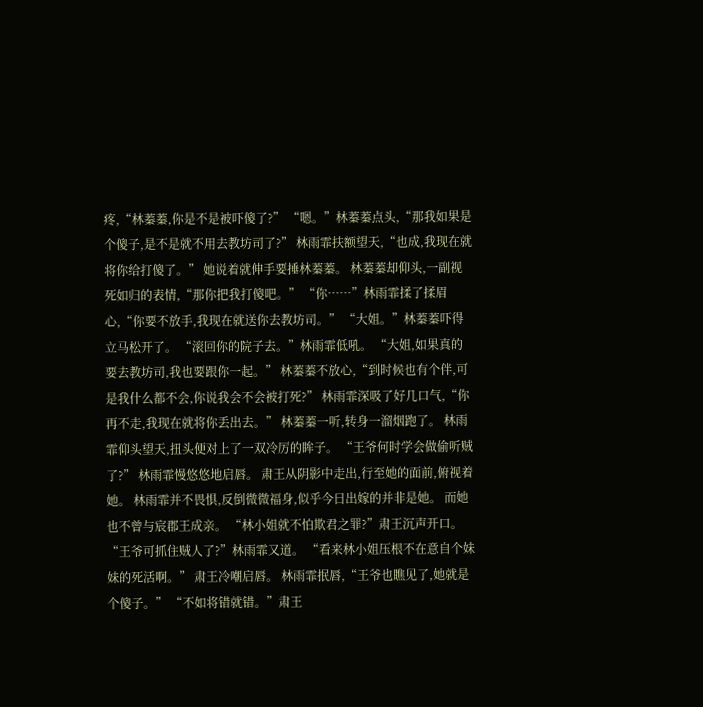疼,“林蓁蓁,你是不是被吓傻了?” “嗯。”林蓁蓁点头,“那我如果是个傻子,是不是就不用去教坊司了?” 林雨霏扶额望天,“也成,我现在就将你给打傻了。” 她说着就伸手要捶林蓁蓁。 林蓁蓁却仰头,一副视死如归的表情,“那你把我打傻吧。” “你……”林雨霏揉了揉眉心,“你要不放手,我现在就送你去教坊司。” “大姐。”林蓁蓁吓得立马松开了。 “滚回你的院子去。”林雨霏低吼。 “大姐,如果真的要去教坊司,我也要跟你一起。” 林蓁蓁不放心,“到时候也有个伴,可是我什么都不会,你说我会不会被打死?” 林雨霏深吸了好几口气,“你再不走,我现在就将你丢出去。” 林蓁蓁一听,转身一溜烟跑了。 林雨霏仰头望天,扭头便对上了一双冷厉的眸子。 “王爷何时学会做偷听贼了?” 林雨霏慢悠悠地启唇。 肃王从阴影中走出,行至她的面前,俯视着她。 林雨霏并不畏惧,反倒微微福身,似乎今日出嫁的并非是她。 而她也不曾与宸郡王成亲。 “林小姐就不怕欺君之罪?”肃王沉声开口。 “王爷可抓住贼人了?”林雨霏又道。 “看来林小姐压根不在意自个妹妹的死活啊。” 肃王冷嘲启唇。 林雨霏抿唇,“王爷也瞧见了,她就是个傻子。” “不如将错就错。”肃王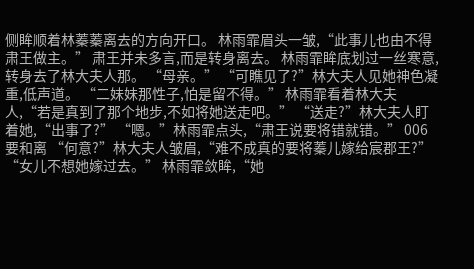侧眸顺着林蓁蓁离去的方向开口。 林雨霏眉头一皱,“此事儿也由不得肃王做主。” 肃王并未多言,而是转身离去。 林雨霏眸底划过一丝寒意,转身去了林大夫人那。 “母亲。” “可瞧见了?”林大夫人见她神色凝重,低声道。 “二妹妹那性子,怕是留不得。” 林雨霏看着林大夫人,“若是真到了那个地步,不如将她送走吧。” “送走?”林大夫人盯着她,“出事了?” “嗯。”林雨霏点头,“肃王说要将错就错。” 006 要和离 “何意?”林大夫人皱眉,“难不成真的要将蓁儿嫁给宸郡王?” “女儿不想她嫁过去。” 林雨霏敛眸,“她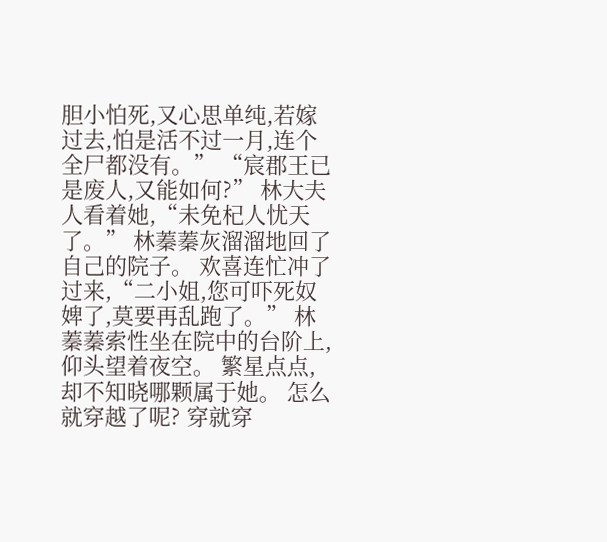胆小怕死,又心思单纯,若嫁过去,怕是活不过一月,连个全尸都没有。” “宸郡王已是废人,又能如何?” 林大夫人看着她,“未免杞人忧天了。” 林蓁蓁灰溜溜地回了自己的院子。 欢喜连忙冲了过来,“二小姐,您可吓死奴婢了,莫要再乱跑了。” 林蓁蓁索性坐在院中的台阶上,仰头望着夜空。 繁星点点,却不知晓哪颗属于她。 怎么就穿越了呢? 穿就穿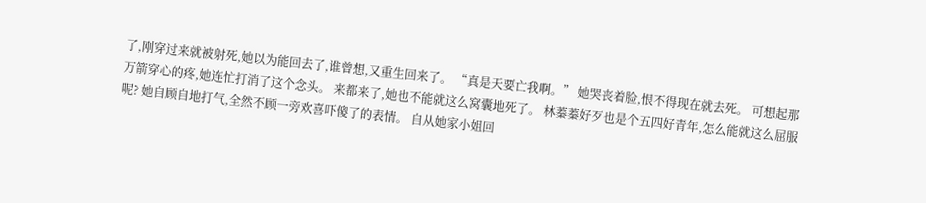了,刚穿过来就被射死,她以为能回去了,谁曾想,又重生回来了。 “真是天要亡我啊。” 她哭丧着脸,恨不得现在就去死。 可想起那万箭穿心的疼,她连忙打消了这个念头。 来都来了,她也不能就这么窝囊地死了。 林蓁蓁好歹也是个五四好青年,怎么能就这么屈服呢? 她自顾自地打气,全然不顾一旁欢喜吓傻了的表情。 自从她家小姐回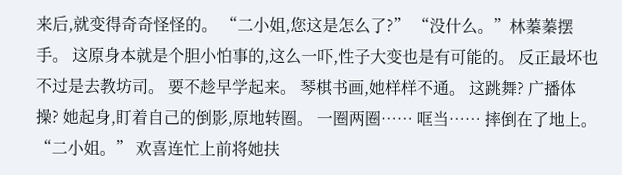来后,就变得奇奇怪怪的。 “二小姐,您这是怎么了?” “没什么。”林蓁蓁摆手。 这原身本就是个胆小怕事的,这么一吓,性子大变也是有可能的。 反正最坏也不过是去教坊司。 要不趁早学起来。 琴棋书画,她样样不通。 这跳舞? 广播体操? 她起身,盯着自己的倒影,原地转圈。 一圈两圈…… 哐当…… 摔倒在了地上。 “二小姐。” 欢喜连忙上前将她扶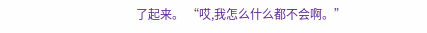了起来。 “哎,我怎么什么都不会啊。”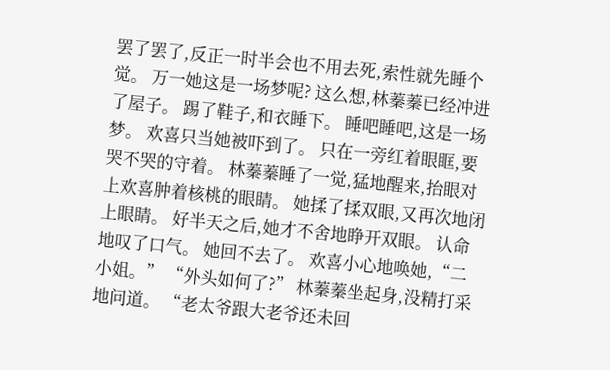罢了罢了,反正一时半会也不用去死,索性就先睡个觉。 万一她这是一场梦呢? 这么想,林蓁蓁已经冲进了屋子。 踢了鞋子,和衣睡下。 睡吧睡吧,这是一场梦。 欢喜只当她被吓到了。 只在一旁红着眼眶,要哭不哭的守着。 林蓁蓁睡了一觉,猛地醒来,抬眼对上欢喜肿着核桃的眼睛。 她揉了揉双眼,又再次地闭上眼睛。 好半天之后,她才不舍地睁开双眼。 认命地叹了口气。 她回不去了。 欢喜小心地唤她,“二小姐。” “外头如何了?” 林蓁蓁坐起身,没精打采地问道。 “老太爷跟大老爷还未回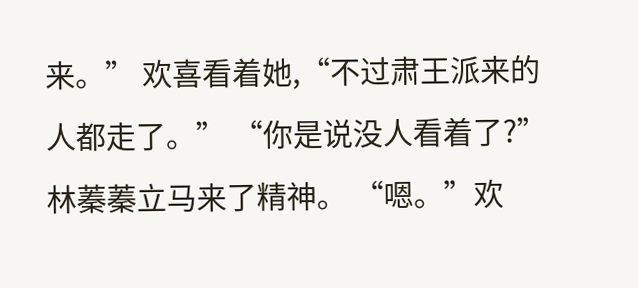来。” 欢喜看着她,“不过肃王派来的人都走了。” “你是说没人看着了?”林蓁蓁立马来了精神。 “嗯。”欢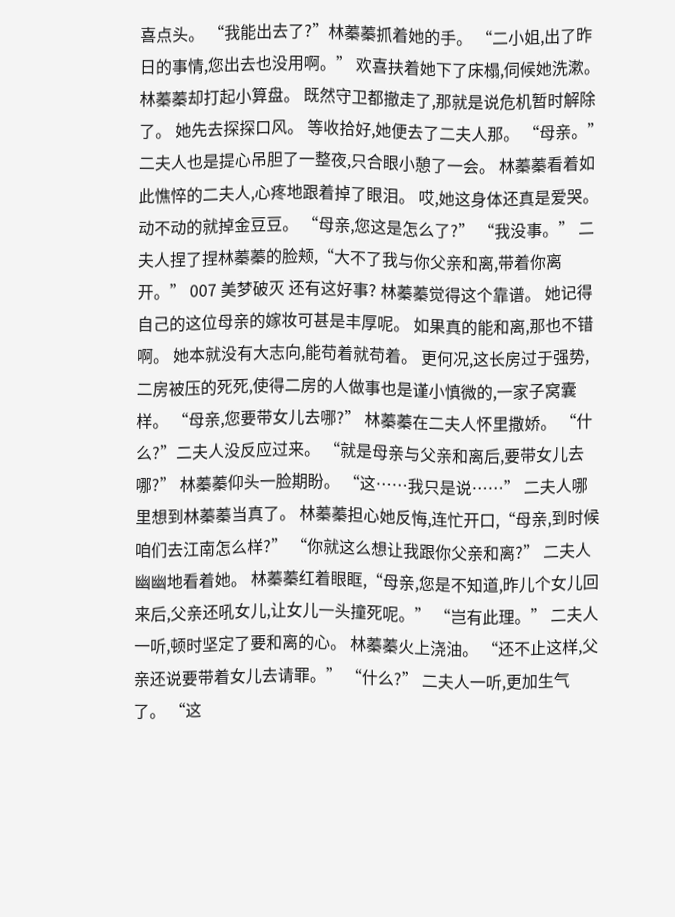喜点头。 “我能出去了?”林蓁蓁抓着她的手。 “二小姐,出了昨日的事情,您出去也没用啊。” 欢喜扶着她下了床榻,伺候她洗漱。 林蓁蓁却打起小算盘。 既然守卫都撤走了,那就是说危机暂时解除了。 她先去探探口风。 等收拾好,她便去了二夫人那。 “母亲。” 二夫人也是提心吊胆了一整夜,只合眼小憩了一会。 林蓁蓁看着如此憔悴的二夫人,心疼地跟着掉了眼泪。 哎,她这身体还真是爱哭。 动不动的就掉金豆豆。 “母亲,您这是怎么了?” “我没事。” 二夫人捏了捏林蓁蓁的脸颊,“大不了我与你父亲和离,带着你离开。” 007 美梦破灭 还有这好事? 林蓁蓁觉得这个靠谱。 她记得自己的这位母亲的嫁妆可甚是丰厚呢。 如果真的能和离,那也不错啊。 她本就没有大志向,能苟着就苟着。 更何况,这长房过于强势,二房被压的死死,使得二房的人做事也是谨小慎微的,一家子窝囊样。 “母亲,您要带女儿去哪?” 林蓁蓁在二夫人怀里撒娇。 “什么?”二夫人没反应过来。 “就是母亲与父亲和离后,要带女儿去哪?” 林蓁蓁仰头一脸期盼。 “这……我只是说……” 二夫人哪里想到林蓁蓁当真了。 林蓁蓁担心她反悔,连忙开口,“母亲,到时候咱们去江南怎么样?” “你就这么想让我跟你父亲和离?” 二夫人幽幽地看着她。 林蓁蓁红着眼眶,“母亲,您是不知道,昨儿个女儿回来后,父亲还吼女儿,让女儿一头撞死呢。” “岂有此理。” 二夫人一听,顿时坚定了要和离的心。 林蓁蓁火上浇油。 “还不止这样,父亲还说要带着女儿去请罪。” “什么?” 二夫人一听,更加生气了。 “这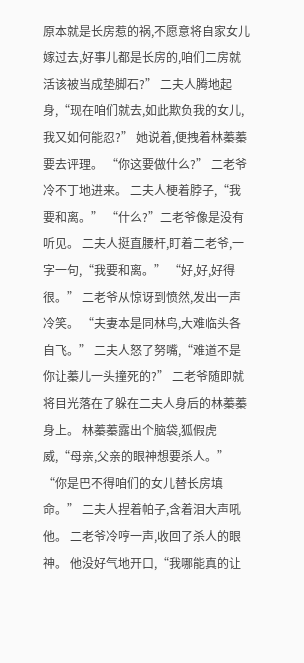原本就是长房惹的祸,不愿意将自家女儿嫁过去,好事儿都是长房的,咱们二房就活该被当成垫脚石?” 二夫人腾地起身,“现在咱们就去,如此欺负我的女儿,我又如何能忍?” 她说着,便拽着林蓁蓁要去评理。 “你这要做什么?” 二老爷冷不丁地进来。 二夫人梗着脖子,“我要和离。” “什么?”二老爷像是没有听见。 二夫人挺直腰杆,盯着二老爷,一字一句,“我要和离。” “好,好,好得很。” 二老爷从惊讶到愤然,发出一声冷笑。 “夫妻本是同林鸟,大难临头各自飞。” 二夫人怒了努嘴,“难道不是你让蓁儿一头撞死的?” 二老爷随即就将目光落在了躲在二夫人身后的林蓁蓁身上。 林蓁蓁露出个脑袋,狐假虎威,“母亲,父亲的眼神想要杀人。” “你是巴不得咱们的女儿替长房填命。” 二夫人捏着帕子,含着泪大声吼他。 二老爷冷哼一声,收回了杀人的眼神。 他没好气地开口,“我哪能真的让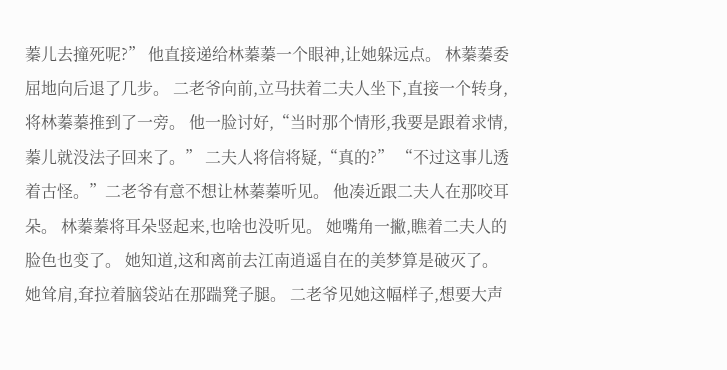蓁儿去撞死呢?” 他直接递给林蓁蓁一个眼神,让她躲远点。 林蓁蓁委屈地向后退了几步。 二老爷向前,立马扶着二夫人坐下,直接一个转身,将林蓁蓁推到了一旁。 他一脸讨好,“当时那个情形,我要是跟着求情,蓁儿就没法子回来了。” 二夫人将信将疑,“真的?” “不过这事儿透着古怪。”二老爷有意不想让林蓁蓁听见。 他凑近跟二夫人在那咬耳朵。 林蓁蓁将耳朵竖起来,也啥也没听见。 她嘴角一撇,瞧着二夫人的脸色也变了。 她知道,这和离前去江南逍遥自在的美梦算是破灭了。 她耸肩,耷拉着脑袋站在那踹凳子腿。 二老爷见她这幅样子,想要大声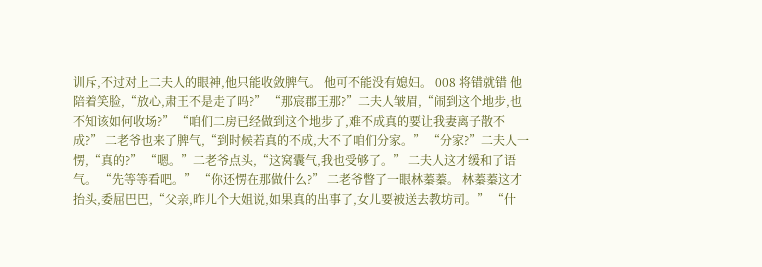训斥,不过对上二夫人的眼神,他只能收敛脾气。 他可不能没有媳妇。 008 将错就错 他陪着笑脸,“放心,肃王不是走了吗?” “那宸郡王那?”二夫人皱眉,“闹到这个地步,也不知该如何收场?” “咱们二房已经做到这个地步了,难不成真的要让我妻离子散不成?” 二老爷也来了脾气,“到时候若真的不成,大不了咱们分家。” “分家?”二夫人一愣,“真的?” “嗯。”二老爷点头,“这窝囊气,我也受够了。” 二夫人这才缓和了语气。 “先等等看吧。” “你还愣在那做什么?” 二老爷瞥了一眼林蓁蓁。 林蓁蓁这才抬头,委屈巴巴,“父亲,昨儿个大姐说,如果真的出事了,女儿要被送去教坊司。” “什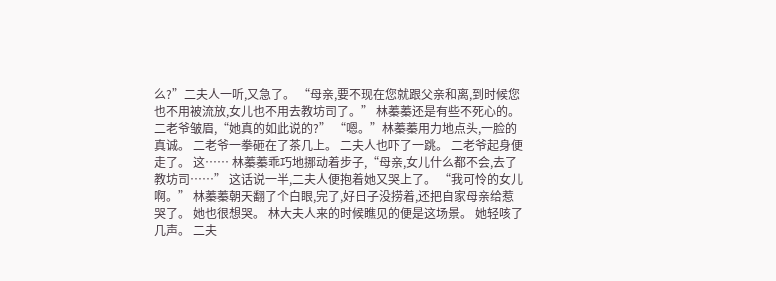么?”二夫人一听,又急了。 “母亲,要不现在您就跟父亲和离,到时候您也不用被流放,女儿也不用去教坊司了。” 林蓁蓁还是有些不死心的。 二老爷皱眉,“她真的如此说的?” “嗯。”林蓁蓁用力地点头,一脸的真诚。 二老爷一拳砸在了茶几上。 二夫人也吓了一跳。 二老爷起身便走了。 这…… 林蓁蓁乖巧地挪动着步子,“母亲,女儿什么都不会,去了教坊司……” 这话说一半,二夫人便抱着她又哭上了。 “我可怜的女儿啊。” 林蓁蓁朝天翻了个白眼,完了,好日子没捞着,还把自家母亲给惹哭了。 她也很想哭。 林大夫人来的时候瞧见的便是这场景。 她轻咳了几声。 二夫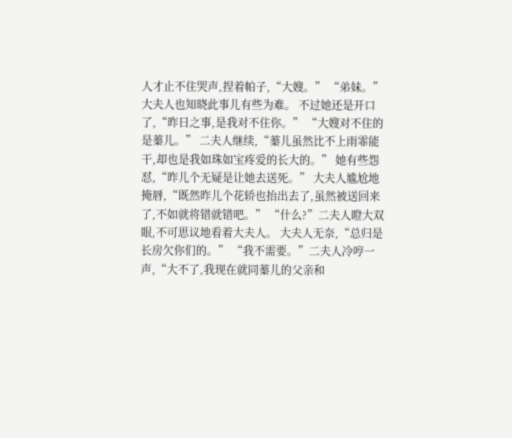人才止不住哭声,捏着帕子,“大嫂。” “弟妹。”大夫人也知晓此事儿有些为难。 不过她还是开口了,“昨日之事,是我对不住你。” “大嫂对不住的是蓁儿。” 二夫人继续,“蓁儿虽然比不上雨霏能干,却也是我如珠如宝疼爱的长大的。” 她有些怨怼,“昨儿个无疑是让她去送死。” 大夫人尴尬地掩唇,“既然昨儿个花轿也抬出去了,虽然被送回来了,不如就将错就错吧。” “什么?”二夫人瞪大双眼,不可思议地看着大夫人。 大夫人无奈,“总归是长房欠你们的。” “我不需要。”二夫人冷哼一声,“大不了,我现在就同蓁儿的父亲和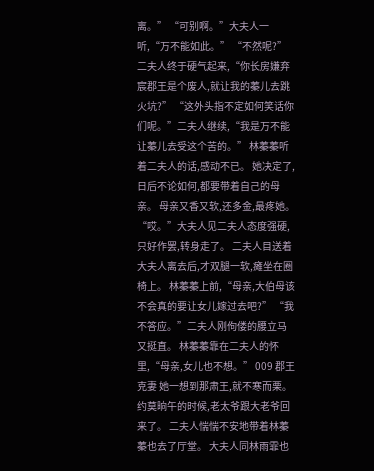离。” “可别啊。”大夫人一听,“万不能如此。” “不然呢?”二夫人终于硬气起来,“你长房嫌弃宸郡王是个废人,就让我的蓁儿去跳火坑?” “这外头指不定如何笑话你们呢。”二夫人继续,“我是万不能让蓁儿去受这个苦的。” 林蓁蓁听着二夫人的话,感动不已。 她决定了,日后不论如何,都要带着自己的母亲。 母亲又香又软,还多金,最疼她。 “哎。”大夫人见二夫人态度强硬,只好作罢,转身走了。 二夫人目送着大夫人离去后,才双腿一软,瘫坐在圈椅上。 林蓁蓁上前,“母亲,大伯母该不会真的要让女儿嫁过去吧?” “我不答应。”二夫人刚佝偻的腰立马又挺直。 林蓁蓁靠在二夫人的怀里,“母亲,女儿也不想。” 009 郡王克妻 她一想到那肃王,就不寒而栗。 约莫晌午的时候,老太爷跟大老爷回来了。 二夫人惴惴不安地带着林蓁蓁也去了厅堂。 大夫人同林雨霏也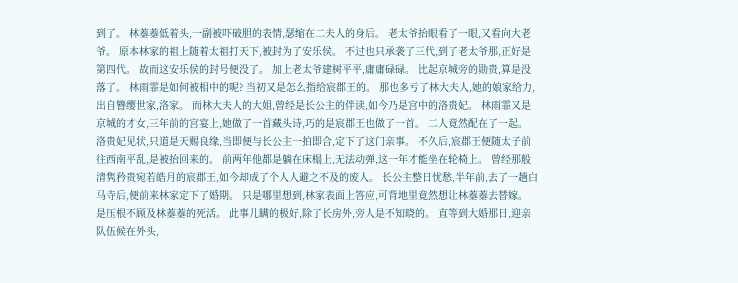到了。 林蓁蓁低着头,一副被吓破胆的表情,瑟缩在二夫人的身后。 老太爷抬眼看了一眼,又看向大老爷。 原本林家的祖上随着太祖打天下,被封为了安乐侯。 不过也只承袭了三代,到了老太爷那,正好是第四代。 故而这安乐侯的封号便没了。 加上老太爷建树平平,庸庸碌碌。 比起京城旁的勋贵,算是没落了。 林雨霏是如何被相中的呢? 当初又是怎么指给宸郡王的。 那也多亏了林大夫人,她的娘家给力,出自簪缨世家,洛家。 而林大夫人的大姐,曾经是长公主的伴读,如今乃是宫中的洛贵妃。 林雨霏又是京城的才女,三年前的宫宴上,她做了一首藏头诗,巧的是宸郡王也做了一首。 二人竟然配在了一起。 洛贵妃见状,只道是天赐良缘,当即便与长公主一拍即合,定下了这门亲事。 不久后,宸郡王便随太子前往西南平乱,是被抬回来的。 前两年他都是躺在床榻上,无法动弹,这一年才能坐在轮椅上。 曾经那般清隽矜贵宛若皓月的宸郡王,如今却成了个人人避之不及的废人。 长公主整日忧愁,半年前,去了一趟白马寺后,便前来林家定下了婚期。 只是哪里想到,林家表面上答应,可背地里竟然想让林蓁蓁去替嫁。 是压根不顾及林蓁蓁的死活。 此事儿瞒的极好,除了长房外,旁人是不知晓的。 直等到大婚那日,迎亲队伍候在外头,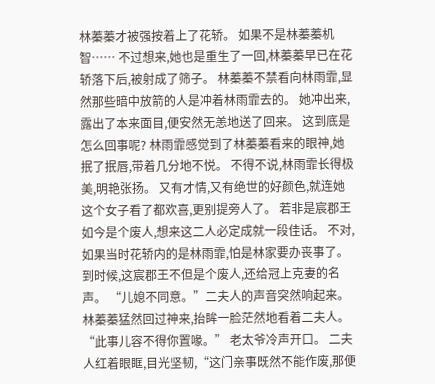林蓁蓁才被强按着上了花轿。 如果不是林蓁蓁机智…… 不过想来,她也是重生了一回,林蓁蓁早已在花轿落下后,被射成了筛子。 林蓁蓁不禁看向林雨霏,显然那些暗中放箭的人是冲着林雨霏去的。 她冲出来,露出了本来面目,便安然无恙地送了回来。 这到底是怎么回事呢? 林雨霏感觉到了林蓁蓁看来的眼神,她抿了抿唇,带着几分地不悦。 不得不说,林雨霏长得极美,明艳张扬。 又有才情,又有绝世的好颜色,就连她这个女子看了都欢喜,更别提旁人了。 若非是宸郡王如今是个废人,想来这二人必定成就一段佳话。 不对,如果当时花轿内的是林雨霏,怕是林家要办丧事了。 到时候,这宸郡王不但是个废人,还给冠上克妻的名声。 “儿媳不同意。”二夫人的声音突然响起来。 林蓁蓁猛然回过神来,抬眸一脸茫然地看着二夫人。 “此事儿容不得你置喙。” 老太爷冷声开口。 二夫人红着眼眶,目光坚韧,“这门亲事既然不能作废,那便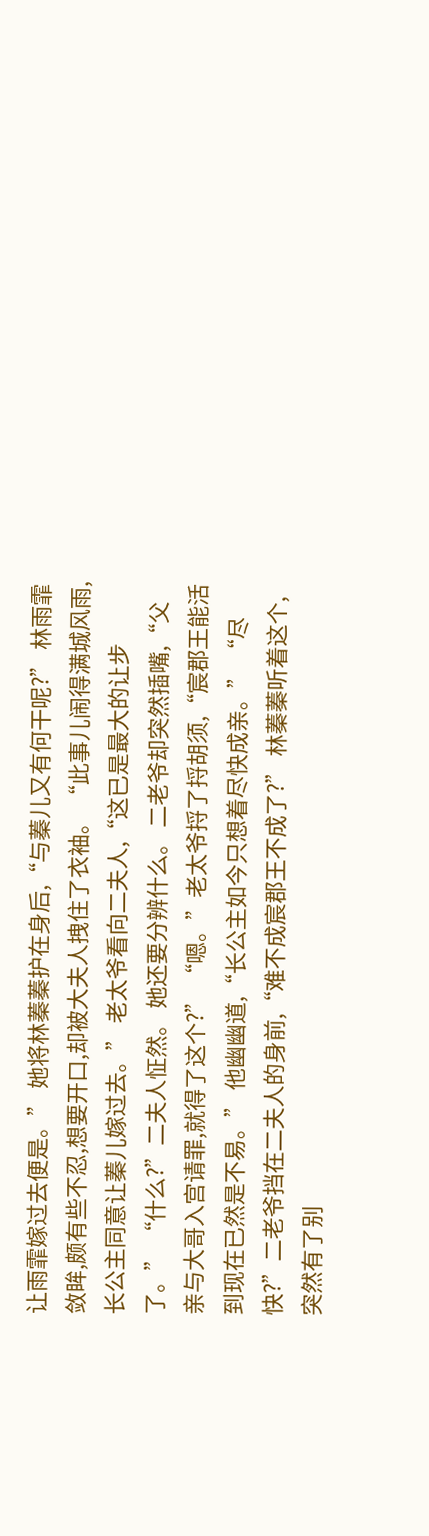让雨霏嫁过去便是。” 她将林蓁蓁护在身后,“与蓁儿又有何干呢?” 林雨霏敛眸,颇有些不忍,想要开口,却被大夫人拽住了衣袖。 “此事儿闹得满城风雨,长公主同意让蓁儿嫁过去。” 老太爷看向二夫人,“这已是最大的让步了。” “什么?”二夫人怔然。 她还要分辨什么。 二老爷却突然插嘴,“父亲与大哥入宫请罪,就得了这个?” “嗯。”老太爷捋了捋胡须,“宸郡王能活到现在已然是不易。” 他幽幽道,“长公主如今只想着尽快成亲。” “尽快?”二老爷挡在二夫人的身前,“难不成宸郡王不成了?” 林蓁蓁听着这个,突然有了别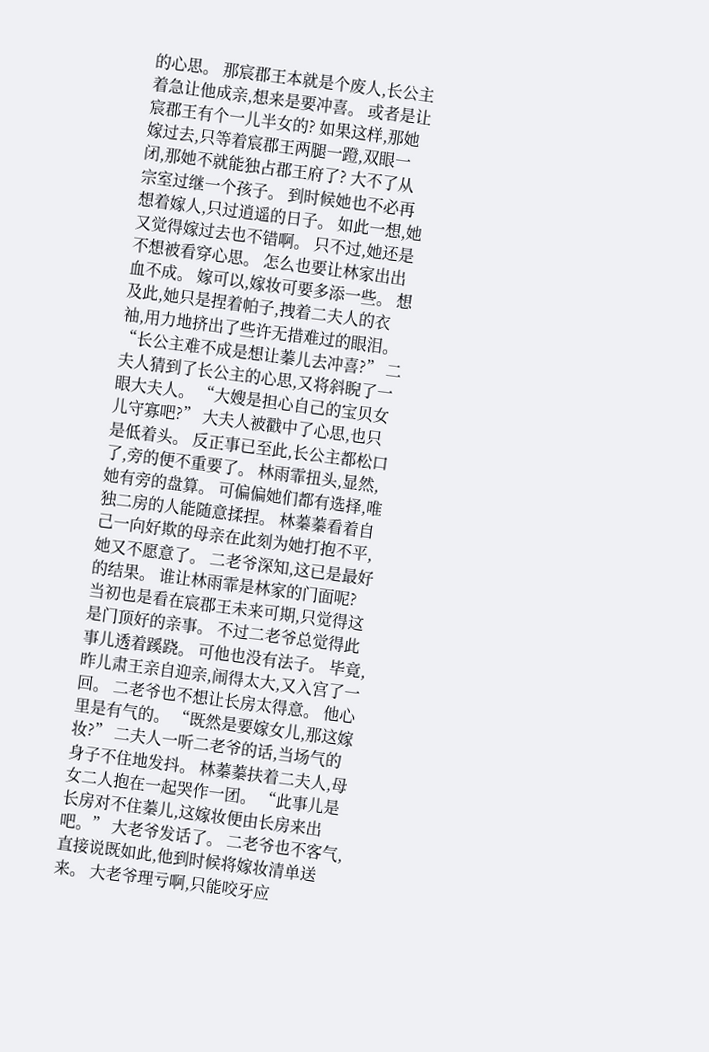的心思。 那宸郡王本就是个废人,长公主着急让他成亲,想来是要冲喜。 或者是让宸郡王有个一儿半女的? 如果这样,那她嫁过去,只等着宸郡王两腿一蹬,双眼一闭,那她不就能独占郡王府了? 大不了从宗室过继一个孩子。 到时候她也不必再想着嫁人,只过逍遥的日子。 如此一想,她又觉得嫁过去也不错啊。 只不过,她还是不想被看穿心思。 怎么也要让林家出出血不成。 嫁可以,嫁妆可要多添一些。 想及此,她只是捏着帕子,拽着二夫人的衣袖,用力地挤出了些许无措难过的眼泪。 “长公主难不成是想让蓁儿去冲喜?” 二夫人猜到了长公主的心思,又将斜睨了一眼大夫人。 “大嫂是担心自己的宝贝女儿守寡吧?” 大夫人被戳中了心思,也只是低着头。 反正事已至此,长公主都松口了,旁的便不重要了。 林雨霏扭头,显然,她有旁的盘算。 可偏偏她们都有选择,唯独二房的人能随意揉捏。 林蓁蓁看着自己一向好欺的母亲在此刻为她打抱不平,她又不愿意了。 二老爷深知,这已是最好的结果。 谁让林雨霏是林家的门面呢? 当初也是看在宸郡王未来可期,只觉得这是门顶好的亲事。 不过二老爷总觉得此事儿透着蹊跷。 可他也没有法子。 毕竟,昨儿肃王亲自迎亲,闹得太大,又入宫了一回。 二老爷也不想让长房太得意。 他心里是有气的。 “既然是要嫁女儿,那这嫁妆?” 二夫人一听二老爷的话,当场气的身子不住地发抖。 林蓁蓁扶着二夫人,母女二人抱在一起哭作一团。 “此事儿是长房对不住蓁儿,这嫁妆便由长房来出吧。” 大老爷发话了。 二老爷也不客气,直接说既如此,他到时候将嫁妆清单送来。 大老爷理亏啊,只能咬牙应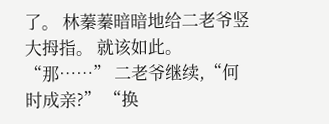了。 林蓁蓁暗暗地给二老爷竖大拇指。 就该如此。 “那……” 二老爷继续,“何时成亲?” “换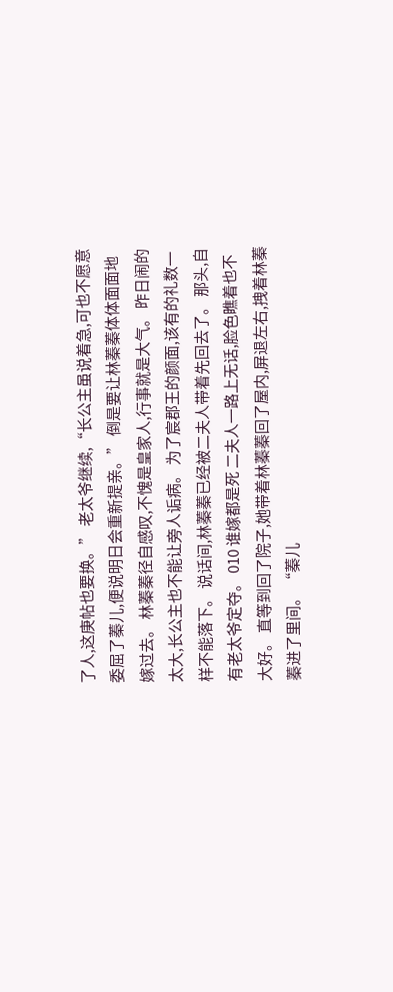了人,这庚帖也要换。” 老太爷继续,“长公主虽说着急,可也不愿意委屈了蓁儿,便说明日会重新提亲。” 倒是要让林蓁蓁体体面面地嫁过去。 林蓁蓁径自感叹,不愧是皇家人,行事就是大气。 昨日闹的太大,长公主也不能让旁人诟病。 为了宸郡王的颜面,该有的礼数一样不能落下。 说话间,林蓁蓁已经被二夫人带着先回去了。 那头,自有老太爷定夺。 010 谁嫁都是死 二夫人一路上无话,脸色瞧着也不大好。 直等到回了院子,她带着林蓁蓁回了屋内,屏退左右,拽着林蓁蓁进了里间。 “蓁儿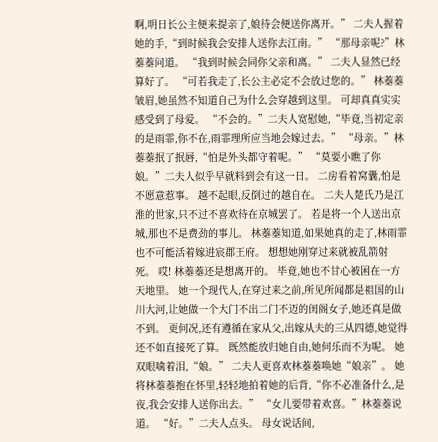啊,明日长公主便来提亲了,娘待会便送你离开。” 二夫人握着她的手,“到时候我会安排人送你去江南。” “那母亲呢?”林蓁蓁问道。 “我到时候会同你父亲和离。” 二夫人显然已经算好了。 “可若我走了,长公主必定不会放过您的。” 林蓁蓁皱眉,她虽然不知道自己为什么会穿越到这里。 可却真真实实感受到了母爱。 “不会的。”二夫人宽慰她,“毕竟,当初定亲的是雨霏,你不在,雨霏理所应当地会嫁过去。” “母亲。”林蓁蓁抿了抿唇,“怕是外头都守着呢。” “莫要小瞧了你娘。”二夫人似乎早就料到会有这一日。 二房看着窝囊,怕是不愿意惹事。 越不起眼,反倒过的越自在。 二夫人楚氏乃是江淮的世家,只不过不喜欢待在京城罢了。 若是将一个人送出京城,那也不是费劲的事儿。 林蓁蓁知道,如果她真的走了,林雨霏也不可能活着嫁进宸郡王府。 想想她刚穿过来就被乱箭射死。 哎! 林蓁蓁还是想离开的。 毕竟,她也不甘心被困在一方天地里。 她一个现代人,在穿过来之前,所见所闻都是祖国的山川大河,让她做一个大门不出二门不迈的闺阁女子,她还真是做不到。 更何况,还有遵循在家从父,出嫁从夫的三从四德,她觉得还不如直接死了算。 既然能放归她自由,她何乐而不为呢。 她双眼噙着泪,“娘。” 二夫人更喜欢林蓁蓁唤她“娘亲”。 她将林蓁蓁抱在怀里,轻轻地拍着她的后背,“你不必准备什么,是夜,我会安排人送你出去。” “女儿要带着欢喜。”林蓁蓁说道。 “好。”二夫人点头。 母女说话间,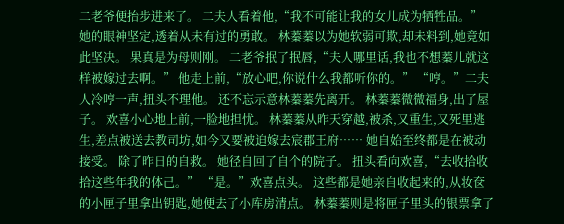二老爷便抬步进来了。 二夫人看着他,“我不可能让我的女儿成为牺牲品。” 她的眼神坚定,透着从未有过的勇敢。 林蓁蓁以为她软弱可欺,却未料到,她竟如此坚决。 果真是为母则刚。 二老爷抿了抿唇,“夫人哪里话,我也不想蓁儿就这样被嫁过去啊。” 他走上前,“放心吧,你说什么我都听你的。” “哼。”二夫人冷哼一声,扭头不理他。 还不忘示意林蓁蓁先离开。 林蓁蓁微微福身,出了屋子。 欢喜小心地上前,一脸地担忧。 林蓁蓁从昨天穿越,被杀,又重生,又死里逃生,差点被送去教司坊,如今又要被迫嫁去宸郡王府…… 她自始至终都是在被动接受。 除了昨日的自救。 她径自回了自个的院子。 扭头看向欢喜,“去收拾收拾这些年我的体己。” “是。”欢喜点头。 这些都是她亲自收起来的,从妆奁的小匣子里拿出钥匙,她便去了小库房清点。 林蓁蓁则是将匣子里头的银票拿了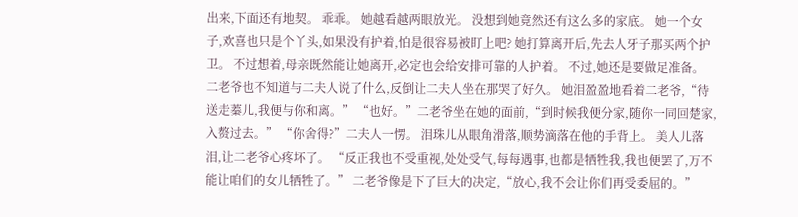出来,下面还有地契。 乖乖。 她越看越两眼放光。 没想到她竟然还有这么多的家底。 她一个女子,欢喜也只是个丫头,如果没有护着,怕是很容易被盯上吧? 她打算离开后,先去人牙子那买两个护卫。 不过想着,母亲既然能让她离开,必定也会给安排可靠的人护着。 不过,她还是要做足准备。 二老爷也不知道与二夫人说了什么,反倒让二夫人坐在那哭了好久。 她泪盈盈地看着二老爷,“待送走蓁儿,我便与你和离。” “也好。”二老爷坐在她的面前,“到时候我便分家,随你一同回楚家,入赘过去。” “你舍得?”二夫人一愣。 泪珠儿从眼角滑落,顺势滴落在他的手背上。 美人儿落泪,让二老爷心疼坏了。 “反正我也不受重视,处处受气,每每遇事,也都是牺牲我,我也便罢了,万不能让咱们的女儿牺牲了。” 二老爷像是下了巨大的决定,“放心,我不会让你们再受委屈的。”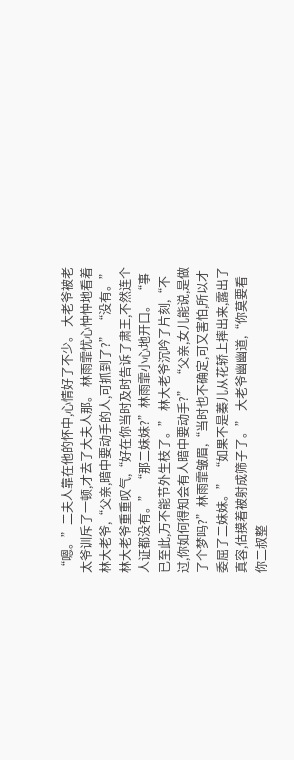“嗯。”二夫人靠在他的怀中,心情好了不少。 大老爷被老太爷训斥了一顿,才去了大夫人那。 林雨霏忧心忡忡地看着林大老爷,“父亲,暗中要动手的人,可抓到了?” “没有。”林大老爷重重叹气,“好在你当时及时告诉了肃王,不然连个人证都没有。” “那二妹妹?”林雨霏小心地开口。 “事已至此,万不能节外生枝了。” 林大老爷沉吟了片刻,“不过,你如何得知会有人暗中要动手?” “父亲,女儿能说,是做了个梦吗?”林雨霏皱眉,“当时也不确定,可又害怕,所以才委屈了二妹妹。” “如果不是蓁儿从花轿上摔出来,露出了真容,估摸着被射成筛子了。” 大老爷幽幽道,“你莫要看你二叔整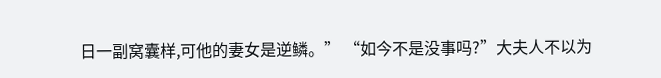日一副窝囊样,可他的妻女是逆鳞。” “如今不是没事吗?”大夫人不以为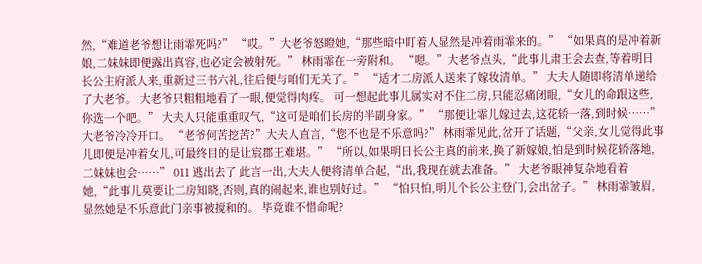然,“难道老爷想让雨霏死吗?” “哎。”大老爷怒瞪她,“那些暗中盯着人显然是冲着雨霏来的。” “如果真的是冲着新娘,二妹妹即便露出真容,也必定会被射死。” 林雨霏在一旁附和。 “嗯。”大老爷点头,“此事儿肃王会去查,等着明日长公主府派人来,重新过三书六礼,往后便与咱们无关了。” “适才二房派人送来了嫁妆清单。” 大夫人随即将清单递给了大老爷。 大老爷只粗粗地看了一眼,便觉得肉疼。 可一想起此事儿属实对不住二房,只能忍痛闭眼,“女儿的命跟这些,你选一个吧。” 大夫人只能重重叹气,“这可是咱们长房的半副身家。” “那便让霏儿嫁过去,这花轿一落,到时候……” 大老爷冷冷开口。 “老爷何苦挖苦?”大夫人直言,“您不也是不乐意吗?” 林雨霏见此,岔开了话题,“父亲,女儿觉得此事儿即便是冲着女儿,可最终目的是让宸郡王难堪。” “所以,如果明日长公主真的前来,换了新嫁娘,怕是到时候花轿落地,二妹妹也会……” 011 逃出去了 此言一出,大夫人便将清单合起,“出,我现在就去准备。” 大老爷眼神复杂地看着她,“此事儿莫要让二房知晓,否则,真的闹起来,谁也别好过。” “怕只怕,明儿个长公主登门,会出岔子。” 林雨霏皱眉,显然她是不乐意此门亲事被搅和的。 毕竟谁不惜命呢?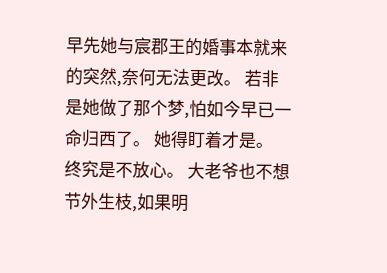早先她与宸郡王的婚事本就来的突然,奈何无法更改。 若非是她做了那个梦,怕如今早已一命归西了。 她得盯着才是。 终究是不放心。 大老爷也不想节外生枝,如果明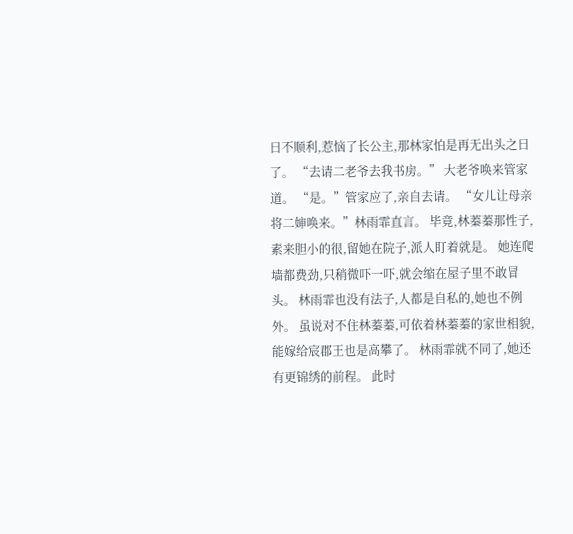日不顺利,惹恼了长公主,那林家怕是再无出头之日了。 “去请二老爷去我书房。” 大老爷唤来管家道。 “是。”管家应了,亲自去请。 “女儿让母亲将二婶唤来。”林雨霏直言。 毕竟,林蓁蓁那性子,素来胆小的很,留她在院子,派人盯着就是。 她连爬墙都费劲,只稍微吓一吓,就会缩在屋子里不敢冒头。 林雨霏也没有法子,人都是自私的,她也不例外。 虽说对不住林蓁蓁,可依着林蓁蓁的家世相貌,能嫁给宸郡王也是高攀了。 林雨霏就不同了,她还有更锦绣的前程。 此时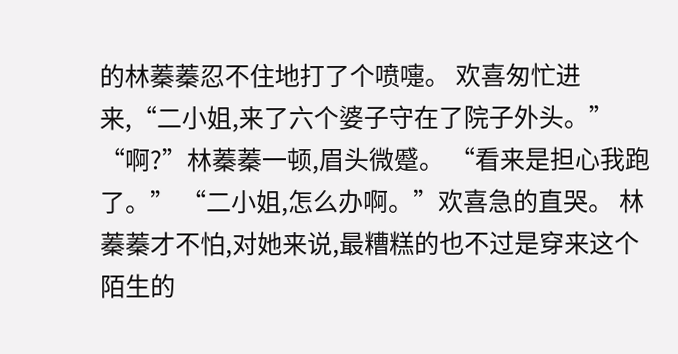的林蓁蓁忍不住地打了个喷嚏。 欢喜匆忙进来,“二小姐,来了六个婆子守在了院子外头。” “啊?”林蓁蓁一顿,眉头微蹙。 “看来是担心我跑了。” “二小姐,怎么办啊。”欢喜急的直哭。 林蓁蓁才不怕,对她来说,最糟糕的也不过是穿来这个陌生的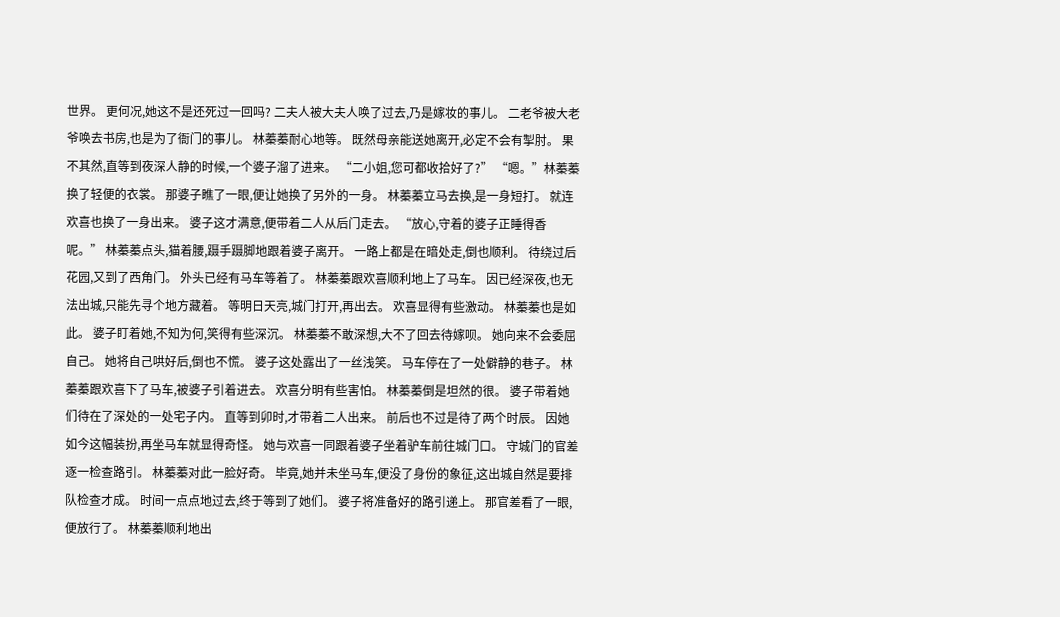世界。 更何况,她这不是还死过一回吗? 二夫人被大夫人唤了过去,乃是嫁妆的事儿。 二老爷被大老爷唤去书房,也是为了衙门的事儿。 林蓁蓁耐心地等。 既然母亲能送她离开,必定不会有掣肘。 果不其然,直等到夜深人静的时候,一个婆子溜了进来。 “二小姐,您可都收拾好了?” “嗯。”林蓁蓁换了轻便的衣裳。 那婆子瞧了一眼,便让她换了另外的一身。 林蓁蓁立马去换,是一身短打。 就连欢喜也换了一身出来。 婆子这才满意,便带着二人从后门走去。 “放心,守着的婆子正睡得香呢。” 林蓁蓁点头,猫着腰,蹑手蹑脚地跟着婆子离开。 一路上都是在暗处走,倒也顺利。 待绕过后花园,又到了西角门。 外头已经有马车等着了。 林蓁蓁跟欢喜顺利地上了马车。 因已经深夜,也无法出城,只能先寻个地方藏着。 等明日天亮,城门打开,再出去。 欢喜显得有些激动。 林蓁蓁也是如此。 婆子盯着她,不知为何,笑得有些深沉。 林蓁蓁不敢深想,大不了回去待嫁呗。 她向来不会委屈自己。 她将自己哄好后,倒也不慌。 婆子这处露出了一丝浅笑。 马车停在了一处僻静的巷子。 林蓁蓁跟欢喜下了马车,被婆子引着进去。 欢喜分明有些害怕。 林蓁蓁倒是坦然的很。 婆子带着她们待在了深处的一处宅子内。 直等到卯时,才带着二人出来。 前后也不过是待了两个时辰。 因她如今这幅装扮,再坐马车就显得奇怪。 她与欢喜一同跟着婆子坐着驴车前往城门口。 守城门的官差逐一检查路引。 林蓁蓁对此一脸好奇。 毕竟,她并未坐马车,便没了身份的象征,这出城自然是要排队检查才成。 时间一点点地过去,终于等到了她们。 婆子将准备好的路引递上。 那官差看了一眼,便放行了。 林蓁蓁顺利地出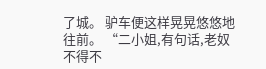了城。 驴车便这样晃晃悠悠地往前。 “二小姐,有句话,老奴不得不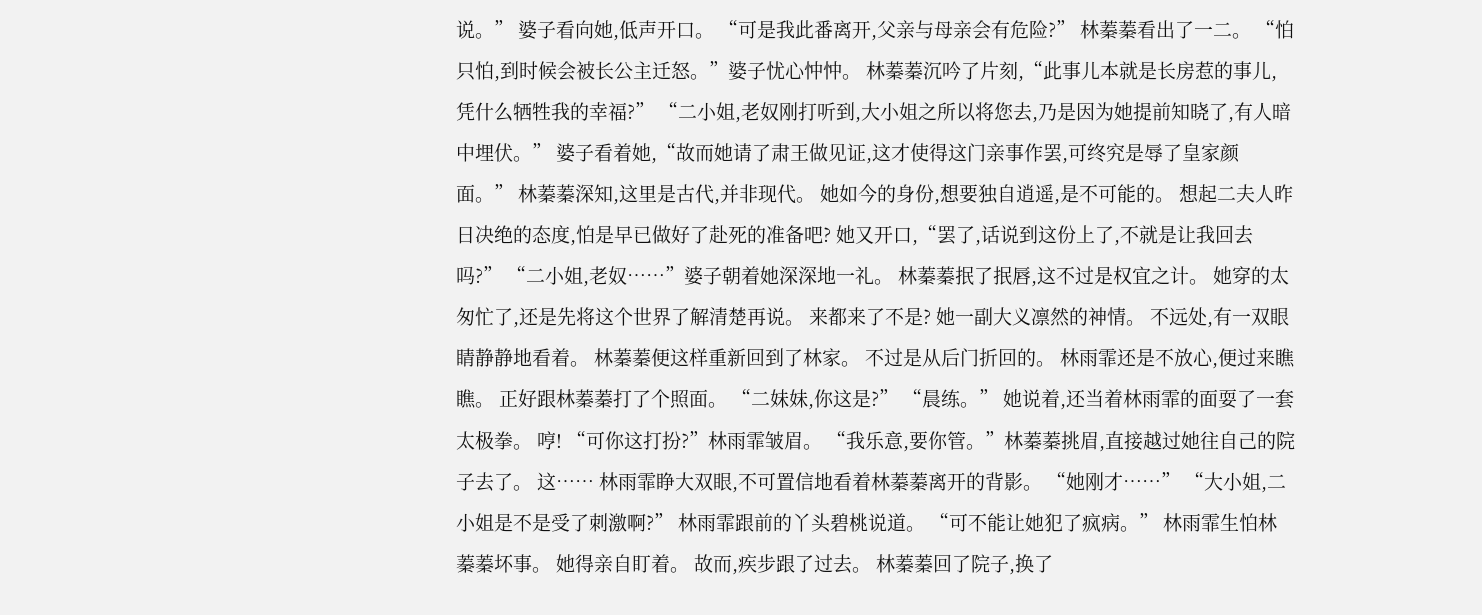说。” 婆子看向她,低声开口。 “可是我此番离开,父亲与母亲会有危险?” 林蓁蓁看出了一二。 “怕只怕,到时候会被长公主迁怒。”婆子忧心忡忡。 林蓁蓁沉吟了片刻,“此事儿本就是长房惹的事儿,凭什么牺牲我的幸福?” “二小姐,老奴刚打听到,大小姐之所以将您去,乃是因为她提前知晓了,有人暗中埋伏。” 婆子看着她,“故而她请了肃王做见证,这才使得这门亲事作罢,可终究是辱了皇家颜面。” 林蓁蓁深知,这里是古代,并非现代。 她如今的身份,想要独自逍遥,是不可能的。 想起二夫人昨日决绝的态度,怕是早已做好了赴死的准备吧? 她又开口,“罢了,话说到这份上了,不就是让我回去吗?” “二小姐,老奴……”婆子朝着她深深地一礼。 林蓁蓁抿了抿唇,这不过是权宜之计。 她穿的太匆忙了,还是先将这个世界了解清楚再说。 来都来了不是? 她一副大义凛然的神情。 不远处,有一双眼睛静静地看着。 林蓁蓁便这样重新回到了林家。 不过是从后门折回的。 林雨霏还是不放心,便过来瞧瞧。 正好跟林蓁蓁打了个照面。 “二妹妹,你这是?” “晨练。” 她说着,还当着林雨霏的面耍了一套太极拳。 哼! “可你这打扮?”林雨霏皱眉。 “我乐意,要你管。”林蓁蓁挑眉,直接越过她往自己的院子去了。 这…… 林雨霏睁大双眼,不可置信地看着林蓁蓁离开的背影。 “她刚才……” “大小姐,二小姐是不是受了刺激啊?” 林雨霏跟前的丫头碧桃说道。 “可不能让她犯了疯病。” 林雨霏生怕林蓁蓁坏事。 她得亲自盯着。 故而,疾步跟了过去。 林蓁蓁回了院子,换了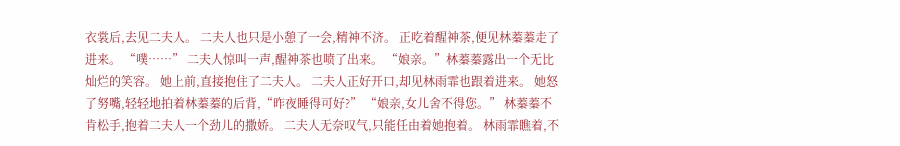衣裳后,去见二夫人。 二夫人也只是小憩了一会,精神不济。 正吃着醒神茶,便见林蓁蓁走了进来。 “噗……” 二夫人惊叫一声,醒神茶也喷了出来。 “娘亲。”林蓁蓁露出一个无比灿烂的笑容。 她上前,直接抱住了二夫人。 二夫人正好开口,却见林雨霏也跟着进来。 她怒了努嘴,轻轻地拍着林蓁蓁的后背,“昨夜睡得可好?” “娘亲,女儿舍不得您。” 林蓁蓁不肯松手,抱着二夫人一个劲儿的撒娇。 二夫人无奈叹气,只能任由着她抱着。 林雨霏瞧着,不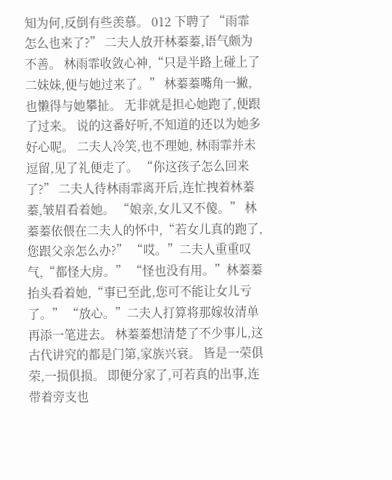知为何,反倒有些羡慕。 012 下聘了 “雨霏怎么也来了?” 二夫人放开林蓁蓁,语气颇为不善。 林雨霏收敛心神,“只是半路上碰上了二妹妹,便与她过来了。” 林蓁蓁嘴角一撇,也懒得与她攀扯。 无非就是担心她跑了,便跟了过来。 说的这番好听,不知道的还以为她多好心呢。 二夫人冷笑,也不理她, 林雨霏并未逗留,见了礼便走了。 “你这孩子怎么回来了?” 二夫人待林雨霏离开后,连忙拽着林蓁蓁,皱眉看着她。 “娘亲,女儿又不傻。” 林蓁蓁依偎在二夫人的怀中,“若女儿真的跑了,您跟父亲怎么办?” “哎。”二夫人重重叹气,“都怪大房。” “怪也没有用。”林蓁蓁抬头看着她,“事已至此,您可不能让女儿亏了。” “放心。”二夫人打算将那嫁妆清单再添一笔进去。 林蓁蓁想清楚了不少事儿,这古代讲究的都是门第,家族兴衰。 皆是一荣俱荣,一损俱损。 即便分家了,可若真的出事,连带着旁支也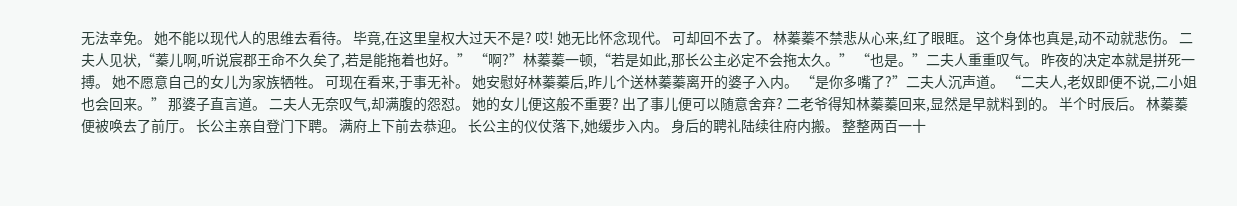无法幸免。 她不能以现代人的思维去看待。 毕竟,在这里皇权大过天不是? 哎! 她无比怀念现代。 可却回不去了。 林蓁蓁不禁悲从心来,红了眼眶。 这个身体也真是,动不动就悲伤。 二夫人见状,“蓁儿啊,听说宸郡王命不久矣了,若是能拖着也好。” “啊?”林蓁蓁一顿,“若是如此,那长公主必定不会拖太久。” “也是。”二夫人重重叹气。 昨夜的决定本就是拼死一搏。 她不愿意自己的女儿为家族牺牲。 可现在看来,于事无补。 她安慰好林蓁蓁后,昨儿个送林蓁蓁离开的婆子入内。 “是你多嘴了?”二夫人沉声道。 “二夫人,老奴即便不说,二小姐也会回来。” 那婆子直言道。 二夫人无奈叹气,却满腹的怨怼。 她的女儿便这般不重要? 出了事儿便可以随意舍弃? 二老爷得知林蓁蓁回来,显然是早就料到的。 半个时辰后。 林蓁蓁便被唤去了前厅。 长公主亲自登门下聘。 满府上下前去恭迎。 长公主的仪仗落下,她缓步入内。 身后的聘礼陆续往府内搬。 整整两百一十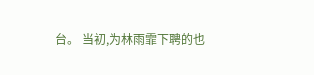台。 当初,为林雨霏下聘的也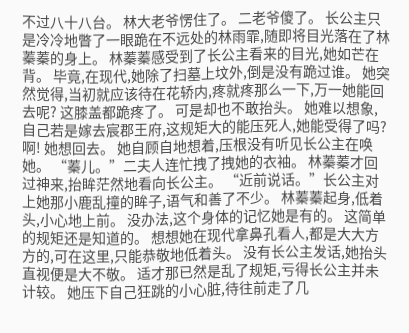不过八十八台。 林大老爷愣住了。 二老爷傻了。 长公主只是冷冷地瞥了一眼跪在不远处的林雨霏,随即将目光落在了林蓁蓁的身上。 林蓁蓁感受到了长公主看来的目光,她如芒在背。 毕竟,在现代,她除了扫墓上坟外,倒是没有跪过谁。 她突然觉得,当初就应该待在花轿内,疼就疼那么一下,万一她能回去呢? 这膝盖都跪疼了。 可是却也不敢抬头。 她难以想象,自己若是嫁去宸郡王府,这规矩大的能压死人,她能受得了吗? 啊! 她想回去。 她自顾自地想着,压根没有听见长公主在唤她。 “蓁儿。”二夫人连忙拽了拽她的衣袖。 林蓁蓁才回过神来,抬眸茫然地看向长公主。 “近前说话。”长公主对上她那小鹿乱撞的眸子,语气和善了不少。 林蓁蓁起身,低着头,小心地上前。 没办法,这个身体的记忆她是有的。 这简单的规矩还是知道的。 想想她在现代拿鼻孔看人,都是大大方方的,可在这里,只能恭敬地低着头。 没有长公主发话,她抬头直视便是大不敬。 适才那已然是乱了规矩,亏得长公主并未计较。 她压下自己狂跳的小心脏,待往前走了几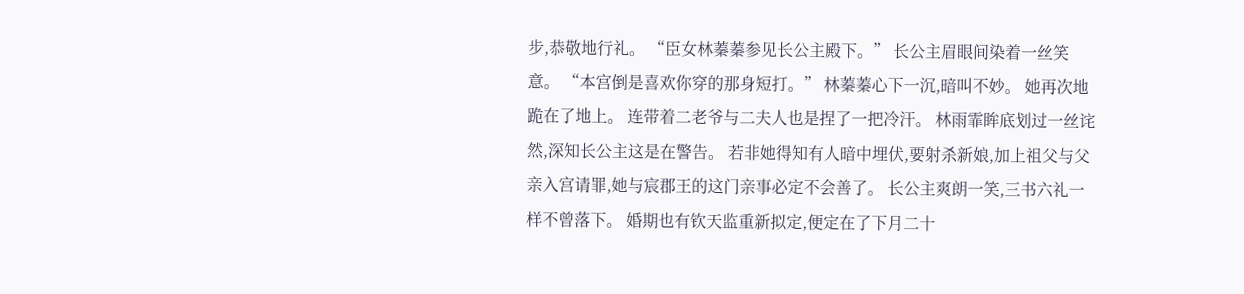步,恭敬地行礼。 “臣女林蓁蓁参见长公主殿下。” 长公主眉眼间染着一丝笑意。 “本宫倒是喜欢你穿的那身短打。” 林蓁蓁心下一沉,暗叫不妙。 她再次地跪在了地上。 连带着二老爷与二夫人也是捏了一把冷汗。 林雨霏眸底划过一丝诧然,深知长公主这是在警告。 若非她得知有人暗中埋伏,要射杀新娘,加上祖父与父亲入宫请罪,她与宸郡王的这门亲事必定不会善了。 长公主爽朗一笑,三书六礼一样不曾落下。 婚期也有钦天监重新拟定,便定在了下月二十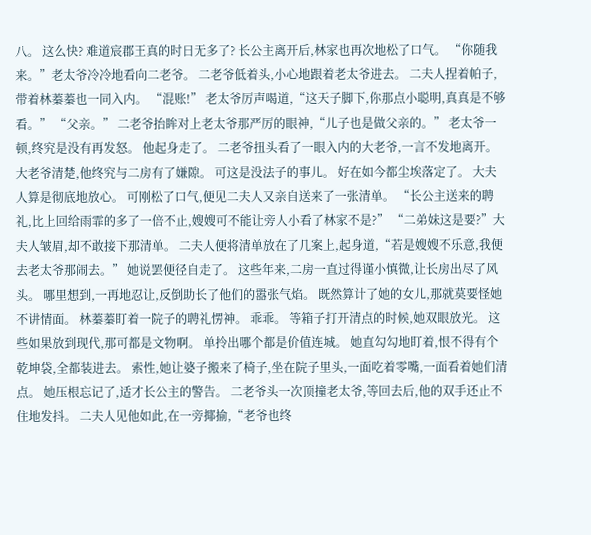八。 这么快? 难道宸郡王真的时日无多了? 长公主离开后,林家也再次地松了口气。 “你随我来。”老太爷冷冷地看向二老爷。 二老爷低着头,小心地跟着老太爷进去。 二夫人捏着帕子,带着林蓁蓁也一同入内。 “混账!” 老太爷厉声喝道,“这天子脚下,你那点小聪明,真真是不够看。” “父亲。” 二老爷抬眸对上老太爷那严厉的眼神,“儿子也是做父亲的。” 老太爷一顿,终究是没有再发怒。 他起身走了。 二老爷扭头看了一眼入内的大老爷,一言不发地离开。 大老爷清楚,他终究与二房有了嫌隙。 可这是没法子的事儿。 好在如今都尘埃落定了。 大夫人算是彻底地放心。 可刚松了口气,便见二夫人又亲自送来了一张清单。 “长公主送来的聘礼,比上回给雨霏的多了一倍不止,嫂嫂可不能让旁人小看了林家不是?” “二弟妹这是要?”大夫人皱眉,却不敢接下那清单。 二夫人便将清单放在了几案上,起身道,“若是嫂嫂不乐意,我便去老太爷那闹去。” 她说罢便径自走了。 这些年来,二房一直过得谨小慎微,让长房出尽了风头。 哪里想到,一再地忍让,反倒助长了他们的嚣张气焰。 既然算计了她的女儿,那就莫要怪她不讲情面。 林蓁蓁盯着一院子的聘礼愣神。 乖乖。 等箱子打开清点的时候,她双眼放光。 这些如果放到现代,那可都是文物啊。 单拎出哪个都是价值连城。 她直勾勾地盯着,恨不得有个乾坤袋,全都装进去。 索性,她让婆子搬来了椅子,坐在院子里头,一面吃着零嘴,一面看着她们清点。 她压根忘记了,适才长公主的警告。 二老爷头一次顶撞老太爷,等回去后,他的双手还止不住地发抖。 二夫人见他如此,在一旁揶揄,“老爷也终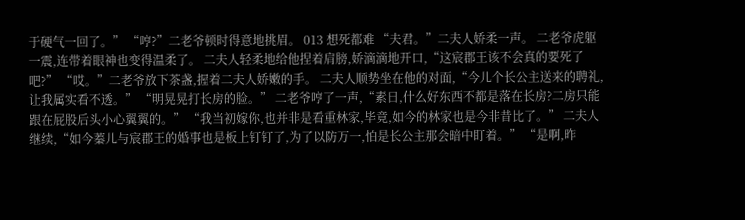于硬气一回了。” “哼?”二老爷顿时得意地挑眉。 013 想死都难 “夫君。”二夫人娇柔一声。 二老爷虎躯一震,连带着眼神也变得温柔了。 二夫人轻柔地给他捏着肩膀,娇滴滴地开口,“这宸郡王该不会真的要死了吧?” “哎。”二老爷放下茶盏,握着二夫人娇嫩的手。 二夫人顺势坐在他的对面,“今儿个长公主送来的聘礼,让我属实看不透。” “明晃晃打长房的脸。” 二老爷哼了一声,“素日,什么好东西不都是落在长房?二房只能跟在屁股后头小心翼翼的。” “我当初嫁你,也并非是看重林家,毕竟,如今的林家也是今非昔比了。” 二夫人继续,“如今蓁儿与宸郡王的婚事也是板上钉钉了,为了以防万一,怕是长公主那会暗中盯着。” “是啊,昨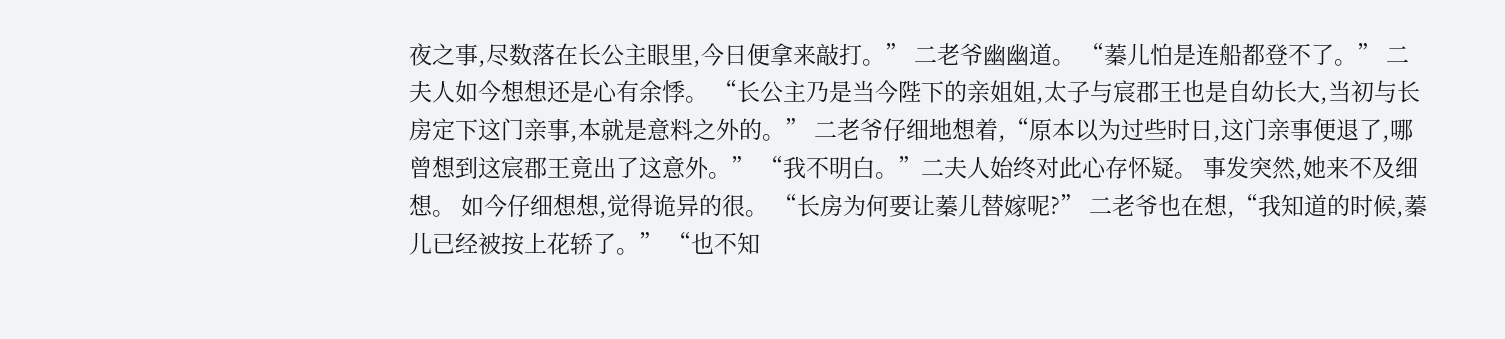夜之事,尽数落在长公主眼里,今日便拿来敲打。” 二老爷幽幽道。 “蓁儿怕是连船都登不了。” 二夫人如今想想还是心有余悸。 “长公主乃是当今陛下的亲姐姐,太子与宸郡王也是自幼长大,当初与长房定下这门亲事,本就是意料之外的。” 二老爷仔细地想着,“原本以为过些时日,这门亲事便退了,哪曾想到这宸郡王竟出了这意外。” “我不明白。”二夫人始终对此心存怀疑。 事发突然,她来不及细想。 如今仔细想想,觉得诡异的很。 “长房为何要让蓁儿替嫁呢?” 二老爷也在想,“我知道的时候,蓁儿已经被按上花轿了。” “也不知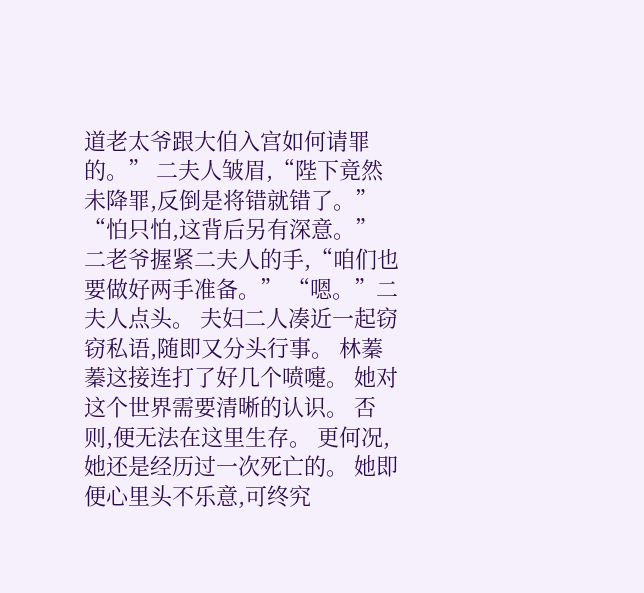道老太爷跟大伯入宫如何请罪的。” 二夫人皱眉,“陛下竟然未降罪,反倒是将错就错了。” “怕只怕,这背后另有深意。” 二老爷握紧二夫人的手,“咱们也要做好两手准备。” “嗯。”二夫人点头。 夫妇二人凑近一起窃窃私语,随即又分头行事。 林蓁蓁这接连打了好几个喷嚏。 她对这个世界需要清晰的认识。 否则,便无法在这里生存。 更何况,她还是经历过一次死亡的。 她即便心里头不乐意,可终究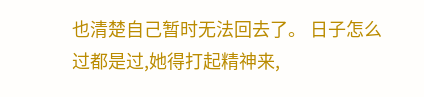也清楚自己暂时无法回去了。 日子怎么过都是过,她得打起精神来,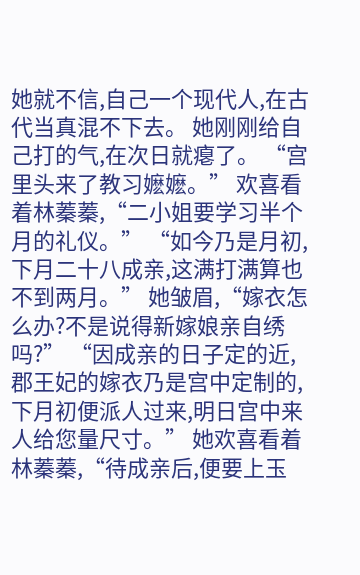她就不信,自己一个现代人,在古代当真混不下去。 她刚刚给自己打的气,在次日就瘪了。 “宫里头来了教习嬷嬷。” 欢喜看着林蓁蓁,“二小姐要学习半个月的礼仪。” “如今乃是月初,下月二十八成亲,这满打满算也不到两月。” 她皱眉,“嫁衣怎么办?不是说得新嫁娘亲自绣吗?” “因成亲的日子定的近,郡王妃的嫁衣乃是宫中定制的,下月初便派人过来,明日宫中来人给您量尺寸。” 她欢喜看着林蓁蓁,“待成亲后,便要上玉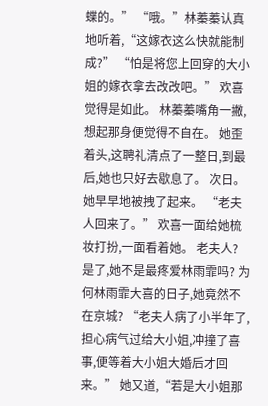蝶的。” “哦。”林蓁蓁认真地听着,“这嫁衣这么快就能制成?” “怕是将您上回穿的大小姐的嫁衣拿去改改吧。” 欢喜觉得是如此。 林蓁蓁嘴角一撇,想起那身便觉得不自在。 她歪着头,这聘礼清点了一整日,到最后,她也只好去歇息了。 次日。 她早早地被拽了起来。 “老夫人回来了。” 欢喜一面给她梳妆打扮,一面看着她。 老夫人? 是了,她不是最疼爱林雨霏吗? 为何林雨霏大喜的日子,她竟然不在京城? “老夫人病了小半年了,担心病气过给大小姐,冲撞了喜事,便等着大小姐大婚后才回来。” 她又道,“若是大小姐那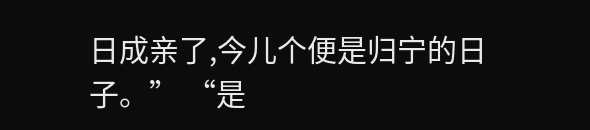日成亲了,今儿个便是归宁的日子。” “是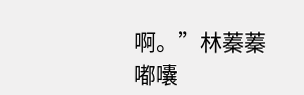啊。”林蓁蓁嘟囔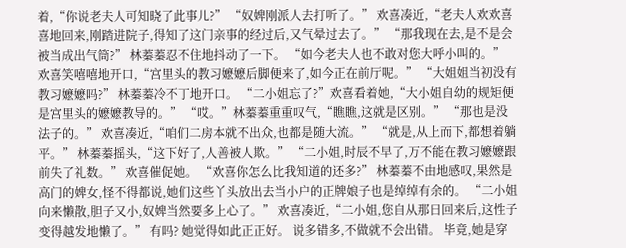着,“你说老夫人可知晓了此事儿?” “奴婢刚派人去打听了。” 欢喜凑近,“老夫人欢欢喜喜地回来,刚踏进院子,得知了这门亲事的经过后,又气晕过去了。” “那我现在去,是不是会被当成出气筒?” 林蓁蓁忍不住地抖动了一下。 “如今老夫人也不敢对您大呼小叫的。” 欢喜笑嘻嘻地开口,“宫里头的教习嬷嬷后脚便来了,如今正在前厅呢。” “大姐姐当初没有教习嬷嬷吗?” 林蓁蓁冷不丁地开口。 “二小姐忘了?”欢喜看着她,“大小姐自幼的规矩便是宫里头的嬷嬷教导的。” “哎。”林蓁蓁重重叹气,“瞧瞧,这就是区别。” “那也是没法子的。” 欢喜凑近,“咱们二房本就不出众,也都是随大流。” “就是,从上而下,都想着躺平。” 林蓁蓁摇头,“这下好了,人善被人欺。” “二小姐,时辰不早了,万不能在教习嬷嬷跟前失了礼数。” 欢喜催促她。 “欢喜你怎么比我知道的还多?” 林蓁蓁不由地感叹,果然是高门的婢女,怪不得都说,她们这些丫头放出去当小户的正牌娘子也是绰绰有余的。 “二小姐向来懒散,胆子又小,奴婢当然要多上心了。” 欢喜凑近,“二小姐,您自从那日回来后,这性子变得越发地懒了。” 有吗? 她觉得如此正正好。 说多错多,不做就不会出错。 毕竟,她是穿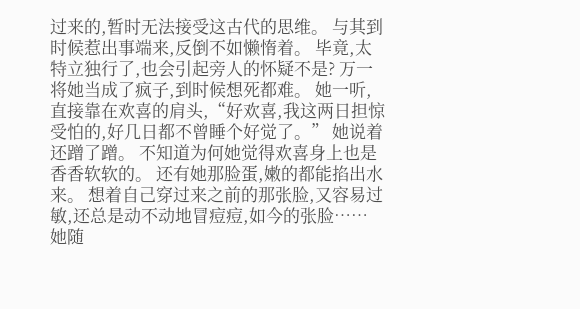过来的,暂时无法接受这古代的思维。 与其到时候惹出事端来,反倒不如懒惰着。 毕竟,太特立独行了,也会引起旁人的怀疑不是? 万一将她当成了疯子,到时候想死都难。 她一听,直接靠在欢喜的肩头,“好欢喜,我这两日担惊受怕的,好几日都不曾睡个好觉了。” 她说着还蹭了蹭。 不知道为何她觉得欢喜身上也是香香软软的。 还有她那脸蛋,嫩的都能掐出水来。 想着自己穿过来之前的那张脸,又容易过敏,还总是动不动地冒痘痘,如今的张脸…… 她随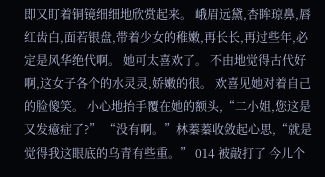即又盯着铜镜细细地欣赏起来。 峨眉远黛,杏眸琼鼻,唇红齿白,面若银盘,带着少女的稚嫩,再长长,再过些年,必定是风华绝代啊。 她可太喜欢了。 不由地觉得古代好啊,这女子各个的水灵灵,娇嫩的很。 欢喜见她对着自己的脸傻笑。 小心地抬手覆在她的额头,“二小姐,您这是又发癔症了?” “没有啊。”林蓁蓁收敛起心思,“就是觉得我这眼底的乌青有些重。” 014 被敲打了 今儿个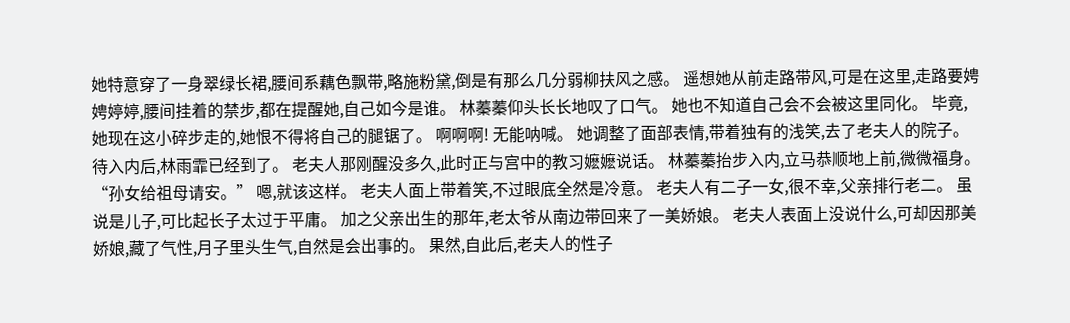她特意穿了一身翠绿长裙,腰间系藕色飘带,略施粉黛,倒是有那么几分弱柳扶风之感。 遥想她从前走路带风,可是在这里,走路要娉娉婷婷,腰间挂着的禁步,都在提醒她,自己如今是谁。 林蓁蓁仰头长长地叹了口气。 她也不知道自己会不会被这里同化。 毕竟,她现在这小碎步走的,她恨不得将自己的腿锯了。 啊啊啊! 无能呐喊。 她调整了面部表情,带着独有的浅笑,去了老夫人的院子。 待入内后,林雨霏已经到了。 老夫人那刚醒没多久,此时正与宫中的教习嬷嬷说话。 林蓁蓁抬步入内,立马恭顺地上前,微微福身。 “孙女给祖母请安。” 嗯,就该这样。 老夫人面上带着笑,不过眼底全然是冷意。 老夫人有二子一女,很不幸,父亲排行老二。 虽说是儿子,可比起长子太过于平庸。 加之父亲出生的那年,老太爷从南边带回来了一美娇娘。 老夫人表面上没说什么,可却因那美娇娘,藏了气性,月子里头生气,自然是会出事的。 果然,自此后,老夫人的性子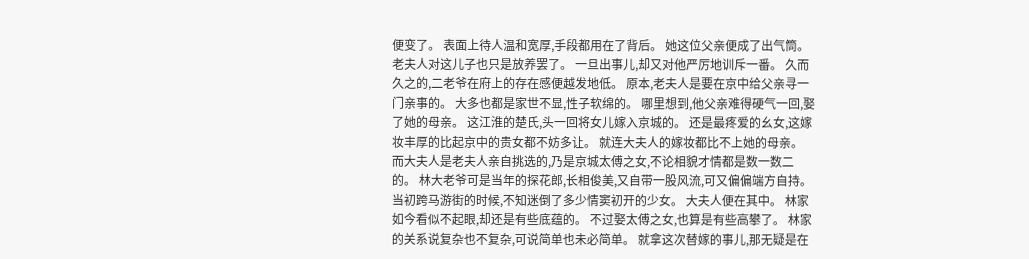便变了。 表面上待人温和宽厚,手段都用在了背后。 她这位父亲便成了出气筒。 老夫人对这儿子也只是放养罢了。 一旦出事儿,却又对他严厉地训斥一番。 久而久之的,二老爷在府上的存在感便越发地低。 原本,老夫人是要在京中给父亲寻一门亲事的。 大多也都是家世不显,性子软绵的。 哪里想到,他父亲难得硬气一回,娶了她的母亲。 这江淮的楚氏,头一回将女儿嫁入京城的。 还是最疼爱的幺女,这嫁妆丰厚的比起京中的贵女都不妨多让。 就连大夫人的嫁妆都比不上她的母亲。 而大夫人是老夫人亲自挑选的,乃是京城太傅之女,不论相貌才情都是数一数二的。 林大老爷可是当年的探花郎,长相俊美,又自带一股风流,可又偏偏端方自持。 当初跨马游街的时候,不知迷倒了多少情窦初开的少女。 大夫人便在其中。 林家如今看似不起眼,却还是有些底蕴的。 不过娶太傅之女,也算是有些高攀了。 林家的关系说复杂也不复杂,可说简单也未必简单。 就拿这次替嫁的事儿,那无疑是在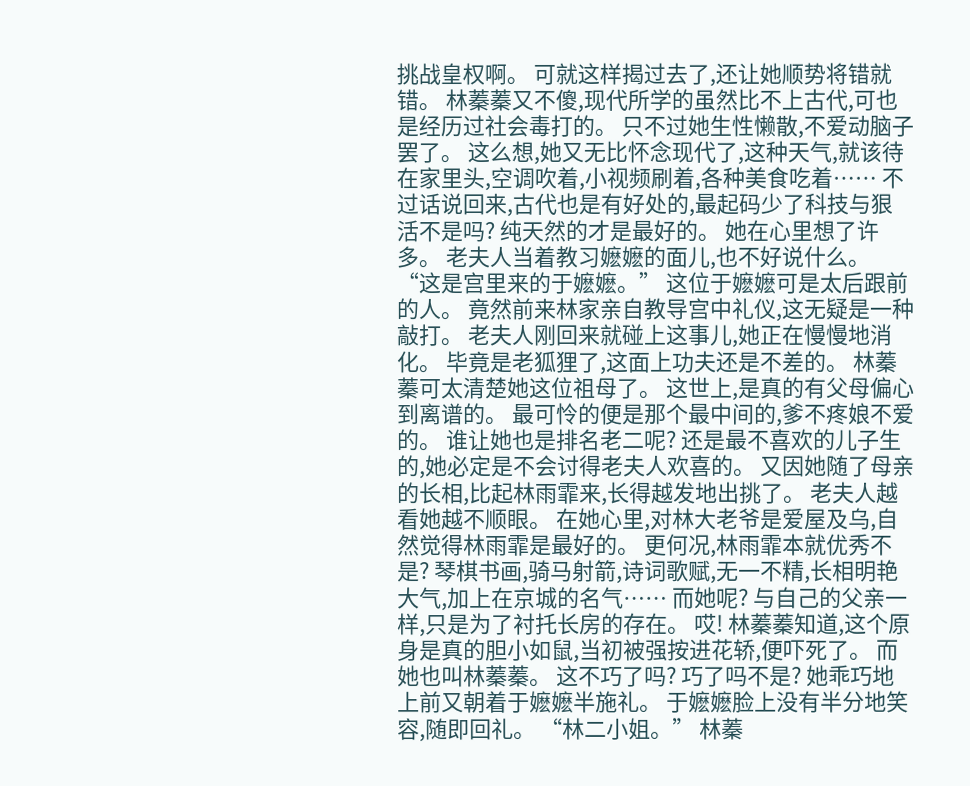挑战皇权啊。 可就这样揭过去了,还让她顺势将错就错。 林蓁蓁又不傻,现代所学的虽然比不上古代,可也是经历过社会毒打的。 只不过她生性懒散,不爱动脑子罢了。 这么想,她又无比怀念现代了,这种天气,就该待在家里头,空调吹着,小视频刷着,各种美食吃着…… 不过话说回来,古代也是有好处的,最起码少了科技与狠活不是吗? 纯天然的才是最好的。 她在心里想了许多。 老夫人当着教习嬷嬷的面儿,也不好说什么。 “这是宫里来的于嬷嬷。” 这位于嬷嬷可是太后跟前的人。 竟然前来林家亲自教导宫中礼仪,这无疑是一种敲打。 老夫人刚回来就碰上这事儿,她正在慢慢地消化。 毕竟是老狐狸了,这面上功夫还是不差的。 林蓁蓁可太清楚她这位祖母了。 这世上,是真的有父母偏心到离谱的。 最可怜的便是那个最中间的,爹不疼娘不爱的。 谁让她也是排名老二呢? 还是最不喜欢的儿子生的,她必定是不会讨得老夫人欢喜的。 又因她随了母亲的长相,比起林雨霏来,长得越发地出挑了。 老夫人越看她越不顺眼。 在她心里,对林大老爷是爱屋及乌,自然觉得林雨霏是最好的。 更何况,林雨霏本就优秀不是? 琴棋书画,骑马射箭,诗词歌赋,无一不精,长相明艳大气,加上在京城的名气…… 而她呢? 与自己的父亲一样,只是为了衬托长房的存在。 哎! 林蓁蓁知道,这个原身是真的胆小如鼠,当初被强按进花轿,便吓死了。 而她也叫林蓁蓁。 这不巧了吗? 巧了吗不是? 她乖巧地上前又朝着于嬷嬷半施礼。 于嬷嬷脸上没有半分地笑容,随即回礼。 “林二小姐。” 林蓁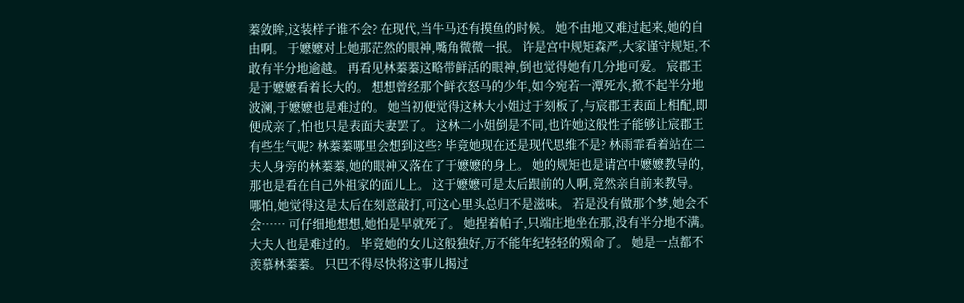蓁敛眸,这装样子谁不会? 在现代,当牛马还有摸鱼的时候。 她不由地又难过起来,她的自由啊。 于嬷嬷对上她那茫然的眼神,嘴角微微一抿。 许是宫中规矩森严,大家谨守规矩,不敢有半分地逾越。 再看见林蓁蓁这略带鲜活的眼神,倒也觉得她有几分地可爱。 宸郡王是于嬷嬷看着长大的。 想想曾经那个鲜衣怒马的少年,如今宛若一潭死水,掀不起半分地波澜,于嬷嬷也是难过的。 她当初便觉得这林大小姐过于刻板了,与宸郡王表面上相配,即便成亲了,怕也只是表面夫妻罢了。 这林二小姐倒是不同,也许她这般性子能够让宸郡王有些生气呢? 林蓁蓁哪里会想到这些? 毕竟她现在还是现代思维不是? 林雨霏看着站在二夫人身旁的林蓁蓁,她的眼神又落在了于嬷嬷的身上。 她的规矩也是请宫中嬷嬷教导的,那也是看在自己外祖家的面儿上。 这于嬷嬷可是太后跟前的人啊,竟然亲自前来教导。 哪怕,她觉得这是太后在刻意敲打,可这心里头总归不是滋味。 若是没有做那个梦,她会不会…… 可仔细地想想,她怕是早就死了。 她捏着帕子,只端庄地坐在那,没有半分地不满。 大夫人也是难过的。 毕竟她的女儿这般独好,万不能年纪轻轻的殒命了。 她是一点都不羡慕林蓁蓁。 只巴不得尽快将这事儿揭过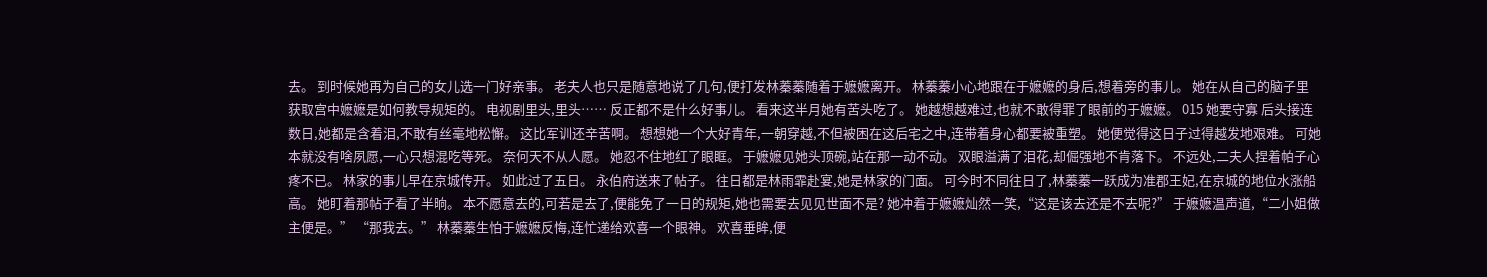去。 到时候她再为自己的女儿选一门好亲事。 老夫人也只是随意地说了几句,便打发林蓁蓁随着于嬷嬷离开。 林蓁蓁小心地跟在于嬷嬷的身后,想着旁的事儿。 她在从自己的脑子里获取宫中嬷嬷是如何教导规矩的。 电视剧里头,里头…… 反正都不是什么好事儿。 看来这半月她有苦头吃了。 她越想越难过,也就不敢得罪了眼前的于嬷嬷。 015 她要守寡 后头接连数日,她都是含着泪,不敢有丝毫地松懈。 这比军训还辛苦啊。 想想她一个大好青年,一朝穿越,不但被困在这后宅之中,连带着身心都要被重塑。 她便觉得这日子过得越发地艰难。 可她本就没有啥夙愿,一心只想混吃等死。 奈何天不从人愿。 她忍不住地红了眼眶。 于嬷嬷见她头顶碗,站在那一动不动。 双眼溢满了泪花,却倔强地不肯落下。 不远处,二夫人捏着帕子心疼不已。 林家的事儿早在京城传开。 如此过了五日。 永伯府送来了帖子。 往日都是林雨霏赴宴,她是林家的门面。 可今时不同往日了,林蓁蓁一跃成为准郡王妃,在京城的地位水涨船高。 她盯着那帖子看了半晌。 本不愿意去的,可若是去了,便能免了一日的规矩,她也需要去见见世面不是? 她冲着于嬷嬷灿然一笑,“这是该去还是不去呢?” 于嬷嬷温声道,“二小姐做主便是。” “那我去。” 林蓁蓁生怕于嬷嬷反悔,连忙递给欢喜一个眼神。 欢喜垂眸,便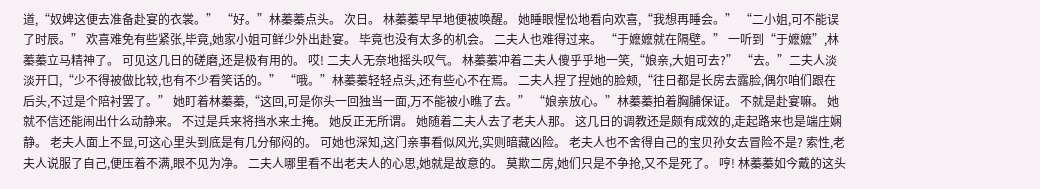道,“奴婢这便去准备赴宴的衣裳。” “好。”林蓁蓁点头。 次日。 林蓁蓁早早地便被唤醒。 她睡眼惺忪地看向欢喜,“我想再睡会。” “二小姐,可不能误了时辰。” 欢喜难免有些紧张,毕竟,她家小姐可鲜少外出赴宴。 毕竟也没有太多的机会。 二夫人也难得过来。 “于嬷嬷就在隔壁。” 一听到“于嬷嬷”,林蓁蓁立马精神了。 可见这几日的磋磨,还是极有用的。 哎! 二夫人无奈地摇头叹气。 林蓁蓁冲着二夫人傻乎乎地一笑,“娘亲,大姐可去?” “去。”二夫人淡淡开口,“少不得被做比较,也有不少看笑话的。” “哦。”林蓁蓁轻轻点头,还有些心不在焉。 二夫人捏了捏她的脸颊,“往日都是长房去露脸,偶尔咱们跟在后头,不过是个陪衬罢了。” 她盯着林蓁蓁,“这回,可是你头一回独当一面,万不能被小瞧了去。” “娘亲放心。”林蓁蓁拍着胸脯保证。 不就是赴宴嘛。 她就不信还能闹出什么动静来。 不过是兵来将挡水来土掩。 她反正无所谓。 她随着二夫人去了老夫人那。 这几日的调教还是颇有成效的,走起路来也是端庄娴静。 老夫人面上不显,可这心里头到底是有几分郁闷的。 可她也深知,这门亲事看似风光,实则暗藏凶险。 老夫人也不舍得自己的宝贝孙女去冒险不是? 索性,老夫人说服了自己,便压着不满,眼不见为净。 二夫人哪里看不出老夫人的心思,她就是故意的。 莫欺二房,她们只是不争抢,又不是死了。 哼! 林蓁蓁如今戴的这头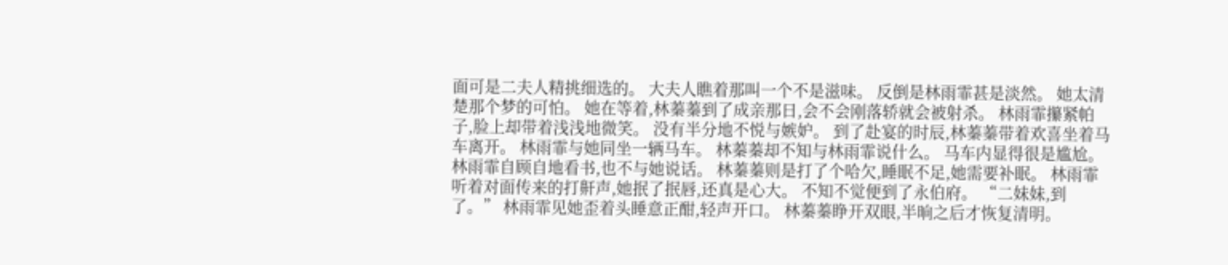面可是二夫人精挑细选的。 大夫人瞧着那叫一个不是滋味。 反倒是林雨霏甚是淡然。 她太清楚那个梦的可怕。 她在等着,林蓁蓁到了成亲那日,会不会刚落轿就会被射杀。 林雨霏攥紧帕子,脸上却带着浅浅地微笑。 没有半分地不悦与嫉妒。 到了赴宴的时辰,林蓁蓁带着欢喜坐着马车离开。 林雨霏与她同坐一辆马车。 林蓁蓁却不知与林雨霏说什么。 马车内显得很是尴尬。 林雨霏自顾自地看书,也不与她说话。 林蓁蓁则是打了个哈欠,睡眠不足,她需要补眠。 林雨霏听着对面传来的打鼾声,她抿了抿唇,还真是心大。 不知不觉便到了永伯府。 “二妹妹,到了。” 林雨霏见她歪着头睡意正酣,轻声开口。 林蓁蓁睁开双眼,半晌之后才恢复清明。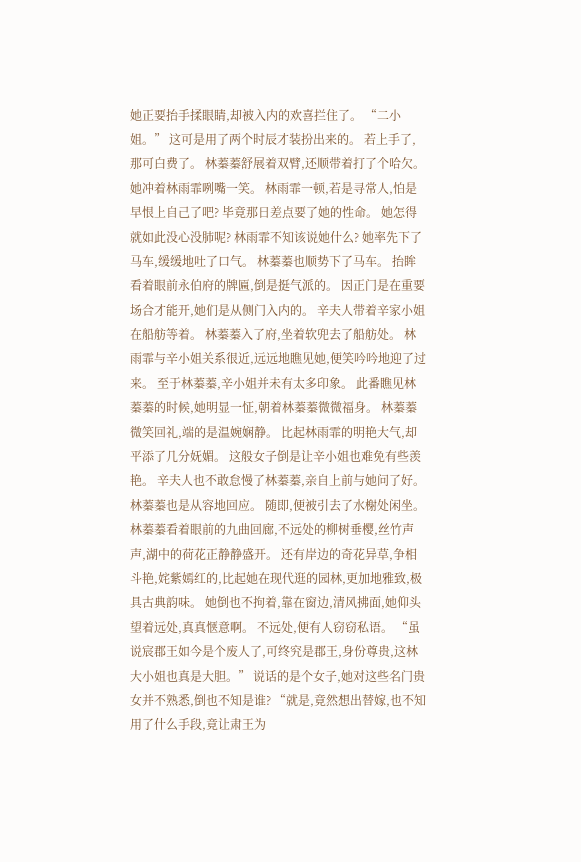她正要抬手揉眼睛,却被入内的欢喜拦住了。 “二小姐。” 这可是用了两个时辰才装扮出来的。 若上手了,那可白费了。 林蓁蓁舒展着双臂,还顺带着打了个哈欠。 她冲着林雨霏咧嘴一笑。 林雨霏一顿,若是寻常人,怕是早恨上自己了吧? 毕竟那日差点要了她的性命。 她怎得就如此没心没肺呢? 林雨霏不知该说她什么? 她率先下了马车,缓缓地吐了口气。 林蓁蓁也顺势下了马车。 抬眸看着眼前永伯府的牌匾,倒是挺气派的。 因正门是在重要场合才能开,她们是从侧门入内的。 辛夫人带着辛家小姐在船舫等着。 林蓁蓁入了府,坐着软兜去了船舫处。 林雨霏与辛小姐关系很近,远远地瞧见她,便笑吟吟地迎了过来。 至于林蓁蓁,辛小姐并未有太多印象。 此番瞧见林蓁蓁的时候,她明显一怔,朝着林蓁蓁微微福身。 林蓁蓁微笑回礼,端的是温婉娴静。 比起林雨霏的明艳大气,却平添了几分妩媚。 这般女子倒是让辛小姐也难免有些羡艳。 辛夫人也不敢怠慢了林蓁蓁,亲自上前与她问了好。 林蓁蓁也是从容地回应。 随即,便被引去了水榭处闲坐。 林蓁蓁看着眼前的九曲回廊,不远处的柳树垂樱,丝竹声声,湖中的荷花正静静盛开。 还有岸边的奇花异草,争相斗艳,姹紫嫣红的,比起她在现代逛的园林,更加地雅致,极具古典韵味。 她倒也不拘着,靠在窗边,清风拂面,她仰头望着远处,真真惬意啊。 不远处,便有人窃窃私语。 “虽说宸郡王如今是个废人了,可终究是郡王,身份尊贵,这林大小姐也真是大胆。” 说话的是个女子,她对这些名门贵女并不熟悉,倒也不知是谁? “就是,竟然想出替嫁,也不知用了什么手段,竟让肃王为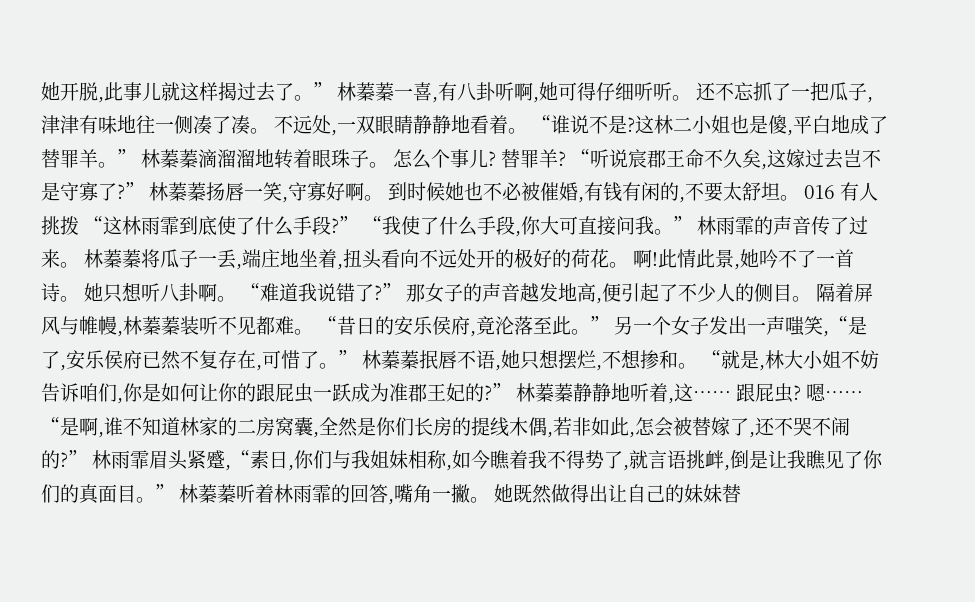她开脱,此事儿就这样揭过去了。” 林蓁蓁一喜,有八卦听啊,她可得仔细听听。 还不忘抓了一把瓜子,津津有味地往一侧凑了凑。 不远处,一双眼睛静静地看着。 “谁说不是?这林二小姐也是傻,平白地成了替罪羊。” 林蓁蓁滴溜溜地转着眼珠子。 怎么个事儿? 替罪羊? “听说宸郡王命不久矣,这嫁过去岂不是守寡了?” 林蓁蓁扬唇一笑,守寡好啊。 到时候她也不必被催婚,有钱有闲的,不要太舒坦。 016 有人挑拨 “这林雨霏到底使了什么手段?” “我使了什么手段,你大可直接问我。” 林雨霏的声音传了过来。 林蓁蓁将瓜子一丢,端庄地坐着,扭头看向不远处开的极好的荷花。 啊!此情此景,她吟不了一首诗。 她只想听八卦啊。 “难道我说错了?” 那女子的声音越发地高,便引起了不少人的侧目。 隔着屏风与帷幔,林蓁蓁装听不见都难。 “昔日的安乐侯府,竟沦落至此。” 另一个女子发出一声嗤笑,“是了,安乐侯府已然不复存在,可惜了。” 林蓁蓁抿唇不语,她只想摆烂,不想掺和。 “就是,林大小姐不妨告诉咱们,你是如何让你的跟屁虫一跃成为准郡王妃的?” 林蓁蓁静静地听着,这…… 跟屁虫? 嗯…… “是啊,谁不知道林家的二房窝囊,全然是你们长房的提线木偶,若非如此,怎会被替嫁了,还不哭不闹的?” 林雨霏眉头紧蹙,“素日,你们与我姐妹相称,如今瞧着我不得势了,就言语挑衅,倒是让我瞧见了你们的真面目。” 林蓁蓁听着林雨霏的回答,嘴角一撇。 她既然做得出让自己的妹妹替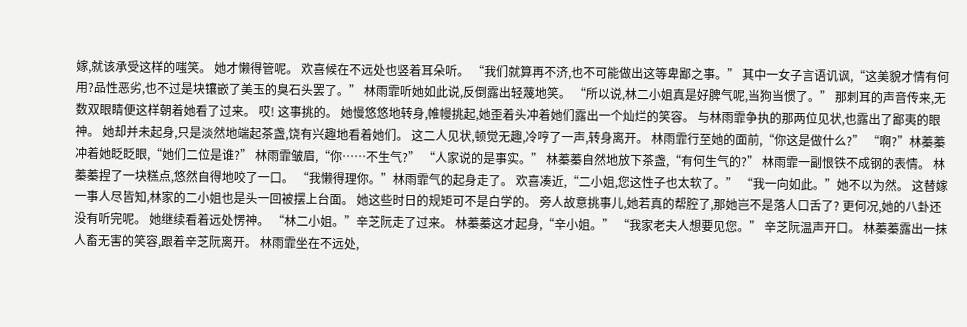嫁,就该承受这样的嗤笑。 她才懒得管呢。 欢喜候在不远处也竖着耳朵听。 “我们就算再不济,也不可能做出这等卑鄙之事。” 其中一女子言语讥讽,“这美貌才情有何用?品性恶劣,也不过是块镶嵌了美玉的臭石头罢了。” 林雨霏听她如此说,反倒露出轻蔑地笑。 “所以说,林二小姐真是好脾气呢,当狗当惯了。” 那刺耳的声音传来,无数双眼睛便这样朝着她看了过来。 哎! 这事挑的。 她慢悠悠地转身,帷幔挑起,她歪着头冲着她们露出一个灿烂的笑容。 与林雨霏争执的那两位见状,也露出了鄙夷的眼神。 她却并未起身,只是淡然地端起茶盏,饶有兴趣地看着她们。 这二人见状,顿觉无趣,冷哼了一声,转身离开。 林雨霏行至她的面前,“你这是做什么?” “啊?”林蓁蓁冲着她眨眨眼,“她们二位是谁?” 林雨霏皱眉,“你……不生气?” “人家说的是事实。” 林蓁蓁自然地放下茶盏,“有何生气的?” 林雨霏一副恨铁不成钢的表情。 林蓁蓁捏了一块糕点,悠然自得地咬了一口。 “我懒得理你。”林雨霏气的起身走了。 欢喜凑近,“二小姐,您这性子也太软了。” “我一向如此。”她不以为然。 这替嫁一事人尽皆知,林家的二小姐也是头一回被摆上台面。 她这些时日的规矩可不是白学的。 旁人故意挑事儿,她若真的帮腔了,那她岂不是落人口舌了? 更何况,她的八卦还没有听完呢。 她继续看着远处愣神。 “林二小姐。”辛芝阮走了过来。 林蓁蓁这才起身,“辛小姐。” “我家老夫人想要见您。” 辛芝阮温声开口。 林蓁蓁露出一抹人畜无害的笑容,跟着辛芝阮离开。 林雨霏坐在不远处,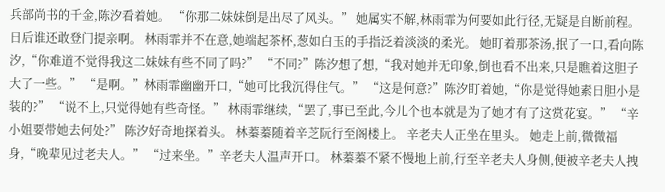兵部尚书的千金,陈汐看着她。 “你那二妹妹倒是出尽了风头。” 她属实不解,林雨霏为何要如此行径,无疑是自断前程。 日后谁还敢登门提亲啊。 林雨霏并不在意,她端起茶杯,葱如白玉的手指泛着淡淡的柔光。 她盯着那茶汤,抿了一口,看向陈汐,“你难道不觉得我这二妹妹有些不同了吗?” “不同?”陈汐想了想,“我对她并无印象,倒也看不出来,只是瞧着这胆子大了一些。” “是啊。”林雨霏幽幽开口,“她可比我沉得住气。” “这是何意?”陈汐盯着她,“你是觉得她素日胆小是装的?” “说不上,只觉得她有些奇怪。” 林雨霏继续,“罢了,事已至此,今儿个也本就是为了她才有了这赏花宴。” “辛小姐要带她去何处?” 陈汐好奇地探着头。 林蓁蓁随着辛芝阮行至阁楼上。 辛老夫人正坐在里头。 她走上前,微微福身,“晚辈见过老夫人。” “过来坐。”辛老夫人温声开口。 林蓁蓁不紧不慢地上前,行至辛老夫人身侧,便被辛老夫人拽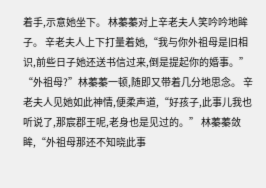着手,示意她坐下。 林蓁蓁对上辛老夫人笑吟吟地眸子。 辛老夫人上下打量着她,“我与你外祖母是旧相识,前些日子她还送书信过来,倒是提起你的婚事。” “外祖母?”林蓁蓁一顿,随即又带着几分地思念。 辛老夫人见她如此神情,便柔声道,“好孩子,此事儿我也听说了,那宸郡王呢,老身也是见过的。” 林蓁蓁敛眸,“外祖母那还不知晓此事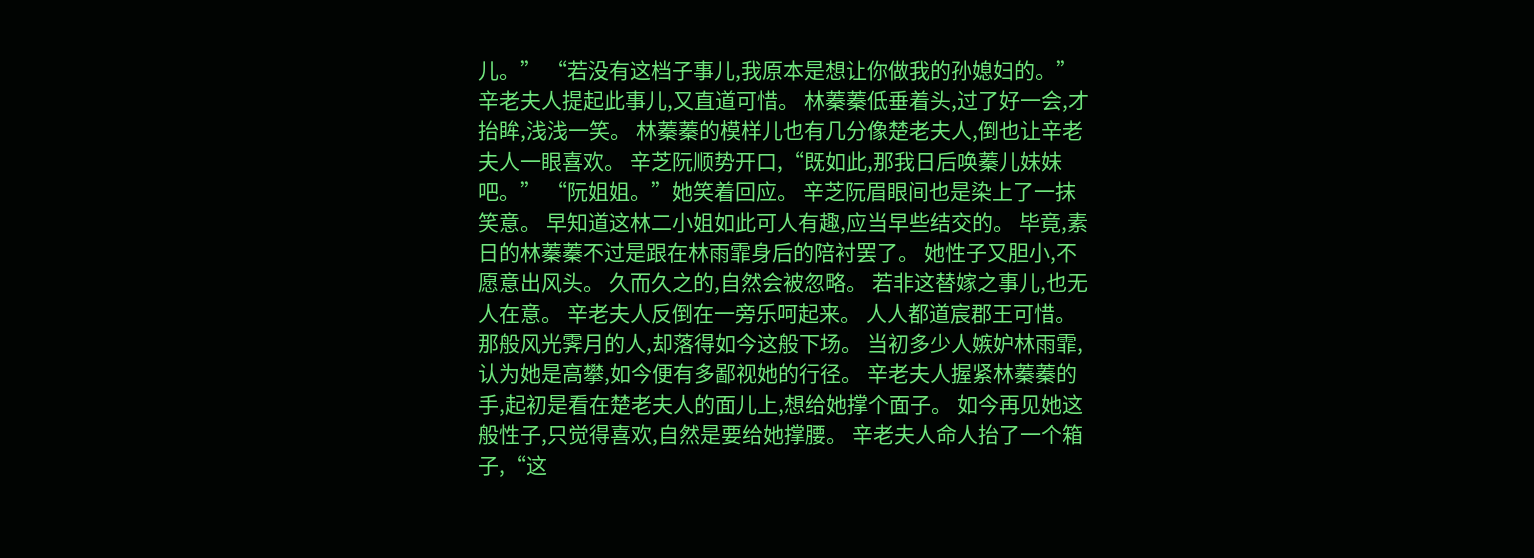儿。” “若没有这档子事儿,我原本是想让你做我的孙媳妇的。” 辛老夫人提起此事儿,又直道可惜。 林蓁蓁低垂着头,过了好一会,才抬眸,浅浅一笑。 林蓁蓁的模样儿也有几分像楚老夫人,倒也让辛老夫人一眼喜欢。 辛芝阮顺势开口,“既如此,那我日后唤蓁儿妹妹吧。” “阮姐姐。”她笑着回应。 辛芝阮眉眼间也是染上了一抹笑意。 早知道这林二小姐如此可人有趣,应当早些结交的。 毕竟,素日的林蓁蓁不过是跟在林雨霏身后的陪衬罢了。 她性子又胆小,不愿意出风头。 久而久之的,自然会被忽略。 若非这替嫁之事儿,也无人在意。 辛老夫人反倒在一旁乐呵起来。 人人都道宸郡王可惜。 那般风光霁月的人,却落得如今这般下场。 当初多少人嫉妒林雨霏,认为她是高攀,如今便有多鄙视她的行径。 辛老夫人握紧林蓁蓁的手,起初是看在楚老夫人的面儿上,想给她撑个面子。 如今再见她这般性子,只觉得喜欢,自然是要给她撑腰。 辛老夫人命人抬了一个箱子,“这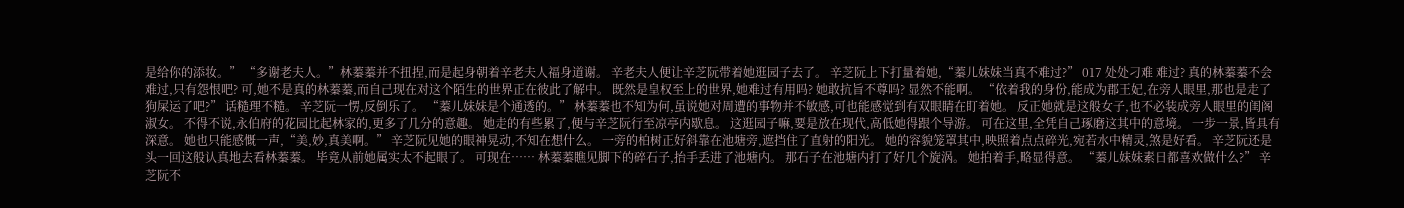是给你的添妆。” “多谢老夫人。”林蓁蓁并不扭捏,而是起身朝着辛老夫人福身道谢。 辛老夫人便让辛芝阮带着她逛园子去了。 辛芝阮上下打量着她,“蓁儿妹妹当真不难过?” 017 处处刁难 难过? 真的林蓁蓁不会难过,只有怨恨吧? 可,她不是真的林蓁蓁,而自己现在对这个陌生的世界正在彼此了解中。 既然是皇权至上的世界,她难过有用吗? 她敢抗旨不尊吗? 显然不能啊。 “依着我的身份,能成为郡王妃,在旁人眼里,那也是走了狗屎运了吧?” 话糙理不糙。 辛芝阮一愣,反倒乐了。 “蓁儿妹妹是个通透的。” 林蓁蓁也不知为何,虽说她对周遭的事物并不敏感,可也能感觉到有双眼睛在盯着她。 反正她就是这般女子,也不必装成旁人眼里的闺阁淑女。 不得不说,永伯府的花园比起林家的,更多了几分的意趣。 她走的有些累了,便与辛芝阮行至凉亭内歇息。 这逛园子嘛,要是放在现代,高低她得跟个导游。 可在这里,全凭自己琢磨这其中的意境。 一步一景,皆具有深意。 她也只能感慨一声,“美,妙,真美啊。” 辛芝阮见她的眼神晃动,不知在想什么。 一旁的柏树正好斜靠在池塘旁,遮挡住了直射的阳光。 她的容貌笼罩其中,映照着点点碎光,宛若水中精灵,煞是好看。 辛芝阮还是头一回这般认真地去看林蓁蓁。 毕竟从前她属实太不起眼了。 可现在…… 林蓁蓁瞧见脚下的碎石子,抬手丢进了池塘内。 那石子在池塘内打了好几个旋涡。 她拍着手,略显得意。 “蓁儿妹妹素日都喜欢做什么?” 辛芝阮不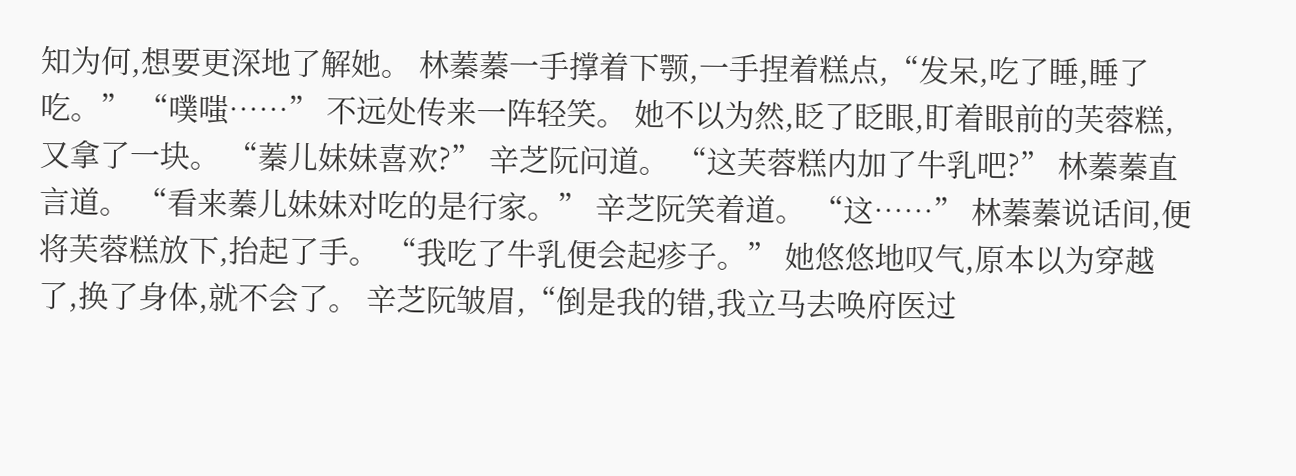知为何,想要更深地了解她。 林蓁蓁一手撑着下颚,一手捏着糕点,“发呆,吃了睡,睡了吃。” “噗嗤……” 不远处传来一阵轻笑。 她不以为然,眨了眨眼,盯着眼前的芙蓉糕,又拿了一块。 “蓁儿妹妹喜欢?” 辛芝阮问道。 “这芙蓉糕内加了牛乳吧?” 林蓁蓁直言道。 “看来蓁儿妹妹对吃的是行家。” 辛芝阮笑着道。 “这……” 林蓁蓁说话间,便将芙蓉糕放下,抬起了手。 “我吃了牛乳便会起疹子。” 她悠悠地叹气,原本以为穿越了,换了身体,就不会了。 辛芝阮皱眉,“倒是我的错,我立马去唤府医过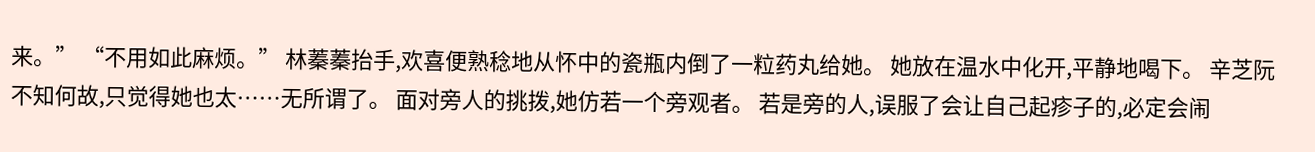来。” “不用如此麻烦。” 林蓁蓁抬手,欢喜便熟稔地从怀中的瓷瓶内倒了一粒药丸给她。 她放在温水中化开,平静地喝下。 辛芝阮不知何故,只觉得她也太……无所谓了。 面对旁人的挑拨,她仿若一个旁观者。 若是旁的人,误服了会让自己起疹子的,必定会闹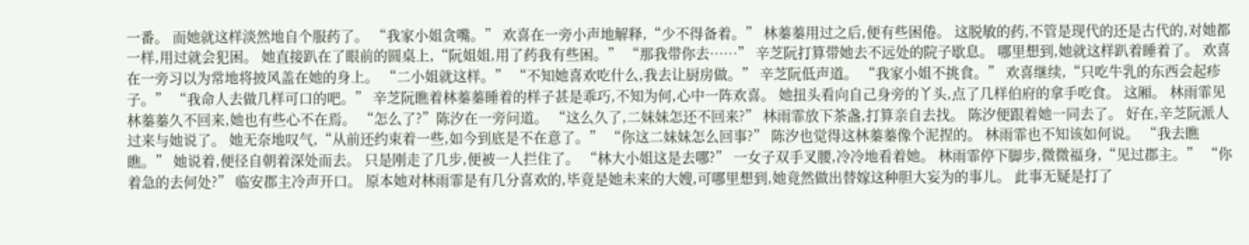一番。 而她就这样淡然地自个服药了。 “我家小姐贪嘴。” 欢喜在一旁小声地解释,“少不得备着。” 林蓁蓁用过之后,便有些困倦。 这脱敏的药,不管是现代的还是古代的,对她都一样,用过就会犯困。 她直接趴在了眼前的圆桌上,“阮姐姐,用了药我有些困。” “那我带你去……” 辛芝阮打算带她去不远处的院子歇息。 哪里想到,她就这样趴着睡着了。 欢喜在一旁习以为常地将披风盖在她的身上。 “二小姐就这样。” “不知她喜欢吃什么,我去让厨房做。” 辛芝阮低声道。 “我家小姐不挑食。” 欢喜继续,“只吃牛乳的东西会起疹子。” “我命人去做几样可口的吧。” 辛芝阮瞧着林蓁蓁睡着的样子甚是乖巧,不知为何,心中一阵欢喜。 她扭头看向自己身旁的丫头,点了几样伯府的拿手吃食。 这厢。 林雨霏见林蓁蓁久不回来,她也有些心不在焉。 “怎么了?”陈汐在一旁问道。 “这么久了,二妹妹怎还不回来?” 林雨霏放下茶盏,打算亲自去找。 陈汐便跟着她一同去了。 好在,辛芝阮派人过来与她说了。 她无奈地叹气,“从前还约束着一些,如今到底是不在意了。” “你这二妹妹怎么回事?” 陈汐也觉得这林蓁蓁像个泥捏的。 林雨霏也不知该如何说。 “我去瞧瞧。” 她说着,便径自朝着深处而去。 只是刚走了几步,便被一人拦住了。 “林大小姐这是去哪?” 一女子双手叉腰,冷冷地看着她。 林雨霏停下脚步,微微福身,“见过郡主。” “你着急的去何处?” 临安郡主冷声开口。 原本她对林雨霏是有几分喜欢的,毕竟是她未来的大嫂,可哪里想到,她竟然做出替嫁这种胆大妄为的事儿。 此事无疑是打了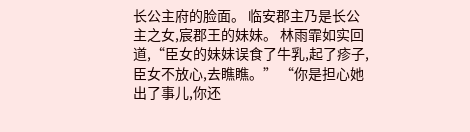长公主府的脸面。 临安郡主乃是长公主之女,宸郡王的妹妹。 林雨霏如实回道,“臣女的妹妹误食了牛乳,起了疹子,臣女不放心,去瞧瞧。” “你是担心她出了事儿,你还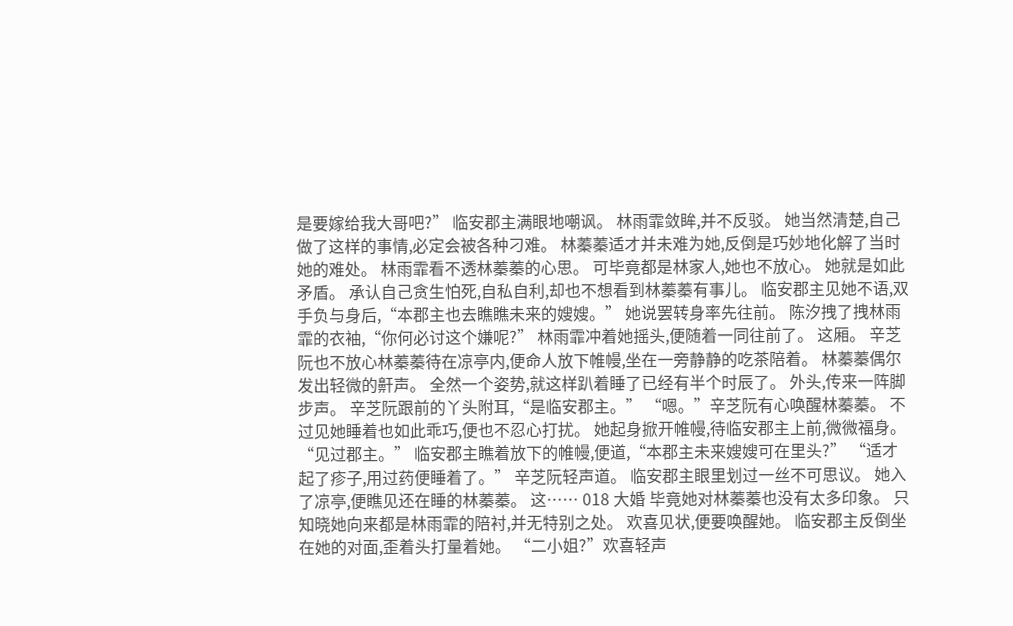是要嫁给我大哥吧?” 临安郡主满眼地嘲讽。 林雨霏敛眸,并不反驳。 她当然清楚,自己做了这样的事情,必定会被各种刁难。 林蓁蓁适才并未难为她,反倒是巧妙地化解了当时她的难处。 林雨霏看不透林蓁蓁的心思。 可毕竟都是林家人,她也不放心。 她就是如此矛盾。 承认自己贪生怕死,自私自利,却也不想看到林蓁蓁有事儿。 临安郡主见她不语,双手负与身后,“本郡主也去瞧瞧未来的嫂嫂。” 她说罢转身率先往前。 陈汐拽了拽林雨霏的衣袖,“你何必讨这个嫌呢?” 林雨霏冲着她摇头,便随着一同往前了。 这厢。 辛芝阮也不放心林蓁蓁待在凉亭内,便命人放下帷幔,坐在一旁静静的吃茶陪着。 林蓁蓁偶尔发出轻微的鼾声。 全然一个姿势,就这样趴着睡了已经有半个时辰了。 外头,传来一阵脚步声。 辛芝阮跟前的丫头附耳,“是临安郡主。” “嗯。”辛芝阮有心唤醒林蓁蓁。 不过见她睡着也如此乖巧,便也不忍心打扰。 她起身掀开帷幔,待临安郡主上前,微微福身。 “见过郡主。” 临安郡主瞧着放下的帷幔,便道,“本郡主未来嫂嫂可在里头?” “适才起了疹子,用过药便睡着了。” 辛芝阮轻声道。 临安郡主眼里划过一丝不可思议。 她入了凉亭,便瞧见还在睡的林蓁蓁。 这…… 018 大婚 毕竟她对林蓁蓁也没有太多印象。 只知晓她向来都是林雨霏的陪衬,并无特别之处。 欢喜见状,便要唤醒她。 临安郡主反倒坐在她的对面,歪着头打量着她。 “二小姐?”欢喜轻声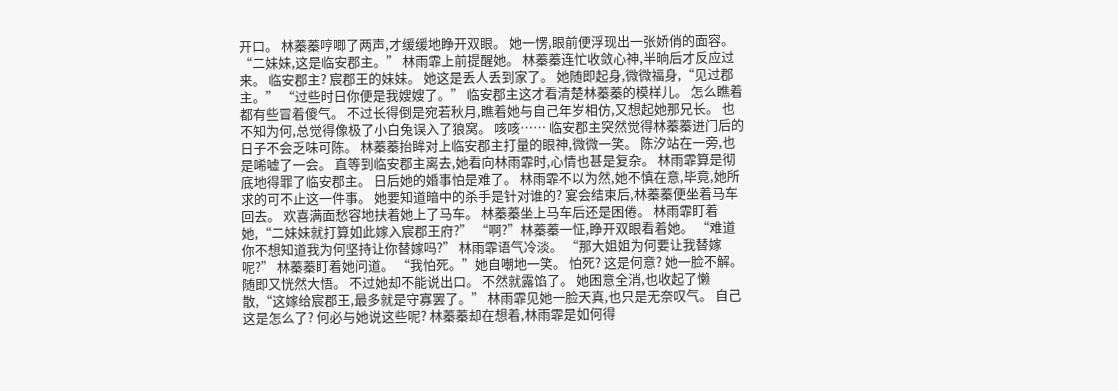开口。 林蓁蓁哼唧了两声,才缓缓地睁开双眼。 她一愣,眼前便浮现出一张娇俏的面容。 “二妹妹,这是临安郡主。” 林雨霏上前提醒她。 林蓁蓁连忙收敛心神,半晌后才反应过来。 临安郡主? 宸郡王的妹妹。 她这是丢人丢到家了。 她随即起身,微微福身,“见过郡主。” “过些时日你便是我嫂嫂了。” 临安郡主这才看清楚林蓁蓁的模样儿。 怎么瞧着都有些冒着傻气。 不过长得倒是宛若秋月,瞧着她与自己年岁相仿,又想起她那兄长。 也不知为何,总觉得像极了小白兔误入了狼窝。 咳咳…… 临安郡主突然觉得林蓁蓁进门后的日子不会乏味可陈。 林蓁蓁抬眸对上临安郡主打量的眼神,微微一笑。 陈汐站在一旁,也是唏嘘了一会。 直等到临安郡主离去,她看向林雨霏时,心情也甚是复杂。 林雨霏算是彻底地得罪了临安郡主。 日后她的婚事怕是难了。 林雨霏不以为然,她不慎在意,毕竟,她所求的可不止这一件事。 她要知道暗中的杀手是针对谁的? 宴会结束后,林蓁蓁便坐着马车回去。 欢喜满面愁容地扶着她上了马车。 林蓁蓁坐上马车后还是困倦。 林雨霏盯着她,“二妹妹就打算如此嫁入宸郡王府?” “啊?”林蓁蓁一怔,睁开双眼看着她。 “难道你不想知道我为何坚持让你替嫁吗?” 林雨霏语气冷淡。 “那大姐姐为何要让我替嫁呢?” 林蓁蓁盯着她问道。 “我怕死。”她自嘲地一笑。 怕死? 这是何意? 她一脸不解。 随即又恍然大悟。 不过她却不能说出口。 不然就露馅了。 她困意全消,也收起了懒散,“这嫁给宸郡王,最多就是守寡罢了。” 林雨霏见她一脸天真,也只是无奈叹气。 自己这是怎么了? 何必与她说这些呢? 林蓁蓁却在想着,林雨霏是如何得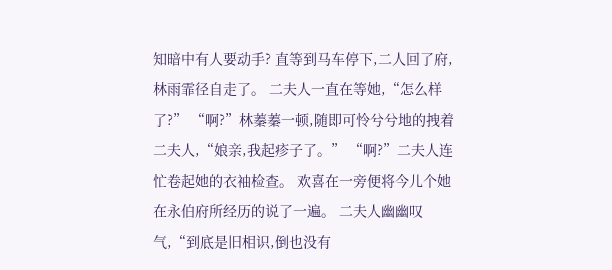知暗中有人要动手? 直等到马车停下,二人回了府,林雨霏径自走了。 二夫人一直在等她,“怎么样了?” “啊?”林蓁蓁一顿,随即可怜兮兮地的拽着二夫人,“娘亲,我起疹子了。” “啊?”二夫人连忙卷起她的衣袖检查。 欢喜在一旁便将今儿个她在永伯府所经历的说了一遍。 二夫人幽幽叹气,“到底是旧相识,倒也没有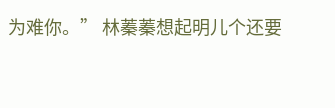为难你。” 林蓁蓁想起明儿个还要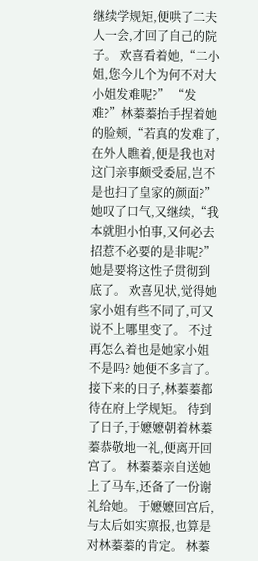继续学规矩,便哄了二夫人一会,才回了自己的院子。 欢喜看着她,“二小姐,您今儿个为何不对大小姐发难呢?” “发难?”林蓁蓁抬手捏着她的脸颊,“若真的发难了,在外人瞧着,便是我也对这门亲事颇受委屈,岂不是也扫了皇家的颜面?” 她叹了口气,又继续,“我本就胆小怕事,又何必去招惹不必要的是非呢?” 她是要将这性子贯彻到底了。 欢喜见状,觉得她家小姐有些不同了,可又说不上哪里变了。 不过再怎么着也是她家小姐不是吗? 她便不多言了。 接下来的日子,林蓁蓁都待在府上学规矩。 待到了日子,于嬷嬷朝着林蓁蓁恭敬地一礼,便离开回宫了。 林蓁蓁亲自送她上了马车,还备了一份谢礼给她。 于嬷嬷回宫后,与太后如实禀报,也算是对林蓁蓁的肯定。 林蓁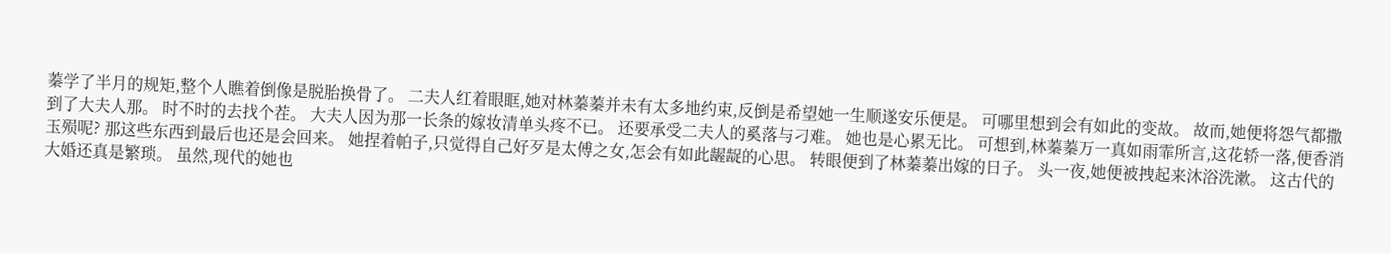蓁学了半月的规矩,整个人瞧着倒像是脱胎换骨了。 二夫人红着眼眶,她对林蓁蓁并未有太多地约束,反倒是希望她一生顺遂安乐便是。 可哪里想到会有如此的变故。 故而,她便将怨气都撒到了大夫人那。 时不时的去找个茬。 大夫人因为那一长条的嫁妆清单头疼不已。 还要承受二夫人的奚落与刁难。 她也是心累无比。 可想到,林蓁蓁万一真如雨霏所言,这花轿一落,便香消玉殒呢? 那这些东西到最后也还是会回来。 她捏着帕子,只觉得自己好歹是太傅之女,怎会有如此龌龊的心思。 转眼便到了林蓁蓁出嫁的日子。 头一夜,她便被拽起来沐浴洗漱。 这古代的大婚还真是繁琐。 虽然,现代的她也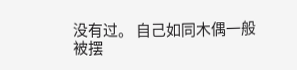没有过。 自己如同木偶一般被摆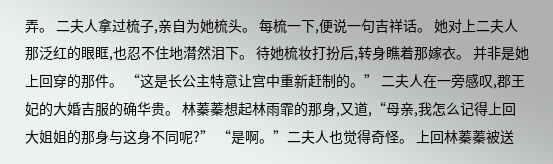弄。 二夫人拿过梳子,亲自为她梳头。 每梳一下,便说一句吉祥话。 她对上二夫人那泛红的眼眶,也忍不住地潸然泪下。 待她梳妆打扮后,转身瞧着那嫁衣。 并非是她上回穿的那件。 “这是长公主特意让宫中重新赶制的。” 二夫人在一旁感叹,郡王妃的大婚吉服的确华贵。 林蓁蓁想起林雨霏的那身,又道,“母亲,我怎么记得上回大姐姐的那身与这身不同呢?” “是啊。”二夫人也觉得奇怪。 上回林蓁蓁被送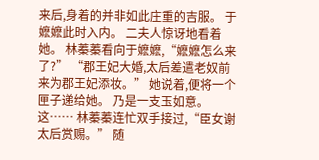来后,身着的并非如此庄重的吉服。 于嬷嬷此时入内。 二夫人惊讶地看着她。 林蓁蓁看向于嬷嬷,“嬷嬷怎么来了?” “郡王妃大婚,太后差遣老奴前来为郡王妃添妆。” 她说着,便将一个匣子递给她。 乃是一支玉如意。 这…… 林蓁蓁连忙双手接过,“臣女谢太后赏赐。” 随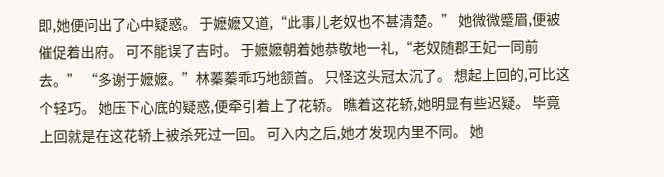即,她便问出了心中疑惑。 于嬷嬷又道,“此事儿老奴也不甚清楚。” 她微微蹙眉,便被催促着出府。 可不能误了吉时。 于嬷嬷朝着她恭敬地一礼,“老奴随郡王妃一同前去。” “多谢于嬷嬷。”林蓁蓁乖巧地颔首。 只怪这头冠太沉了。 想起上回的,可比这个轻巧。 她压下心底的疑惑,便牵引着上了花轿。 瞧着这花轿,她明显有些迟疑。 毕竟上回就是在这花轿上被杀死过一回。 可入内之后,她才发现内里不同。 她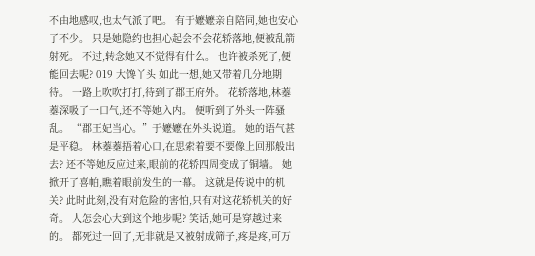不由地感叹,也太气派了吧。 有于嬷嬷亲自陪同,她也安心了不少。 只是她隐约也担心起会不会花轿落地,便被乱箭射死。 不过,转念她又不觉得有什么。 也许被杀死了,便能回去呢? 019 大馋丫头 如此一想,她又带着几分地期待。 一路上吹吹打打,待到了郡王府外。 花轿落地,林蓁蓁深吸了一口气,还不等她入内。 便听到了外头一阵骚乱。 “郡王妃当心。”于嬷嬷在外头说道。 她的语气甚是平稳。 林蓁蓁捂着心口,在思索着要不要像上回那般出去? 还不等她反应过来,眼前的花轿四周变成了铜墙。 她掀开了喜帕,瞧着眼前发生的一幕。 这就是传说中的机关? 此时此刻,没有对危险的害怕,只有对这花轿机关的好奇。 人怎会心大到这个地步呢? 笑话,她可是穿越过来的。 都死过一回了,无非就是又被射成筛子,疼是疼,可万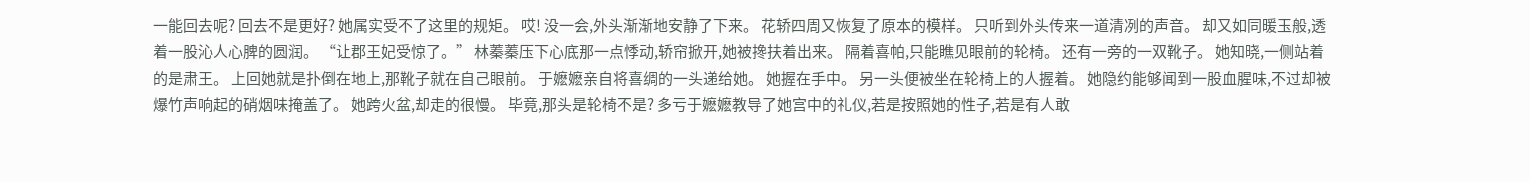一能回去呢? 回去不是更好? 她属实受不了这里的规矩。 哎! 没一会,外头渐渐地安静了下来。 花轿四周又恢复了原本的模样。 只听到外头传来一道清冽的声音。 却又如同暖玉般,透着一股沁人心脾的圆润。 “让郡王妃受惊了。” 林蓁蓁压下心底那一点悸动,轿帘掀开,她被搀扶着出来。 隔着喜帕,只能瞧见眼前的轮椅。 还有一旁的一双靴子。 她知晓,一侧站着的是肃王。 上回她就是扑倒在地上,那靴子就在自己眼前。 于嬷嬷亲自将喜绸的一头递给她。 她握在手中。 另一头便被坐在轮椅上的人握着。 她隐约能够闻到一股血腥味,不过却被爆竹声响起的硝烟味掩盖了。 她跨火盆,却走的很慢。 毕竟,那头是轮椅不是? 多亏于嬷嬷教导了她宫中的礼仪,若是按照她的性子,若是有人敢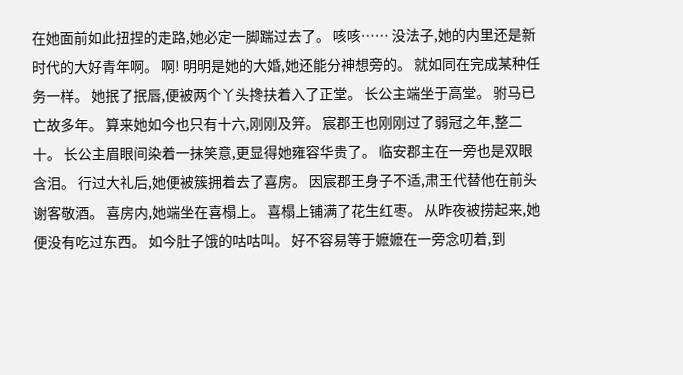在她面前如此扭捏的走路,她必定一脚踹过去了。 咳咳…… 没法子,她的内里还是新时代的大好青年啊。 啊! 明明是她的大婚,她还能分神想旁的。 就如同在完成某种任务一样。 她抿了抿唇,便被两个丫头搀扶着入了正堂。 长公主端坐于高堂。 驸马已亡故多年。 算来她如今也只有十六,刚刚及笄。 宸郡王也刚刚过了弱冠之年,整二十。 长公主眉眼间染着一抹笑意,更显得她雍容华贵了。 临安郡主在一旁也是双眼含泪。 行过大礼后,她便被簇拥着去了喜房。 因宸郡王身子不适,肃王代替他在前头谢客敬酒。 喜房内,她端坐在喜榻上。 喜榻上铺满了花生红枣。 从昨夜被捞起来,她便没有吃过东西。 如今肚子饿的咕咕叫。 好不容易等于嬷嬷在一旁念叨着,到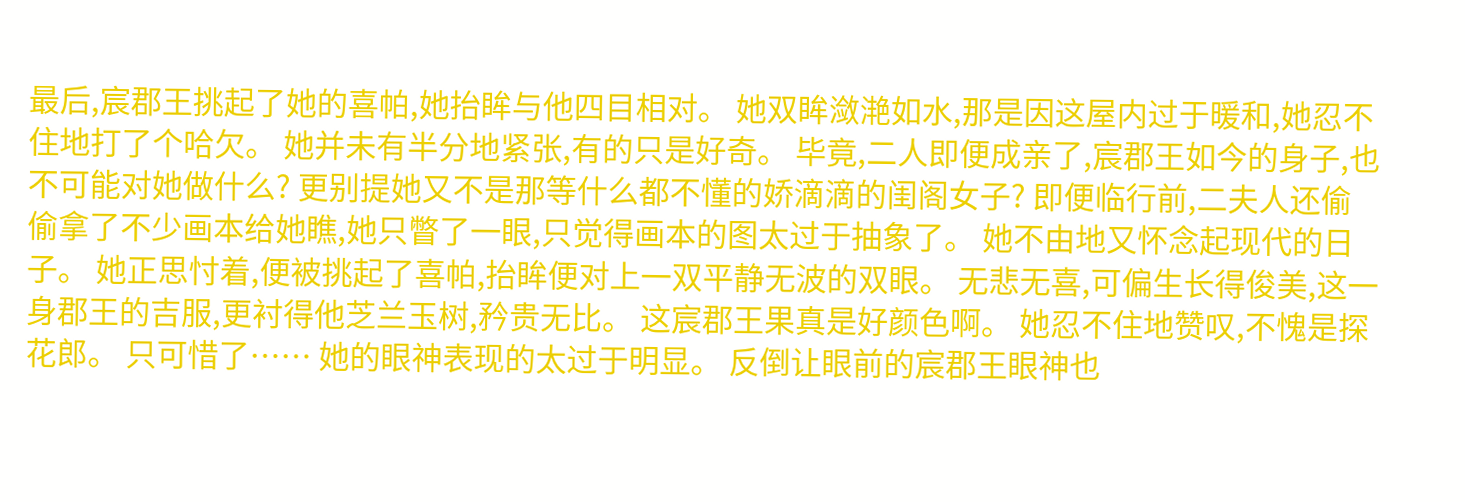最后,宸郡王挑起了她的喜帕,她抬眸与他四目相对。 她双眸潋滟如水,那是因这屋内过于暖和,她忍不住地打了个哈欠。 她并未有半分地紧张,有的只是好奇。 毕竟,二人即便成亲了,宸郡王如今的身子,也不可能对她做什么? 更别提她又不是那等什么都不懂的娇滴滴的闺阁女子? 即便临行前,二夫人还偷偷拿了不少画本给她瞧,她只瞥了一眼,只觉得画本的图太过于抽象了。 她不由地又怀念起现代的日子。 她正思忖着,便被挑起了喜帕,抬眸便对上一双平静无波的双眼。 无悲无喜,可偏生长得俊美,这一身郡王的吉服,更衬得他芝兰玉树,矜贵无比。 这宸郡王果真是好颜色啊。 她忍不住地赞叹,不愧是探花郎。 只可惜了…… 她的眼神表现的太过于明显。 反倒让眼前的宸郡王眼神也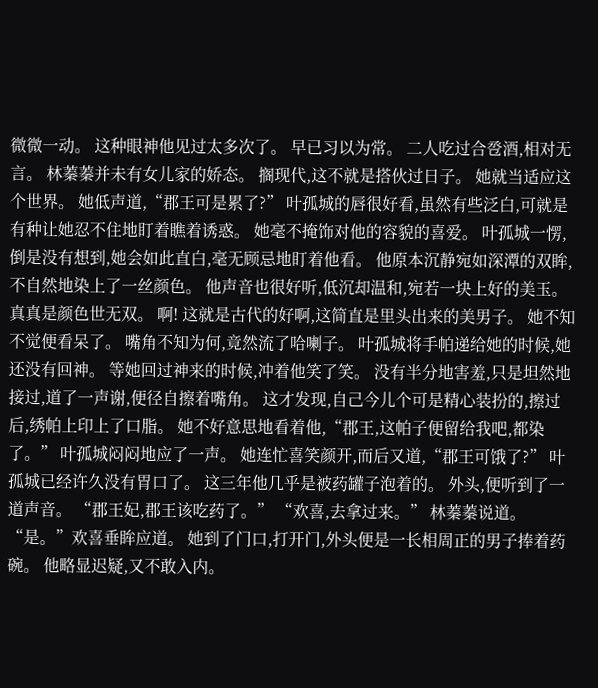微微一动。 这种眼神他见过太多次了。 早已习以为常。 二人吃过合卺酒,相对无言。 林蓁蓁并未有女儿家的娇态。 搁现代,这不就是搭伙过日子。 她就当适应这个世界。 她低声道,“郡王可是累了?” 叶孤城的唇很好看,虽然有些泛白,可就是有种让她忍不住地盯着瞧着诱惑。 她毫不掩饰对他的容貌的喜爱。 叶孤城一愣,倒是没有想到,她会如此直白,毫无顾忌地盯着他看。 他原本沉静宛如深潭的双眸,不自然地染上了一丝颜色。 他声音也很好听,低沉却温和,宛若一块上好的美玉。 真真是颜色世无双。 啊! 这就是古代的好啊,这简直是里头出来的美男子。 她不知不觉便看呆了。 嘴角不知为何,竟然流了哈喇子。 叶孤城将手帕递给她的时候,她还没有回神。 等她回过神来的时候,冲着他笑了笑。 没有半分地害羞,只是坦然地接过,道了一声谢,便径自擦着嘴角。 这才发现,自己今儿个可是精心装扮的,擦过后,绣帕上印上了口脂。 她不好意思地看着他,“郡王,这帕子便留给我吧,都染了。” 叶孤城闷闷地应了一声。 她连忙喜笑颜开,而后又道,“郡王可饿了?” 叶孤城已经许久没有胃口了。 这三年他几乎是被药罐子泡着的。 外头,便听到了一道声音。 “郡王妃,郡王该吃药了。” “欢喜,去拿过来。” 林蓁蓁说道。 “是。”欢喜垂眸应道。 她到了门口,打开门,外头便是一长相周正的男子捧着药碗。 他略显迟疑,又不敢入内。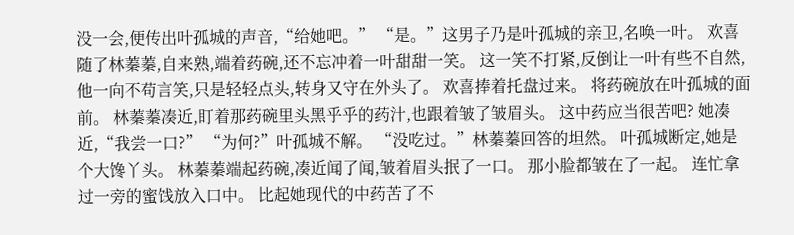没一会,便传出叶孤城的声音,“给她吧。” “是。”这男子乃是叶孤城的亲卫,名唤一叶。 欢喜随了林蓁蓁,自来熟,端着药碗,还不忘冲着一叶甜甜一笑。 这一笑不打紧,反倒让一叶有些不自然,他一向不苟言笑,只是轻轻点头,转身又守在外头了。 欢喜捧着托盘过来。 将药碗放在叶孤城的面前。 林蓁蓁凑近,盯着那药碗里头黑乎乎的药汁,也跟着皱了皱眉头。 这中药应当很苦吧? 她凑近,“我尝一口?” “为何?”叶孤城不解。 “没吃过。”林蓁蓁回答的坦然。 叶孤城断定,她是个大馋丫头。 林蓁蓁端起药碗,凑近闻了闻,皱着眉头抿了一口。 那小脸都皱在了一起。 连忙拿过一旁的蜜饯放入口中。 比起她现代的中药苦了不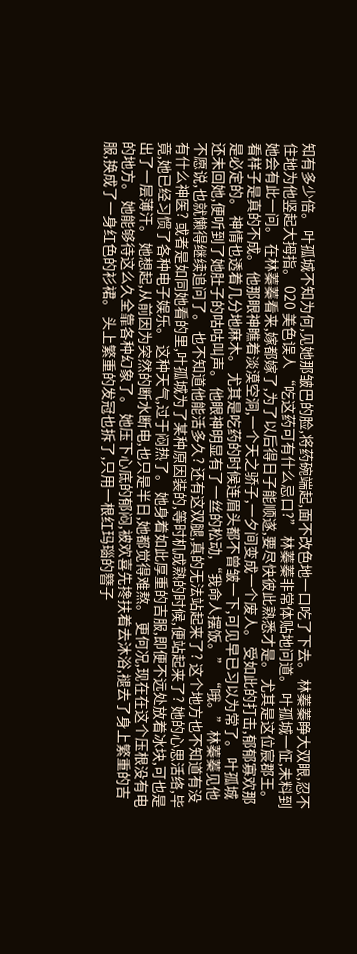知有多少倍。 叶孤城不知为何,见她那皱巴的脸,将药碗端起,面不改色地一口吃了下去。 林蓁蓁睁大双眼,忍不住地为他竖起大拇指。 020 美色误人 “吃这药可有什么忌口?” 林蓁蓁非常体贴地问道。 叶孤城一怔,未料到她会有此一问。 在林蓁蓁看来,嫁都嫁了,为了以后得日子能顺遂,要尽快彼此熟悉才是。 尤其是这位宸郡王。 看样子是真的不成。 他那眼神瞧着淡漠空洞,一个天之骄子,一夕间变成一个废人。 受如此的打击,郁郁寡欢那是必定的。 神情也透着几分地麻木。 尤其是吃药的时候连眉头都不曾皱一下,可见早已习以为常了。 叶孤城还未回她,便听到了她肚子的咕咕叫声。 他眼神明显有了一丝的松动,“我命人摆饭。” “哦。”林蓁蓁见他不愿说,也就懒得继续追问了。 也不知道他能活多久? 还有这双腿,真的无法站起来了? 这个地方也不知道有没有什么神医? 或者是如同她看的里,叶孤城为了某种原因装的,等时机成熟的时候,便站起来了? 她的心思活络,毕竟,她已经习惯了各种电子娱乐。 这种天气,过于闷热了。 她身着如此厚重的吉服,即便不远处放着冰块,可也是出了一层薄汗。 她想起,从前因为突然的断水断电,也只是半日,她都觉得难熬。 更何况,现在在这个压根没有电的地方。 她能够待这么久全靠各种幻象了。 她压下心底的郁闷,被欢喜先搀扶着去沐浴,褪去了身上繁重的吉服,换成了一身红色的衫裙。 头上繁重的发冠也拆了,只用一根红玛瑙的簪子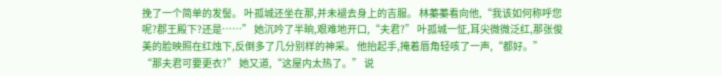挽了一个简单的发髻。 叶孤城还坐在那,并未褪去身上的吉服。 林蓁蓁看向他,“我该如何称呼您呢?郡王殿下?还是……” 她沉吟了半晌,艰难地开口,“夫君?” 叶孤城一怔,耳尖微微泛红,那张俊美的脸映照在红烛下,反倒多了几分别样的神采。 他抬起手,掩着唇角轻咳了一声,“都好。” “那夫君可要更衣?” 她又道,“这屋内太热了。” 说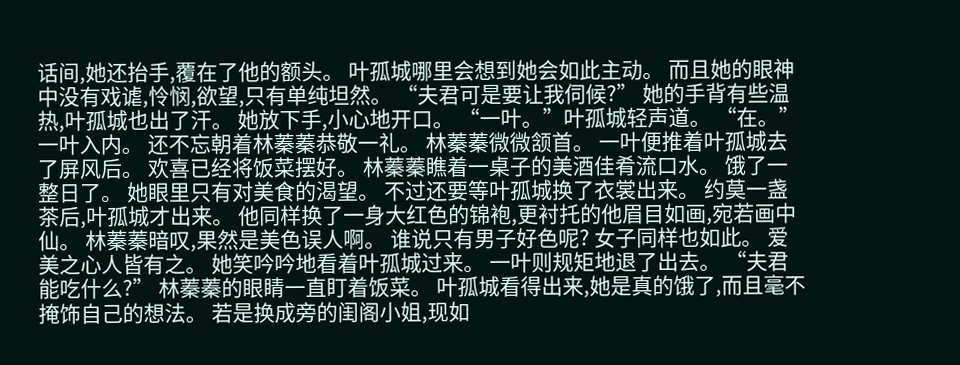话间,她还抬手,覆在了他的额头。 叶孤城哪里会想到她会如此主动。 而且她的眼神中没有戏谑,怜悯,欲望,只有单纯坦然。 “夫君可是要让我伺候?” 她的手背有些温热,叶孤城也出了汗。 她放下手,小心地开口。 “一叶。”叶孤城轻声道。 “在。”一叶入内。 还不忘朝着林蓁蓁恭敬一礼。 林蓁蓁微微颔首。 一叶便推着叶孤城去了屏风后。 欢喜已经将饭菜摆好。 林蓁蓁瞧着一桌子的美酒佳肴流口水。 饿了一整日了。 她眼里只有对美食的渴望。 不过还要等叶孤城换了衣裳出来。 约莫一盏茶后,叶孤城才出来。 他同样换了一身大红色的锦袍,更衬托的他眉目如画,宛若画中仙。 林蓁蓁暗叹,果然是美色误人啊。 谁说只有男子好色呢? 女子同样也如此。 爱美之心人皆有之。 她笑吟吟地看着叶孤城过来。 一叶则规矩地退了出去。 “夫君能吃什么?” 林蓁蓁的眼睛一直盯着饭菜。 叶孤城看得出来,她是真的饿了,而且毫不掩饰自己的想法。 若是换成旁的闺阁小姐,现如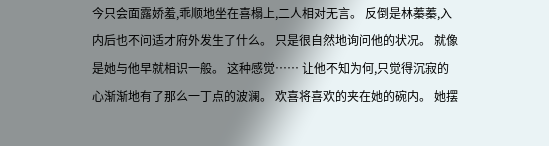今只会面露娇羞,乖顺地坐在喜榻上,二人相对无言。 反倒是林蓁蓁,入内后也不问适才府外发生了什么。 只是很自然地询问他的状况。 就像是她与他早就相识一般。 这种感觉…… 让他不知为何,只觉得沉寂的心渐渐地有了那么一丁点的波澜。 欢喜将喜欢的夹在她的碗内。 她摆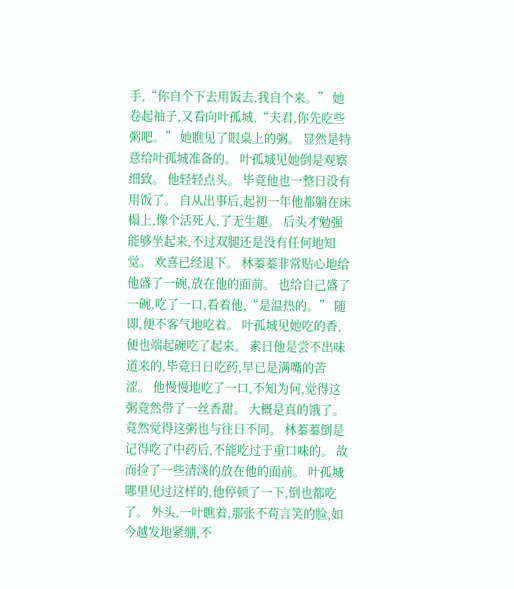手,“你自个下去用饭去,我自个来。” 她卷起袖子,又看向叶孤城,“夫君,你先吃些粥吧。” 她瞧见了眼桌上的粥。 显然是特意给叶孤城准备的。 叶孤城见她倒是观察细致。 他轻轻点头。 毕竟他也一整日没有用饭了。 自从出事后,起初一年他都躺在床榻上,像个活死人,了无生趣。 后头才勉强能够坐起来,不过双腿还是没有任何地知觉。 欢喜已经退下。 林蓁蓁非常贴心地给他盛了一碗,放在他的面前。 也给自己盛了一碗,吃了一口,看着他,“是温热的。” 随即,便不客气地吃着。 叶孤城见她吃的香,便也端起碗吃了起来。 素日他是尝不出味道来的,毕竟日日吃药,早已是满嘴的苦涩。 他慢慢地吃了一口,不知为何,觉得这粥竟然带了一丝香甜。 大概是真的饿了。 竟然觉得这粥也与往日不同。 林蓁蓁倒是记得吃了中药后,不能吃过于重口味的。 故而捡了一些清淡的放在他的面前。 叶孤城哪里见过这样的,他停顿了一下,倒也都吃了。 外头,一叶瞧着,那张不苟言笑的脸,如今越发地紧绷,不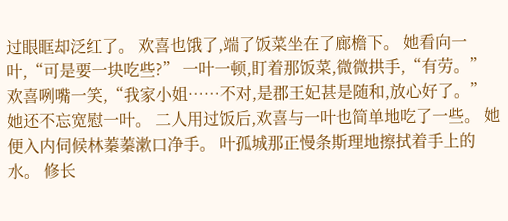过眼眶却泛红了。 欢喜也饿了,端了饭菜坐在了廊檐下。 她看向一叶,“可是要一块吃些?” 一叶一顿,盯着那饭菜,微微拱手,“有劳。” 欢喜咧嘴一笑,“我家小姐……不对,是郡王妃甚是随和,放心好了。” 她还不忘宽慰一叶。 二人用过饭后,欢喜与一叶也简单地吃了一些。 她便入内伺候林蓁蓁漱口净手。 叶孤城那正慢条斯理地擦拭着手上的水。 修长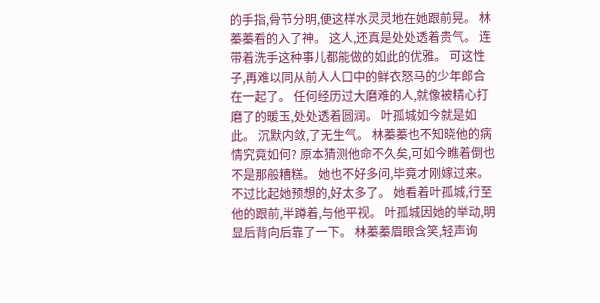的手指,骨节分明,便这样水灵灵地在她跟前晃。 林蓁蓁看的入了神。 这人,还真是处处透着贵气。 连带着洗手这种事儿都能做的如此的优雅。 可这性子,再难以同从前人人口中的鲜衣怒马的少年郎合在一起了。 任何经历过大磨难的人,就像被精心打磨了的暖玉,处处透着圆润。 叶孤城如今就是如此。 沉默内敛,了无生气。 林蓁蓁也不知晓他的病情究竟如何? 原本猜测他命不久矣,可如今瞧着倒也不是那般糟糕。 她也不好多问,毕竟才刚嫁过来。 不过比起她预想的,好太多了。 她看着叶孤城,行至他的跟前,半蹲着,与他平视。 叶孤城因她的举动,明显后背向后靠了一下。 林蓁蓁眉眼含笑,轻声询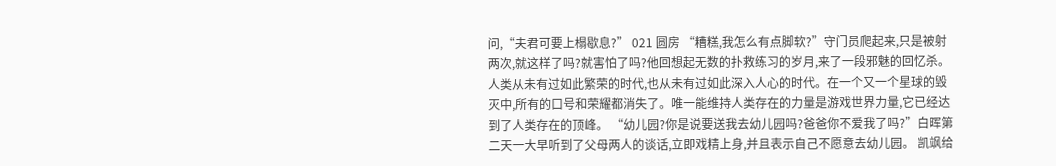问,“夫君可要上榻歇息?” 021 圆房 “糟糕,我怎么有点脚软?”守门员爬起来,只是被射两次,就这样了吗?就害怕了吗?他回想起无数的扑救练习的岁月,来了一段邪魅的回忆杀。 人类从未有过如此繁荣的时代,也从未有过如此深入人心的时代。在一个又一个星球的毁灭中,所有的口号和荣耀都消失了。唯一能维持人类存在的力量是游戏世界力量,它已经达到了人类存在的顶峰。 “幼儿园?你是说要送我去幼儿园吗?爸爸你不爱我了吗?”白晖第二天一大早听到了父母两人的谈话,立即戏精上身,并且表示自己不愿意去幼儿园。 凯飒给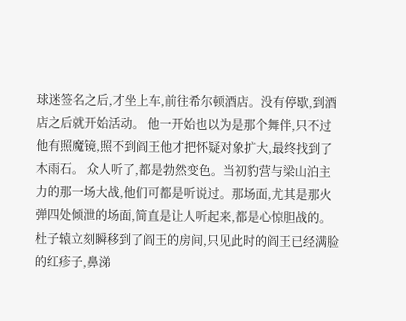球迷签名之后,才坐上车,前往希尔顿酒店。没有停歇,到酒店之后就开始活动。 他一开始也以为是那个舞伴,只不过他有照魔镜,照不到阎王他才把怀疑对象扩大,最终找到了木雨石。 众人听了,都是勃然变色。当初豹营与梁山泊主力的那一场大战,他们可都是听说过。那场面,尤其是那火弹四处倾泄的场面,简直是让人听起来,都是心惊胆战的。 杜子辕立刻瞬移到了阎王的房间,只见此时的阎王已经满脸的红疹子,鼻涕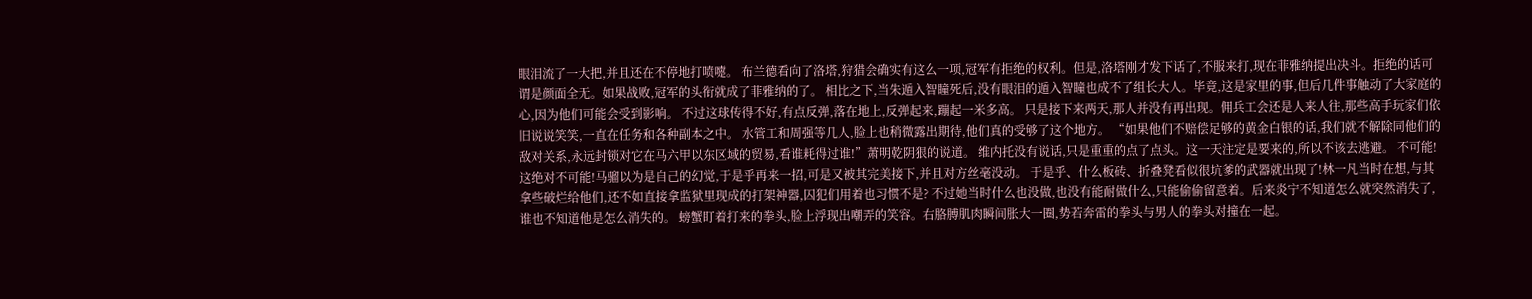眼泪流了一大把,并且还在不停地打喷嚏。 布兰德看向了洛塔,狩猎会确实有这么一项,冠军有拒绝的权利。但是,洛塔刚才发下话了,不服来打,现在菲雅纳提出决斗。拒绝的话可谓是颜面全无。如果战败,冠军的头衔就成了菲雅纳的了。 相比之下,当朱遁入智瞳死后,没有眼泪的遁入智瞳也成不了组长大人。毕竟,这是家里的事,但后几件事触动了大家庭的心,因为他们可能会受到影响。 不过这球传得不好,有点反弹,落在地上,反弹起来,蹦起一米多高。 只是接下来两天,那人并没有再出现。佣兵工会还是人来人往,那些高手玩家们依旧说说笑笑,一直在任务和各种副本之中。 水管工和周强等几人,脸上也稍微露出期待,他们真的受够了这个地方。 “如果他们不赔偿足够的黄金白银的话,我们就不解除同他们的敌对关系,永远封锁对它在马六甲以东区域的贸易,看谁耗得过谁!”萧明乾阴狠的说道。 维内托没有说话,只是重重的点了点头。这一天注定是要来的,所以不该去逃避。 不可能!这绝对不可能!马骝以为是自己的幻觉,于是乎再来一招,可是又被其完美接下,并且对方丝毫没动。 于是乎、什么板砖、折叠凳看似很坑爹的武器就出现了!林一凡当时在想,与其拿些破烂给他们,还不如直接拿监狱里现成的打架神器,囚犯们用着也习惯不是? 不过她当时什么也没做,也没有能耐做什么,只能偷偷留意着。后来炎宁不知道怎么就突然消失了,谁也不知道他是怎么消失的。 螃蟹盯着打来的拳头,脸上浮现出嘲弄的笑容。右胳膊肌肉瞬间胀大一圈,势若奔雷的拳头与男人的拳头对撞在一起。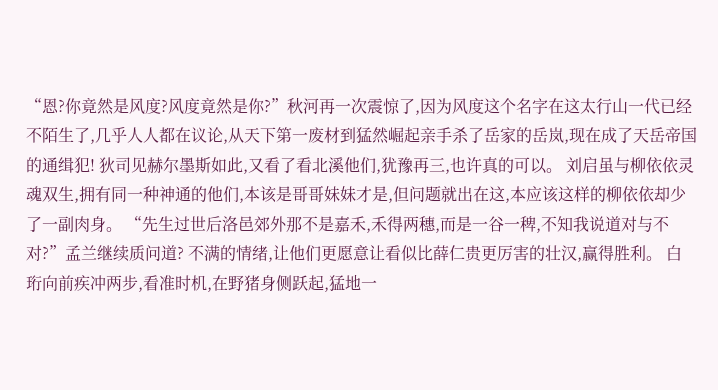“恩?你竟然是风度?风度竟然是你?”秋河再一次震惊了,因为风度这个名字在这太行山一代已经不陌生了,几乎人人都在议论,从天下第一废材到猛然崛起亲手杀了岳家的岳岚,现在成了天岳帝国的通缉犯! 狄司见赫尔墨斯如此,又看了看北溪他们,犹豫再三,也许真的可以。 刘启虽与柳依依灵魂双生,拥有同一种神通的他们,本该是哥哥妹妹才是,但问题就出在这,本应该这样的柳依依却少了一副肉身。 “先生过世后洛邑郊外那不是嘉禾,禾得两穗,而是一谷一稗,不知我说道对与不对?”孟兰继续质问道? 不满的情绪,让他们更愿意让看似比薛仁贵更厉害的壮汉,赢得胜利。 白珩向前疾冲两步,看准时机,在野猪身侧跃起,猛地一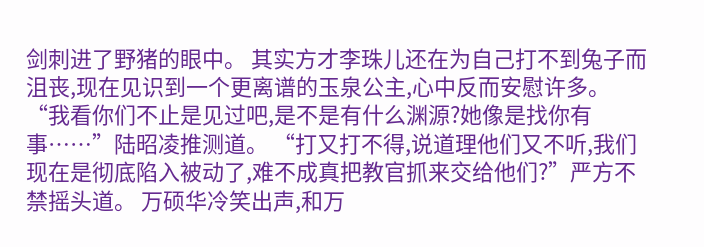剑刺进了野猪的眼中。 其实方才李珠儿还在为自己打不到兔子而沮丧,现在见识到一个更离谱的玉泉公主,心中反而安慰许多。 “我看你们不止是见过吧,是不是有什么渊源?她像是找你有事……”陆昭凌推测道。 “打又打不得,说道理他们又不听,我们现在是彻底陷入被动了,难不成真把教官抓来交给他们?”严方不禁摇头道。 万硕华冷笑出声,和万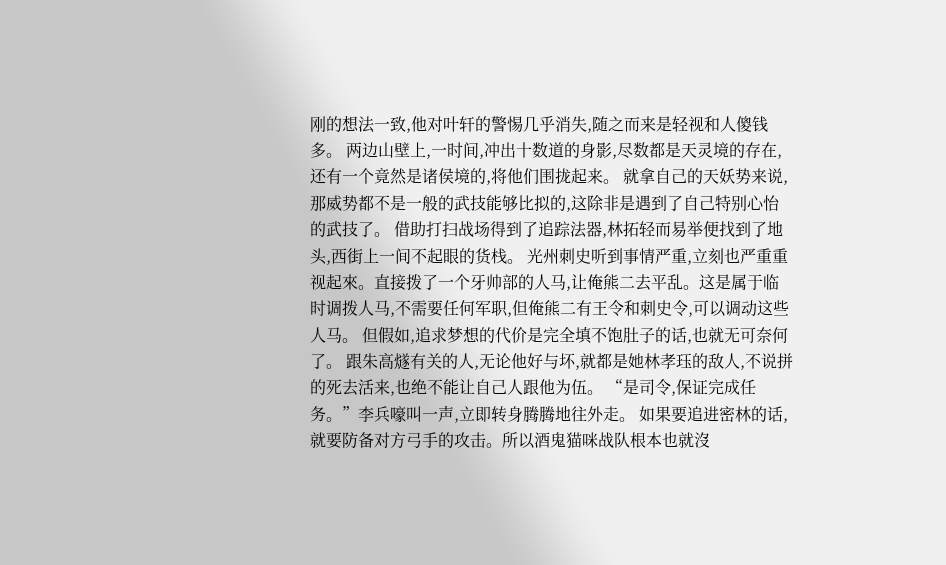刚的想法一致,他对叶轩的警惕几乎消失,随之而来是轻视和人傻钱多。 两边山壁上,一时间,冲出十数道的身影,尽数都是天灵境的存在,还有一个竟然是诸侯境的,将他们围拢起来。 就拿自己的天妖势来说,那威势都不是一般的武技能够比拟的,这除非是遇到了自己特别心怡的武技了。 借助打扫战场得到了追踪法器,林拓轻而易举便找到了地头,西街上一间不起眼的货栈。 光州刺史听到事情严重,立刻也严重重视起來。直接拨了一个牙帅部的人马,让俺熊二去平乱。这是属于临时调拨人马,不需要任何军职,但俺熊二有王令和刺史令,可以调动这些人马。 但假如,追求梦想的代价是完全填不饱肚子的话,也就无可奈何了。 跟朱高燧有关的人,无论他好与坏,就都是她林孝珏的敌人,不说拼的死去活来,也绝不能让自己人跟他为伍。 “是司令,保证完成任务。”李兵嚎叫一声,立即转身腾腾地往外走。 如果要追进密林的话,就要防备对方弓手的攻击。所以酒鬼猫咪战队根本也就沒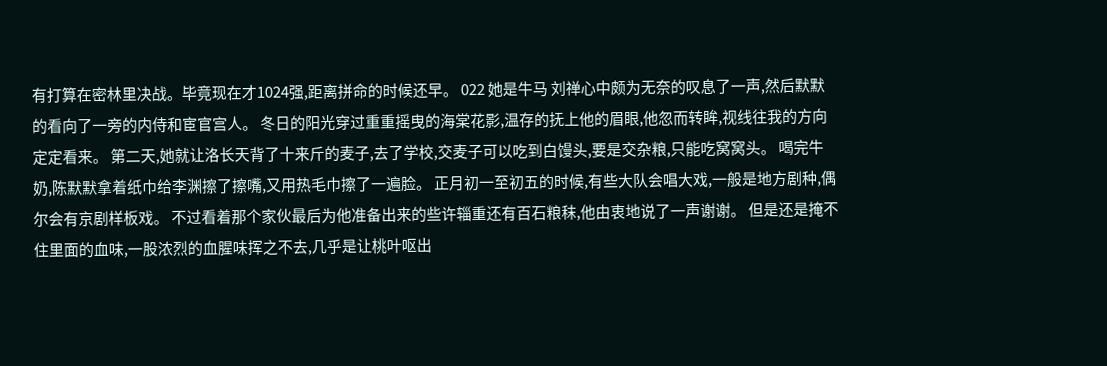有打算在密林里决战。毕竟现在才1024强,距离拼命的时候还早。 022 她是牛马 刘禅心中颇为无奈的叹息了一声,然后默默的看向了一旁的内侍和宦官宫人。 冬日的阳光穿过重重摇曳的海棠花影,温存的抚上他的眉眼,他忽而转眸,视线往我的方向定定看来。 第二天,她就让洛长天背了十来斤的麦子,去了学校,交麦子可以吃到白馒头,要是交杂粮,只能吃窝窝头。 喝完牛奶,陈默默拿着纸巾给李渊擦了擦嘴,又用热毛巾擦了一遍脸。 正月初一至初五的时候,有些大队会唱大戏,一般是地方剧种,偶尔会有京剧样板戏。 不过看着那个家伙最后为他准备出来的些许辎重还有百石粮秣,他由衷地说了一声谢谢。 但是还是掩不住里面的血味,一股浓烈的血腥味挥之不去,几乎是让桃叶呕出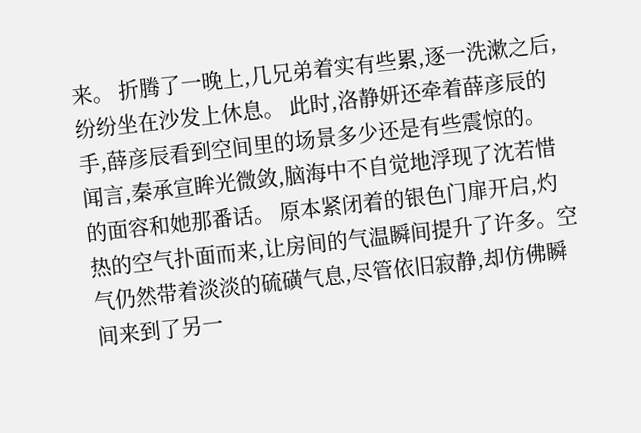来。 折腾了一晚上,几兄弟着实有些累,逐一洗漱之后,纷纷坐在沙发上休息。 此时,洛静妍还牵着薛彦辰的手,薛彦辰看到空间里的场景多少还是有些震惊的。 闻言,秦承宣眸光微敛,脑海中不自觉地浮现了沈若惜的面容和她那番话。 原本紧闭着的银色门扉开启,灼热的空气扑面而来,让房间的气温瞬间提升了许多。空气仍然带着淡淡的硫磺气息,尽管依旧寂静,却仿佛瞬间来到了另一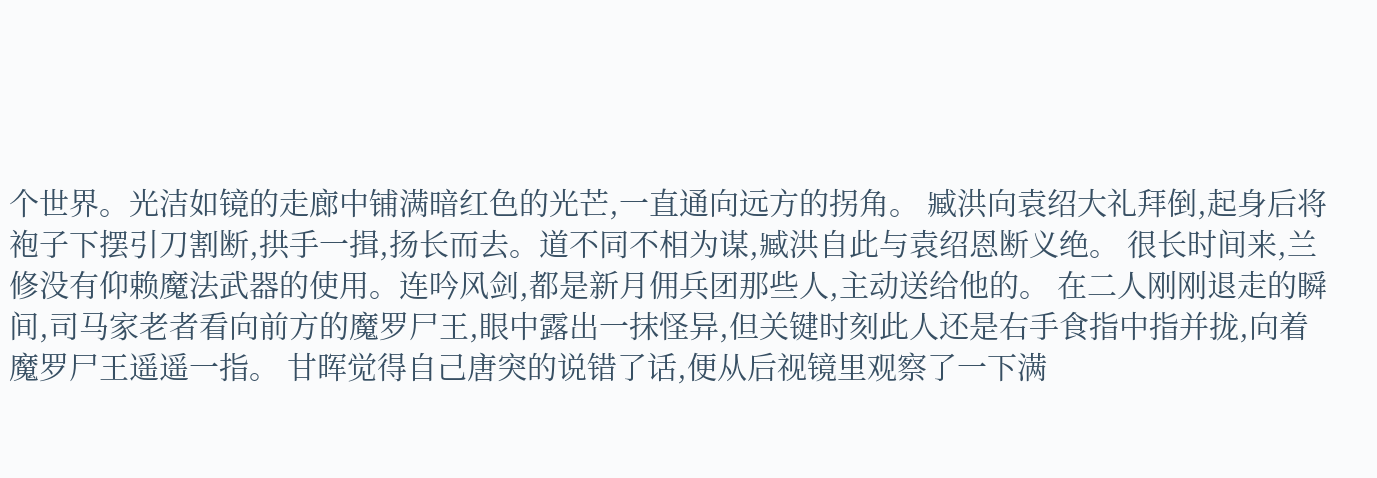个世界。光洁如镜的走廊中铺满暗红色的光芒,一直通向远方的拐角。 臧洪向袁绍大礼拜倒,起身后将袍子下摆引刀割断,拱手一揖,扬长而去。道不同不相为谋,臧洪自此与袁绍恩断义绝。 很长时间来,兰修没有仰赖魔法武器的使用。连吟风剑,都是新月佣兵团那些人,主动送给他的。 在二人刚刚退走的瞬间,司马家老者看向前方的魔罗尸王,眼中露出一抹怪异,但关键时刻此人还是右手食指中指并拢,向着魔罗尸王遥遥一指。 甘晖觉得自己唐突的说错了话,便从后视镜里观察了一下满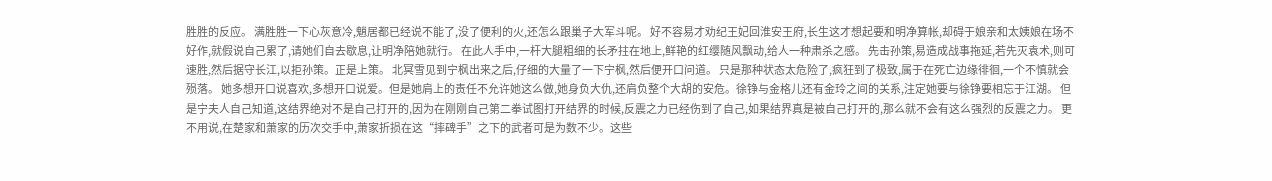胜胜的反应。 满胜胜一下心灰意冷,魈居都已经说不能了,没了便利的火,还怎么跟巢子大军斗呢。 好不容易才劝纪王妃回淮安王府,长生这才想起要和明净算帐,却碍于娘亲和太姨娘在场不好作,就假说自己累了,请她们自去歇息,让明净陪她就行。 在此人手中,一杆大腿粗细的长矛拄在地上,鲜艳的红缨随风飘动,给人一种肃杀之感。 先击孙策,易造成战事拖延,若先灭袁术,则可速胜,然后据守长江,以拒孙策。正是上策。 北冥雪见到宁枫出来之后,仔细的大量了一下宁枫,然后便开口问道。 只是那种状态太危险了,疯狂到了极致,属于在死亡边缘徘徊,一个不慎就会殒落。 她多想开口说喜欢,多想开口说爱。但是她肩上的责任不允许她这么做,她身负大仇,还肩负整个大胡的安危。徐铮与金格儿还有金玲之间的关系,注定她要与徐铮要相忘于江湖。 但是宁夫人自己知道,这结界绝对不是自己打开的,因为在刚刚自己第二拳试图打开结界的时候,反震之力已经伤到了自己,如果结界真是被自己打开的,那么就不会有这么强烈的反震之力。 更不用说,在楚家和萧家的历次交手中,萧家折损在这“摔碑手”之下的武者可是为数不少。这些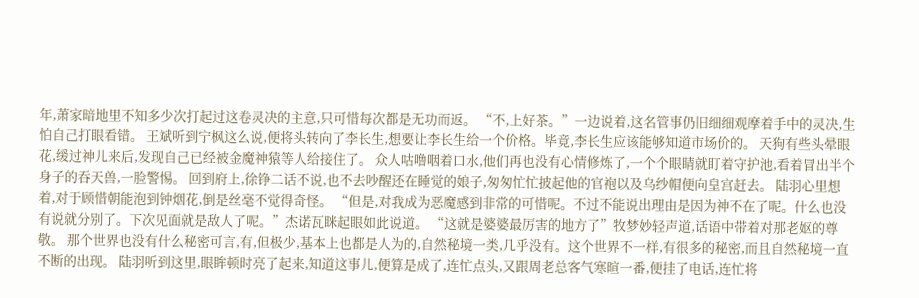年,萧家暗地里不知多少次打起过这卷灵决的主意,只可惜每次都是无功而返。 “不,上好茶。”一边说着,这名管事仍旧细细观摩着手中的灵决,生怕自己打眼看错。 王斌听到宁枫这么说,便将头转向了李长生,想要让李长生给一个价格。毕竟,李长生应该能够知道市场价的。 天狗有些头晕眼花,缓过神儿来后,发现自己已经被金魔神猿等人给接住了。 众人咕噜咽着口水,他们再也没有心情修炼了,一个个眼睛就盯着守护池,看着冒出半个身子的吞天兽,一脸警惕。 回到府上,徐铮二话不说,也不去吵醒还在睡觉的娘子,匆匆忙忙披起他的官袍以及乌纱帽便向皇宫赶去。 陆羽心里想着,对于顾惜朝能泡到钟烟花,倒是丝毫不觉得奇怪。 “但是,对我成为恶魔感到非常的可惜呢。不过不能说出理由是因为神不在了呢。什么也没有说就分别了。下次见面就是敌人了呢。”杰诺瓦眯起眼如此说道。 “这就是婆婆最厉害的地方了”牧梦妙轻声道,话语中带着对那老妪的尊敬。 那个世界也没有什么秘密可言,有,但极少,基本上也都是人为的,自然秘境一类,几乎没有。这个世界不一样,有很多的秘密,而且自然秘境一直不断的出现。 陆羽听到这里,眼眸顿时亮了起来,知道这事儿,便算是成了,连忙点头,又跟周老总客气寒暄一番,便挂了电话,连忙将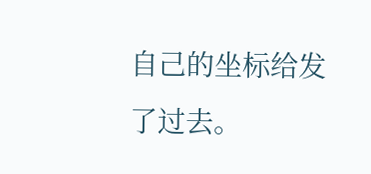自己的坐标给发了过去。